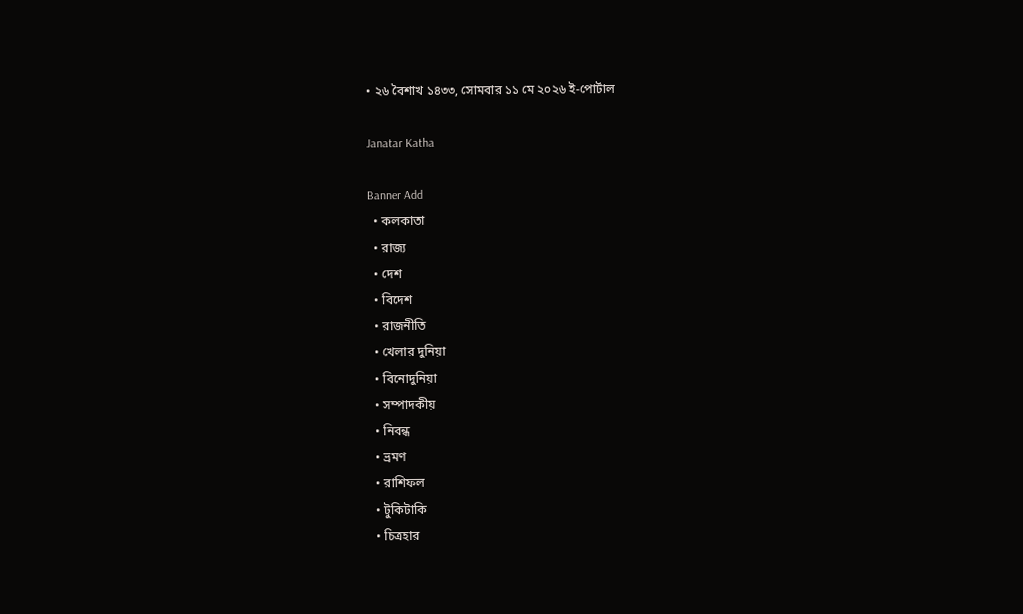• ২৬ বৈশাখ ১৪৩৩, সোমবার ১১ মে ২০২৬ ই-পোর্টাল

Janatar Katha

Banner Add
  • কলকাতা
  • রাজ্য
  • দেশ
  • বিদেশ
  • রাজনীতি
  • খেলার দুনিয়া
  • বিনোদুনিয়া
  • সম্পাদকীয়
  • নিবন্ধ
  • ভ্রমণ
  • রাশিফল
  • টুকিটাকি
  • চিত্রহার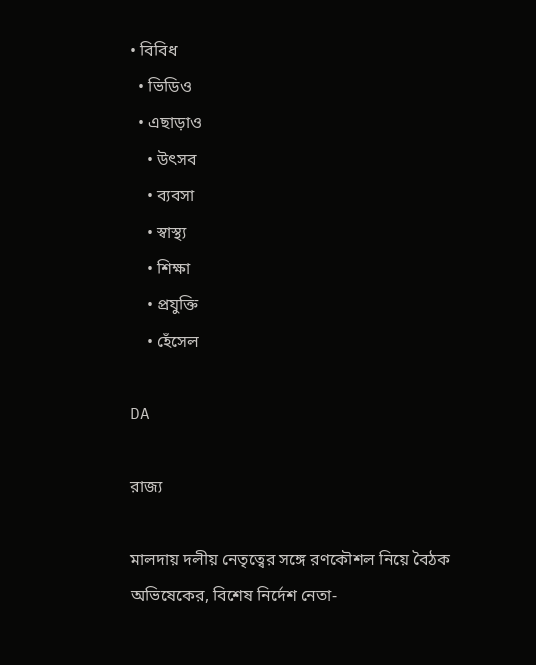• বিবিধ
  • ভিডিও
  • এছাড়াও
    • উৎসব
    • ব্যবসা
    • স্বাস্থ্য
    • শিক্ষা
    • প্রযুক্তি
    • হেঁসেল

DA

রাজ্য

মালদায় দলীয় নেতৃত্বের সঙ্গে রণকৌশল নিয়ে বৈঠক অভিষেকের, বিশেষ নির্দেশ নেতা-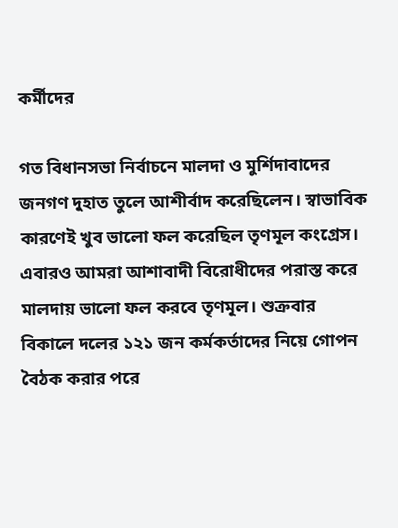কর্মীদের

গত বিধানসভা নির্বাচনে মালদা ও মুর্শিদাবাদের জনগণ দুহাত তুলে আশীর্বাদ করেছিলেন। স্বাভাবিক কারণেই খুব ভালো ফল করেছিল তৃণমূল কংগ্রেস। এবারও আমরা আশাবাদী বিরোধীদের পরাস্ত করে মালদায় ভালো ফল করবে তৃণমূল। শুক্রবার বিকালে দলের ১২১ জন কর্মকর্তাদের নিয়ে গোপন বৈঠক করার পরে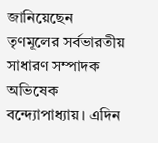জানিয়েছেন তৃণমূলের সর্বভারতীয় সাধারণ সম্পাদক অভিষেক বন্দ্যোপাধ্যায়। এদিন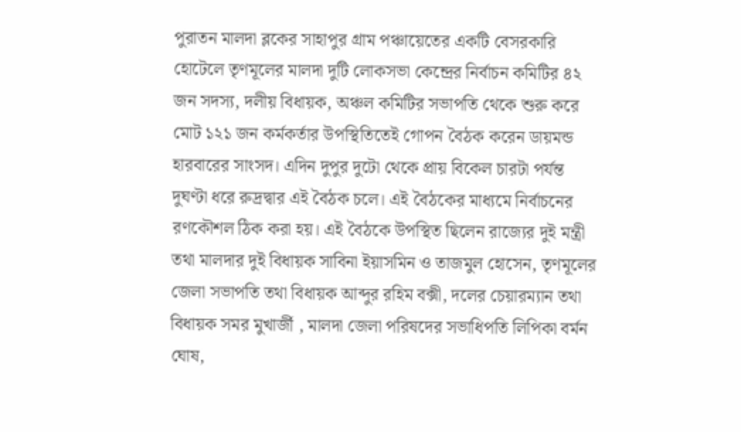পুরাতন মালদা ব্লকের সাহাপুর গ্রাম পঞ্চায়েতের একটি বেসরকারি হোটেলে তৃণমূলের মালদা দুটি লোকসভা কেন্দ্রের নির্বাচন কমিটির ৪২ জন সদস্য, দলীয় বিধায়ক, অঞ্চল কমিটির সভাপতি থেকে শুরু করে মোট ১২১ জন কর্মকর্তার উপস্থিতিতেই গোপন বৈঠক করেন ডায়মন্ড হারবারের সাংসদ। এদিন দুপুর দুটো থেকে প্রায় বিকেল চারটা পর্যন্ত দুঘণ্টা ধরে রুদ্রদ্বার এই বৈঠক চলে। এই বৈঠকের মাধ্যমে নির্বাচনের রণকৌশল ঠিক করা হয়। এই বৈঠকে উপস্থিত ছিলেন রাজ্যের দুই মন্ত্রী তথা মালদার দুই বিধায়ক সাবিনা ইয়াসমিন ও তাজমুল হোসেন, তৃণমূলের জেলা সভাপতি তথা বিধায়ক আব্দুর রহিম বক্সী, দলের চেয়ারম্যান তথা বিধায়ক সমর মুখার্জী , মালদা জেলা পরিষদের সভাধিপতি লিপিকা বর্মন ঘোষ,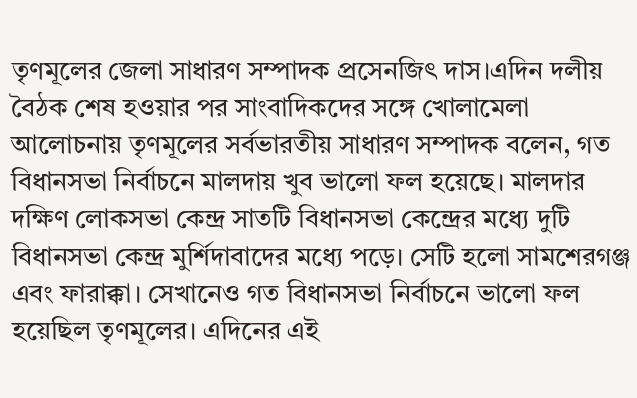তৃণমূলের জেলা সাধারণ সম্পাদক প্রসেনজিৎ দাস।এদিন দলীয় বৈঠক শেষ হওয়ার পর সাংবাদিকদের সঙ্গে খোলামেলা আলোচনায় তৃণমূলের সর্বভারতীয় সাধারণ সম্পাদক বলেন, গত বিধানসভা নির্বাচনে মালদায় খুব ভালো ফল হয়েছে। মালদার দক্ষিণ লোকসভা কেন্দ্র সাতটি বিধানসভা কেন্দ্রের মধ্যে দুটি বিধানসভা কেন্দ্র মুর্শিদাবাদের মধ্যে পড়ে। সেটি হলো সামশেরগঞ্জ এবং ফারাক্কা। সেখানেও গত বিধানসভা নির্বাচনে ভালো ফল হয়েছিল তৃণমূলের। এদিনের এই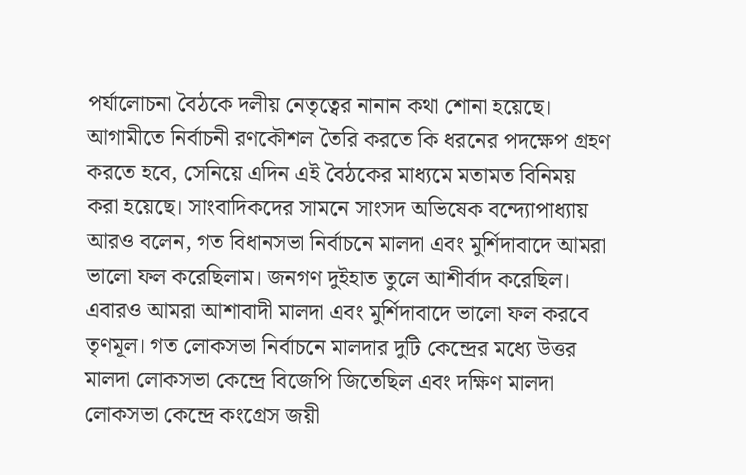পর্যালোচনা বৈঠকে দলীয় নেতৃত্বের নানান কথা শোনা হয়েছে। আগামীতে নির্বাচনী রণকৌশল তৈরি করতে কি ধরনের পদক্ষেপ গ্রহণ করতে হবে, সেনিয়ে এদিন এই বৈঠকের মাধ্যমে মতামত বিনিময় করা হয়েছে। সাংবাদিকদের সামনে সাংসদ অভিষেক বন্দ্যোপাধ্যায় আরও বলেন, গত বিধানসভা নির্বাচনে মালদা এবং মুর্শিদাবাদে আমরা ভালো ফল করেছিলাম। জনগণ দুইহাত তুলে আশীর্বাদ করেছিল। এবারও আমরা আশাবাদী মালদা এবং মুর্শিদাবাদে ভালো ফল করবে তৃণমূল। গত লোকসভা নির্বাচনে মালদার দুটি কেন্দ্রের মধ্যে উত্তর মালদা লোকসভা কেন্দ্রে বিজেপি জিতেছিল এবং দক্ষিণ মালদা লোকসভা কেন্দ্রে কংগ্রেস জয়ী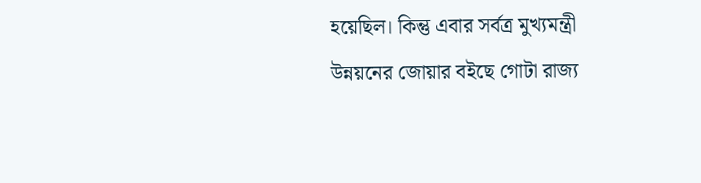হয়েছিল। কিন্তু এবার সর্বত্র মুখ্যমন্ত্রী উন্নয়নের জোয়ার বইছে গোটা রাজ্য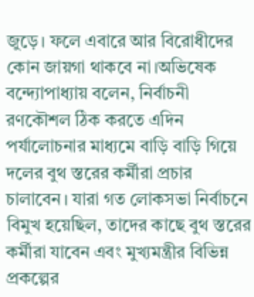জুড়ে। ফলে এবারে আর বিরোধীদের কোন জায়গা থাকবে না।অভিষেক বন্দ্যোপাধ্যায় বলেন, নির্বাচনী রণকৌশল ঠিক করতে এদিন পর্যালোচনার মাধ্যমে বাড়ি বাড়ি গিয়ে দলের বুথ স্তরের কর্মীরা প্রচার চালাবেন। যারা গত লোকসভা নির্বাচনে বিমুখ হয়েছিল, তাদের কাছে বুথ স্তরের কর্মীরা যাবেন এবং মুখ্যমন্ত্রীর বিভিন্ন প্রকল্পের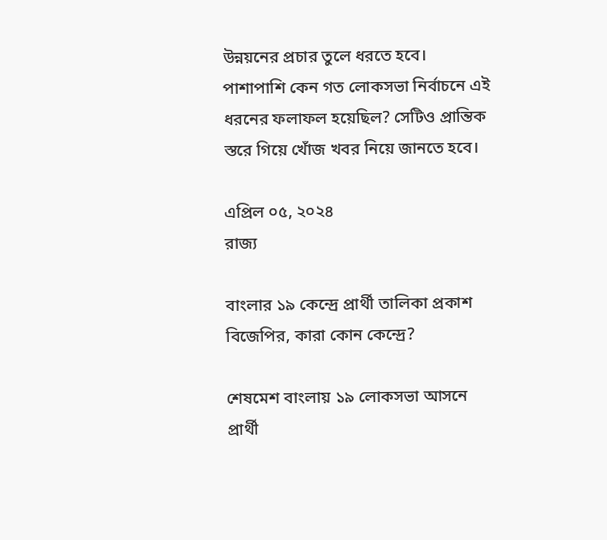উন্নয়নের প্রচার তুলে ধরতে হবে। পাশাপাশি কেন গত লোকসভা নির্বাচনে এই ধরনের ফলাফল হয়েছিল? সেটিও প্রান্তিক স্তরে গিয়ে খোঁজ খবর নিয়ে জানতে হবে।

এপ্রিল ০৫, ২০২৪
রাজ্য

বাংলার ১৯ কেন্দ্রে প্রার্থী তালিকা প্রকাশ বিজেপির, কারা কোন কেন্দ্রে?

শেষমেশ বাংলায় ১৯ লোকসভা আসনে প্রার্থী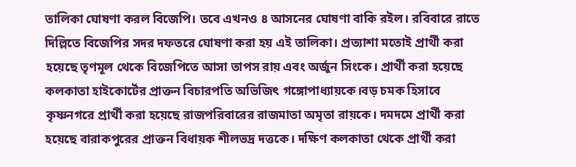তালিকা ঘোষণা করল বিজেপি। তবে এখনও ৪ আসনের ঘোষণা বাকি রইল। রবিবারে রাতে দিল্লিতে বিজেপির সদর দফতরে ঘোষণা করা হয় এই তালিকা। প্রত্যাশা মতোই প্রার্থী করা হয়েছে তৃণমূল থেকে বিজেপিতে আসা তাপস রায় এবং অর্জুন সিংকে। প্রার্থী করা হয়েছে কলকাতা হাইকোর্টের প্রাক্তন বিচারপতি অভিজিৎ গঙ্গোপাধ্যায়কে।বড় চমক হিসাবে কৃষ্ণনগরে প্রার্থী করা হয়েছে রাজপরিবারের রাজমাতা অমৃতা রায়কে। দমদমে প্রার্থী করা হয়েছে বারাকপুরের প্রাক্তন বিধায়ক শীলভদ্র দত্তকে। দক্ষিণ কলকাতা থেকে প্রার্থী করা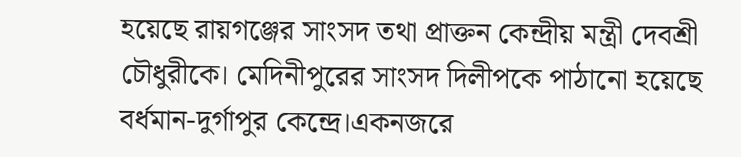হয়েছে রায়গঞ্জের সাংসদ তথা প্রাক্তন কেন্দ্রীয় মন্ত্রী দেবশ্রী চৌধুরীকে। মেদিনীপুরের সাংসদ দিলীপকে পাঠানো হয়েছে বর্ধমান-দুর্গাপুর কেন্দ্রে।একনজরে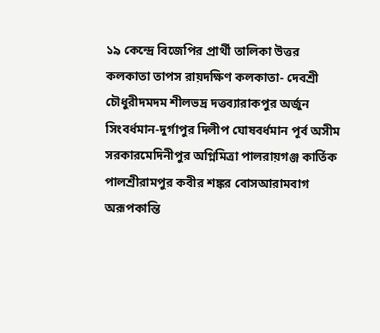১৯ কেন্দ্রে বিজেপির প্রার্থী তালিকা উত্তর কলকাতা তাপস রায়দক্ষিণ কলকাতা- দেবশ্রী চৌধুরীদমদম শীলভদ্র দত্তব্যারাকপুর অর্জুন সিংবর্ধমান-দুর্গাপুর দিলীপ ঘোষবর্ধমান পূর্ব অসীম সরকারমেদিনীপুর অগ্নিমিত্রা পালরায়গঞ্জ কার্তিক পালশ্রীরামপুর কবীর শঙ্কর বোসআরামবাগ অরূপকান্তি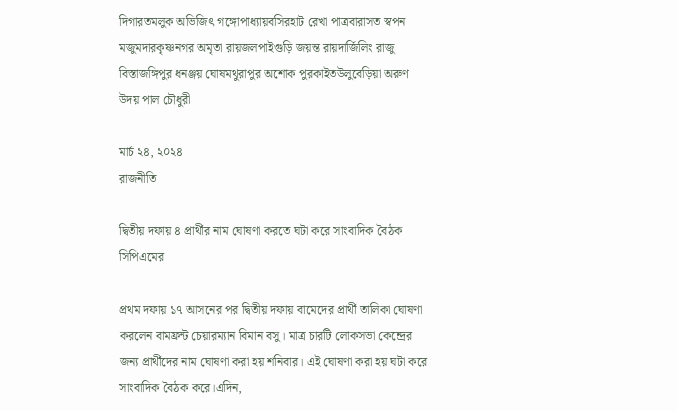দিগারতমলুক অভিজিৎ গঙ্গোপাধ্যায়বসিরহাট রেখা পাত্রবারাসত স্বপন মজুমদারকৃষ্ণনগর অমৃতা রায়জলপাইগুড়ি জয়ন্ত রায়দার্জিলিং রাজু বিস্তাজঙ্গিপুর ধনঞ্জয় ঘোষমথুরাপুর অশোক পুরকাইতউলুবেড়িয়া অরুণ উদয় পাল চৌধুরী

মার্চ ২৪, ২০২৪
রাজনীতি

দ্বিতীয় দফায় ৪ প্রার্থীর নাম ঘোষণা করতে ঘটা করে সাংবাদিক বৈঠক সিপিএমের

প্রথম দফায় ১৭ আসনের পর দ্বিতীয় দফায় বামেদের প্রার্থী তালিকা ঘোষণা করলেন বামফ্রন্ট চেয়ারম্যান বিমান বসু। মাত্র চারটি লোকসভা কেন্দ্রের জন্য প্রার্থীদের নাম ঘোষণা করা হয় শনিবার। এই ঘোষণা করা হয় ঘটা করে সাংবাদিক বৈঠক করে।এদিন,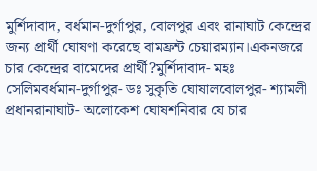মুর্শিদাবাদ, বর্ধমান-দুর্গাপুর, বোলপুর এবং রানাঘাট কেন্দ্রের জন্য প্রার্থী ঘোষণা করেছে বামফ্রন্ট চেয়ারম্যান।একনজরে চার কেন্দ্রের বামেদের প্রার্থী?মুর্শিদাবাদ- মহঃ সেলিমবর্ধমান-দুর্গাপুর- ডঃ সুকৃতি ঘোষালবোলপুর- শ্যামলী প্রধানরানাঘাট- অলোকেশ ঘোষশনিবার যে চার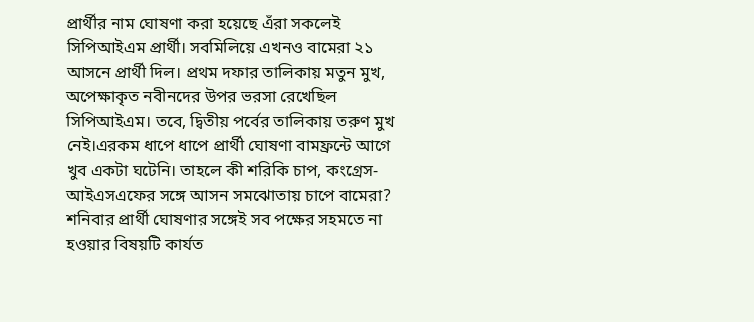প্রার্থীর নাম ঘোষণা করা হয়েছে এঁরা সকলেই সিপিআইএম প্রার্থী। সবমিলিয়ে এখনও বামেরা ২১ আসনে প্রার্থী দিল। প্রথম দফার তালিকায় মতুন মুখ, অপেক্ষাকৃত নবীনদের উপর ভরসা রেখেছিল সিপিআইএম। তবে, দ্বিতীয় পর্বের তালিকায় তরুণ মুখ নেই।এরকম ধাপে ধাপে প্রার্থী ঘোষণা বামফ্রন্টে আগে খুব একটা ঘটেনি। তাহলে কী শরিকি চাপ, কংগ্রেস-আইএসএফের সঙ্গে আসন সমঝোতায় চাপে বামেরা? শনিবার প্রার্থী ঘোষণার সঙ্গেই সব পক্ষের সহমতে না হওয়ার বিষয়টি কার্যত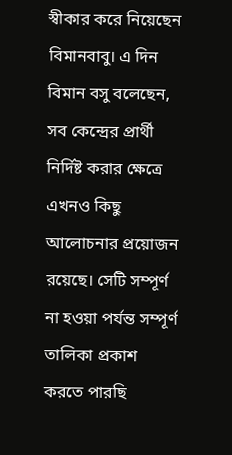স্বীকার করে নিয়েছেন বিমানবাবু। এ দিন বিমান বসু বলেছেন, সব কেন্দ্রের প্রার্থী নির্দিষ্ট করার ক্ষেত্রে এখনও কিছু আলোচনার প্রয়োজন রয়েছে। সেটি সম্পূর্ণ না হওয়া পর্যন্ত সম্পূর্ণ তালিকা প্রকাশ করতে পারছি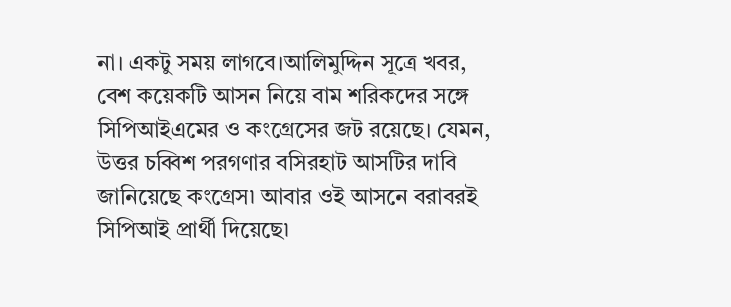না। একটু সময় লাগবে।আলিমুদ্দিন সূত্রে খবর, বেশ কয়েকটি আসন নিয়ে বাম শরিকদের সঙ্গে সিপিআইএমের ও কংগ্রেসের জট রয়েছে। যেমন, উত্তর চব্বিশ পরগণার বসিরহাট আসটির দাবি জানিয়েছে কংগ্রেস৷ আবার ওই আসনে বরাবরই সিপিআই প্রার্থী দিয়েছে৷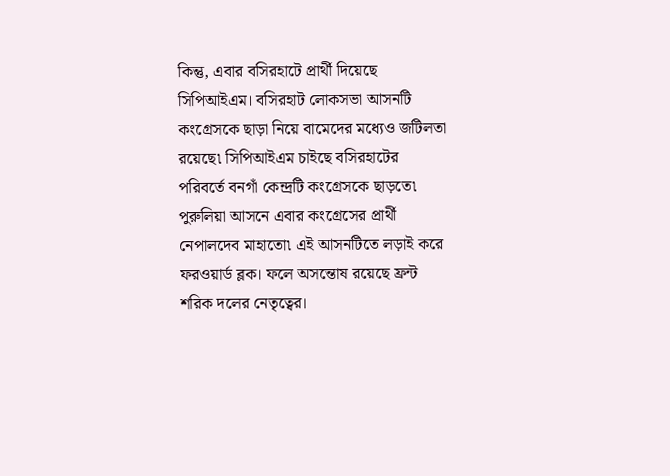কিন্তু, এবার বসিরহাটে প্রার্থী দিয়েছে সিপিআইএম। বসিরহাট লোকসভা আসনটি কংগ্রেসকে ছাড়া নিয়ে বামেদের মধ্যেও জটিলতা রয়েছে৷ সিপিআইএম চাইছে বসিরহাটের পরিবর্তে বনগাঁ কেন্দ্রটি কংগ্রেসকে ছাড়তে৷ পুরুলিয়া আসনে এবার কংগ্রেসের প্রার্থী নেপালদেব মাহাতো৷ এই আসনটিতে লড়াই করে ফরওয়ার্ড ব্লক। ফলে অসন্তোষ রয়েছে ফ্রন্ট শরিক দলের নেতৃত্বের।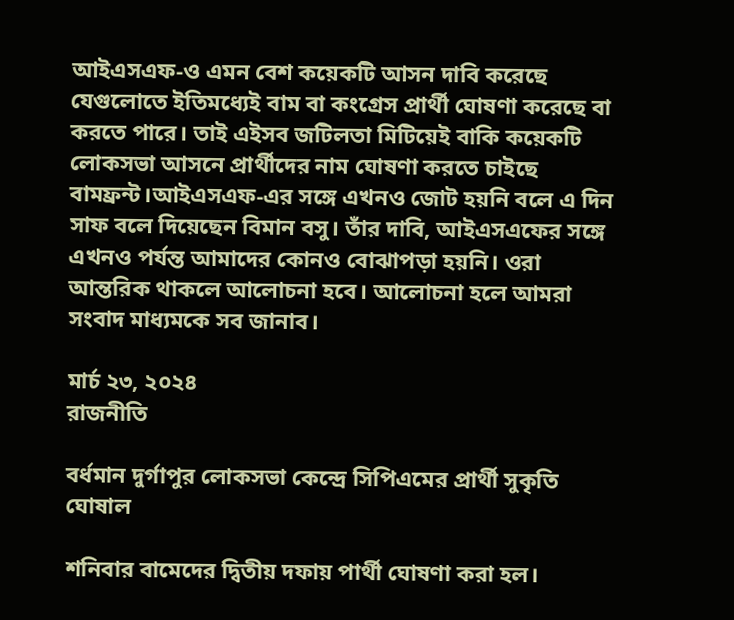আইএসএফ-ও এমন বেশ কয়েকটি আসন দাবি করেছে যেগুলোতে ইতিমধ্যেই বাম বা কংগ্রেস প্রার্থী ঘোষণা করেছে বা করতে পারে। তাই এইসব জটিলতা মিটিয়েই বাকি কয়েকটি লোকসভা আসনে প্রার্থীদের নাম ঘোষণা করতে চাইছে বামফ্রন্ট।আইএসএফ-এর সঙ্গে এখনও জোট হয়নি বলে এ দিন সাফ বলে দিয়েছেন বিমান বসু। তাঁর দাবি, আইএসএফের সঙ্গে এখনও পর্যন্ত আমাদের কোনও বোঝাপড়া হয়নি। ওরা আন্তরিক থাকলে আলোচনা হবে। আলোচনা হলে আমরা সংবাদ মাধ্যমকে সব জানাব।

মার্চ ২৩, ২০২৪
রাজনীতি

বর্ধমান দুর্গাপুর লোকসভা কেন্দ্রে সিপিএমের প্রার্থী সুকৃতি ঘোষাল

শনিবার বামেদের দ্বিতীয় দফায় পার্থী ঘোষণা করা হল।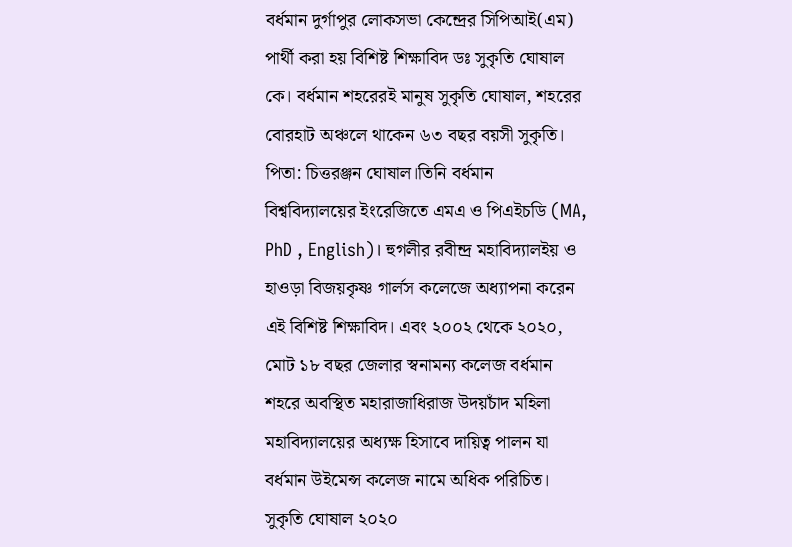বর্ধমান দুর্গাপুর লোকসভা কেন্দ্রের সিপিআই(এম) পার্থী করা হয় বিশিষ্ট শিক্ষাবিদ ডঃ সুকৃতি ঘোষাল কে। বর্ধমান শহরেরই মানুষ সুকৃতি ঘোষাল, শহরের বোরহাট অঞ্চলে থাকেন ৬৩ বছর বয়সী সুকৃতি। পিতা: চিত্তরঞ্জন ঘোষাল।তিনি বর্ধমান বিশ্ববিদ্যালয়ের ইংরেজিতে এমএ ও পিএইচডি (MA, PhD , English)। হুগলীর রবীন্দ্র মহাবিদ্যালইয় ও হাওড়া বিজয়কৃষ্ণ গার্লস কলেজে অধ্যাপনা করেন এই বিশিষ্ট শিক্ষাবিদ। এবং ২০০২ থেকে ২০২০, মোট ১৮ বছর জেলার স্বনামন্য কলেজ বর্ধমান শহরে অবস্থিত মহারাজাধিরাজ উদয়চাঁদ মহিলা মহাবিদ্যালয়ের অধ্যক্ষ হিসাবে দায়িত্ব পালন যা বর্ধমান উইমেন্স কলেজ নামে অধিক পরিচিত। সুকৃতি ঘোষাল ২০২০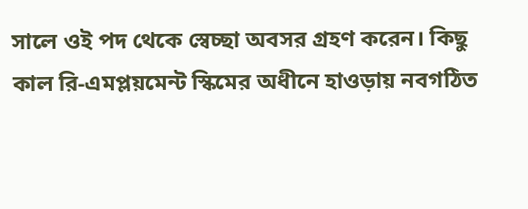সালে ওই পদ থেকে স্বেচ্ছা অবসর গ্রহণ করেন। কিছু কাল রি-এমপ্লয়মেন্ট স্কিমের অধীনে হাওড়ায় নবগঠিত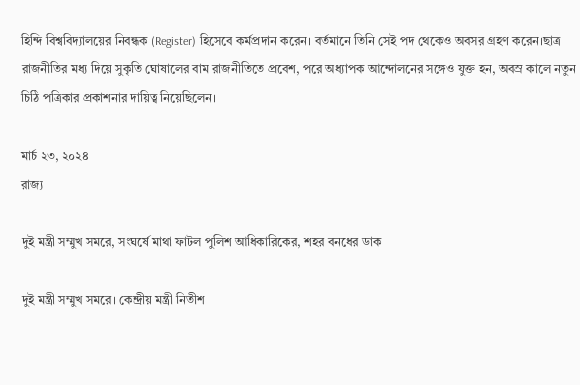হিন্দি বিশ্ববিদ্যালয়ের নিবন্ধক (Register) হিসেবে কর্মপ্রদান করেন। বর্তমানে তিনি সেই পদ থেকেও অবসর গ্রহণ করেন।ছাত্র রাজনীতির মধ্য দিয়ে সুকৃতি ঘোষালের বাম রাজনীতিতে প্রবেশ, পরে অধ্যাপক আন্দোলনের সঙ্গেও যুক্ত হন, অবস্র কালে নতুন চিঠি পত্রিকার প্রকাশনার দায়িত্ব নিয়েছিলেন।

মার্চ ২৩, ২০২৪
রাজ্য

দুই মন্ত্রী সম্মুখ সমরে, সংঘর্ষে মাথা ফাটল পুলিশ আধিকারিকের, শহর বনধের ডাক

দুই মন্ত্রী সম্মুখ সমরে। কেন্দ্রীয় মন্ত্রী নিতীশ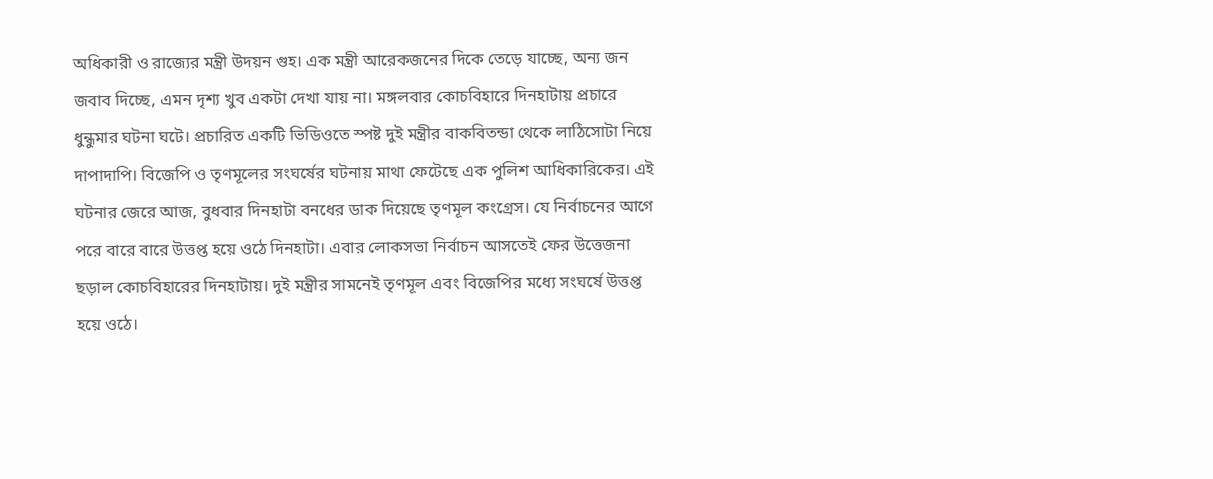অধিকারী ও রাজ্যের মন্ত্রী উদয়ন গুহ। এক মন্ত্রী আরেকজনের দিকে তেড়ে যাচ্ছে, অন্য জন জবাব দিচ্ছে, এমন দৃশ্য খুব একটা দেখা যায় না। মঙ্গলবার কোচবিহারে দিনহাটায় প্রচারে ধুন্ধুমার ঘটনা ঘটে। প্রচারিত একটি ভিডিওতে স্পষ্ট দুই মন্ত্রীর বাকবিতন্ডা থেকে লাঠিসোটা নিয়ে দাপাদাপি। বিজেপি ও তৃণমূলের সংঘর্ষের ঘটনায় মাথা ফেটেছে এক পুলিশ আধিকারিকের। এই ঘটনার জেরে আজ, বুধবার দিনহাটা বনধের ডাক দিয়েছে তৃণমূল কংগ্রেস। যে নির্বাচনের আগে পরে বারে বারে উত্তপ্ত হয়ে ওঠে দিনহাটা। এবার লোকসভা নির্বাচন আসতেই ফের উত্তেজনা ছড়াল কোচবিহারের দিনহাটায়। দুই মন্ত্রীর সামনেই তৃণমূল এবং বিজেপির মধ্যে সংঘর্ষে উত্তপ্ত হয়ে ওঠে।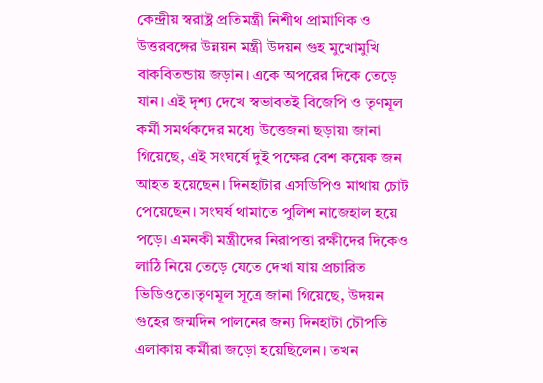কেন্দ্রীয় স্বরাষ্ট্র প্রতিমন্ত্রী নিশীথ প্রামাণিক ও উত্তরবঙ্গের উন্নয়ন মন্ত্রী উদয়ন গুহ মুখোমুখি বাকবিতন্ডায় জড়ান। একে অপরের দিকে তেড়ে যান। এই দৃশ্য দেখে স্বভাবতই বিজেপি ও তৃণমূল কর্মী সমর্থকদের মধ্যে উত্তেজনা ছড়ায়৷ জানা গিয়েছে, এই সংঘর্ষে দুই পক্ষের বেশ কয়েক জন আহত হয়েছেন। দিনহাটার এসডিপিও মাথায় চোট পেয়েছেন। সংঘর্ষ থামাতে পুলিশ নাজেহাল হয়ে পড়ে। এমনকী মন্ত্রীদের নিরাপত্তা রক্ষীদের দিকেও লাঠি নিয়ে তেড়ে যেতে দেখা যায় প্রচারিত ভিডিওতে।তৃণমূল সূত্রে জানা গিয়েছে, উদয়ন গুহের জন্মদিন পালনের জন্য দিনহাটা চৌপতি এলাকায় কর্মীরা জড়ো হয়েছিলেন। তখন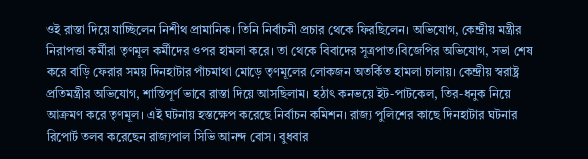ওই রাস্তা দিয়ে যাচ্ছিলেন নিশীথ প্রামানিক। তিনি নির্বাচনী প্রচার থেকে ফিরছিলেন। অভিযোগ, কেন্দ্রীয় মন্ত্রীর নিরাপত্তা কর্মীরা তৃণমূল কর্মীদের ওপর হামলা করে। তা থেকে বিবাদের সূত্রপাত।বিজেপির অভিযোগ, সভা শেষ করে বাড়ি ফেরার সময় দিনহাটার পাঁচমাথা মোড়ে তৃণমূলের লোকজন অতর্কিত হামলা চালায়। কেন্দ্রীয় স্বরাষ্ট্র প্রতিমন্ত্রীর অভিযোগ, শান্তিপূর্ণ ভাবে রাস্তা দিয়ে আসছিলাম। হঠাৎ কনভয়ে ইট-পাটকেল, তির-ধনুক নিয়ে আক্রমণ করে তৃণমূল। এই ঘটনায় হস্তক্ষেপ করেছে নির্বাচন কমিশন। রাজ্য পুলিশের কাছে দিনহাটার ঘটনার রিপোর্ট তলব করেছেন রাজ্যপাল সিভি আনন্দ বোস। বুধবার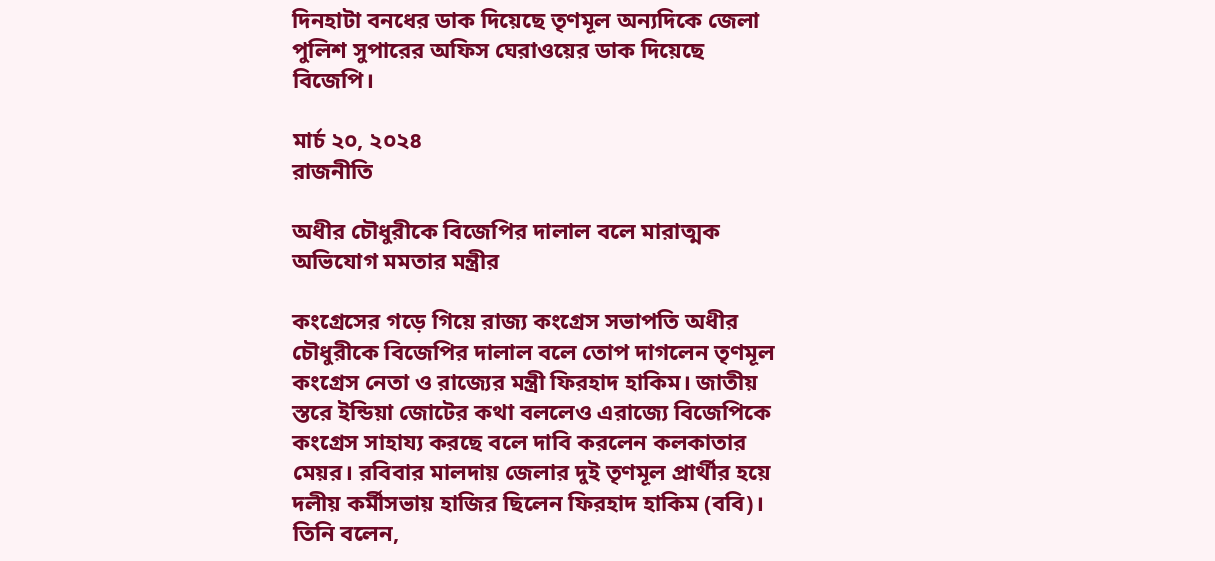দিনহাটা বনধের ডাক দিয়েছে তৃণমূল অন্যদিকে জেলা পুলিশ সুপারের অফিস ঘেরাওয়ের ডাক দিয়েছে বিজেপি।

মার্চ ২০, ২০২৪
রাজনীতি

অধীর চৌধুরীকে বিজেপির দালাল বলে মারাত্মক অভিযোগ মমতার মন্ত্রীর

কংগ্রেসের গড়ে গিয়ে রাজ্য কংগ্রেস সভাপতি অধীর চৌধুরীকে বিজেপির দালাল বলে তোপ দাগলেন তৃণমূল কংগ্রেস নেতা ও রাজ্যের মন্ত্রী ফিরহাদ হাকিম। জাতীয় স্তরে ইন্ডিয়া জোটের কথা বললেও এরাজ্যে বিজেপিকে কংগ্রেস সাহায্য করছে বলে দাবি করলেন কলকাতার মেয়র। রবিবার মালদায় জেলার দুই তৃণমূল প্রার্থীর হয়ে দলীয় কর্মীসভায় হাজির ছিলেন ফিরহাদ হাকিম (ববি)। তিনি বলেন,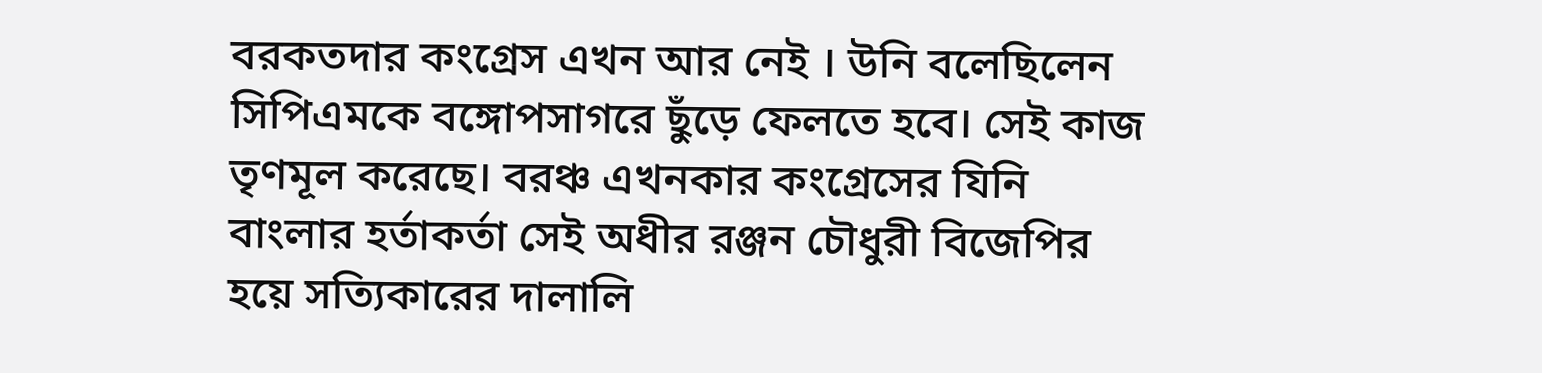বরকতদার কংগ্রেস এখন আর নেই । উনি বলেছিলেন সিপিএমকে বঙ্গোপসাগরে ছুঁড়ে ফেলতে হবে। সেই কাজ তৃণমূল করেছে। বরঞ্চ এখনকার কংগ্রেসের যিনি বাংলার হর্তাকর্তা সেই অধীর রঞ্জন চৌধুরী বিজেপির হয়ে সত্যিকারের দালালি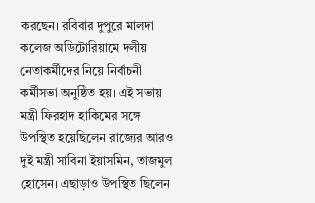করছেন। রবিবার দুপুরে মালদা কলেজ অডিটোরিয়ামে দলীয় নেতাকর্মীদের নিয়ে নির্বাচনী কর্মীসভা অনুষ্ঠিত হয়। এই সভায় মন্ত্রী ফিরহাদ হাকিমের সঙ্গে উপস্থিত হয়েছিলেন রাজ্যের আরও দুই মন্ত্রী সাবিনা ইয়াসমিন, তাজমুল হোসেন। এছাড়াও উপস্থিত ছিলেন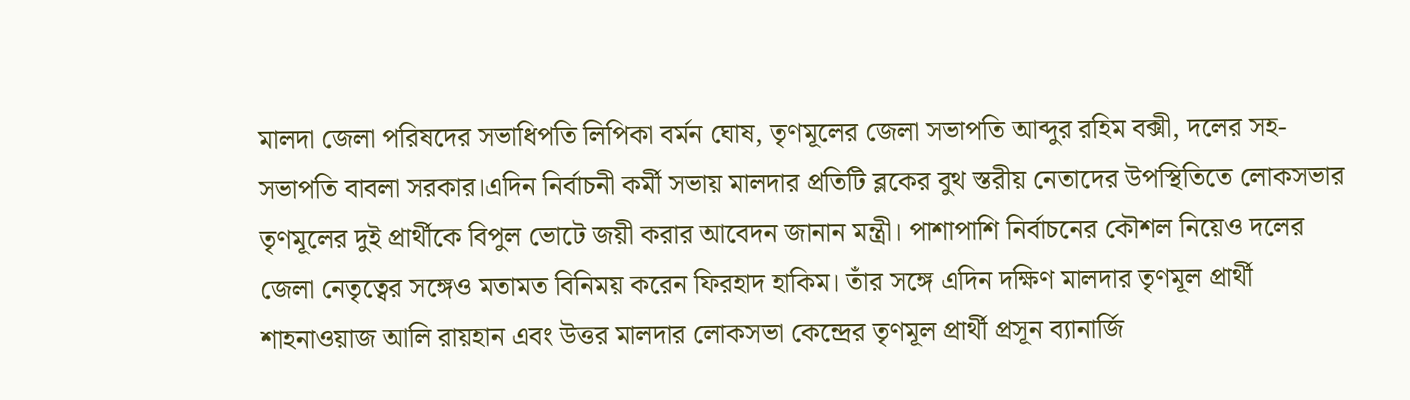মালদা জেলা পরিষদের সভাধিপতি লিপিকা বর্মন ঘোষ, তৃণমূলের জেলা সভাপতি আব্দুর রহিম বক্সী, দলের সহ-সভাপতি বাবলা সরকার।এদিন নির্বাচনী কর্মী সভায় মালদার প্রতিটি ব্লকের বুথ স্তরীয় নেতাদের উপস্থিতিতে লোকসভার তৃণমূলের দুই প্রার্থীকে বিপুল ভোটে জয়ী করার আবেদন জানান মন্ত্রী। পাশাপাশি নির্বাচনের কৌশল নিয়েও দলের জেলা নেতৃত্বের সঙ্গেও মতামত বিনিময় করেন ফিরহাদ হাকিম। তাঁর সঙ্গে এদিন দক্ষিণ মালদার তৃণমূল প্রার্থী শাহনাওয়াজ আলি রায়হান এবং উত্তর মালদার লোকসভা কেন্দ্রের তৃণমূল প্রার্থী প্রসূন ব্যানার্জি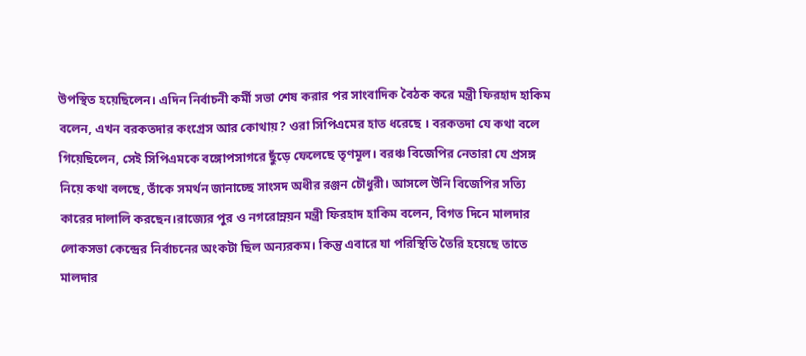উপস্থিত হয়েছিলেন। এদিন নির্বাচনী কর্মী সভা শেষ করার পর সাংবাদিক বৈঠক করে মন্ত্রী ফিরহাদ হাকিম বলেন, এখন বরকতদার কংগ্রেস আর কোথায়? ওরা সিপিএমের হাত ধরেছে । বরকতদা যে কথা বলে গিয়েছিলেন, সেই সিপিএমকে বঙ্গোপসাগরে ছুঁড়ে ফেলেছে তৃণমূল। বরঞ্চ বিজেপির নেতারা যে প্রসঙ্গ নিয়ে কথা বলছে, তাঁকে সমর্থন জানাচ্ছে সাংসদ অধীর রঞ্জন চৌধুরী। আসলে উনি বিজেপির সত্যি কারের দালালি করছেন।রাজ্যের পুর ও নগরোন্নয়ন মন্ত্রী ফিরহাদ হাকিম বলেন, বিগত দিনে মালদার লোকসভা কেন্দ্রের নির্বাচনের অংকটা ছিল অন্যরকম। কিন্তু এবারে যা পরিস্থিতি তৈরি হয়েছে তাতে মালদার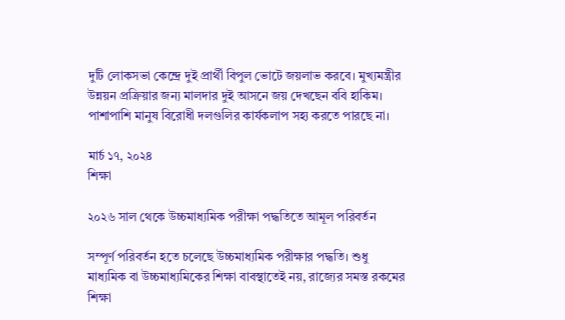দুটি লোকসভা কেন্দ্রে দুই প্রার্থী বিপুল ভোটে জয়লাভ করবে। মুখ্যমন্ত্রীর উন্নয়ন প্রক্রিয়ার জন্য মালদার দুই আসনে জয় দেখছেন ববি হাকিম। পাশাপাশি মানুষ বিরোধী দলগুলির কার্যকলাপ সহ্য করতে পারছে না।

মার্চ ১৭, ২০২৪
শিক্ষা

২০২৬ সাল থেকে উচ্চমাধ্যমিক পরীক্ষা পদ্ধতিতে আমূল পরিবর্তন

সম্পূর্ণ পরিবর্তন হতে চলেছে উচ্চমাধ্যমিক পরীক্ষার পদ্ধতি। শুধু মাধ্যমিক বা উচ্চমাধ্যমিকের শিক্ষা বাবস্থাতেই নয়, রাজ্যের সমস্ত রকমের শিক্ষা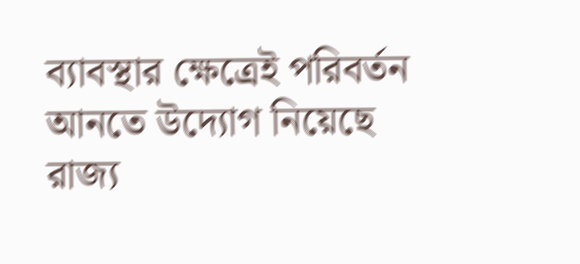ব্যাবস্থার ক্ষেত্রেই পরিবর্তন আনতে উদ্যোগ নিয়েছে রাজ্য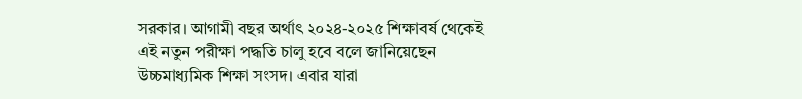সরকার। আগামী বছর অর্থাৎ ২০২৪-২০২৫ শিক্ষাবর্ষ থেকেই এই নতুন পরীক্ষা পদ্ধতি চালু হবে বলে জানিয়েছেন উচ্চমাধ্যমিক শিক্ষা সংসদ। এবার যারা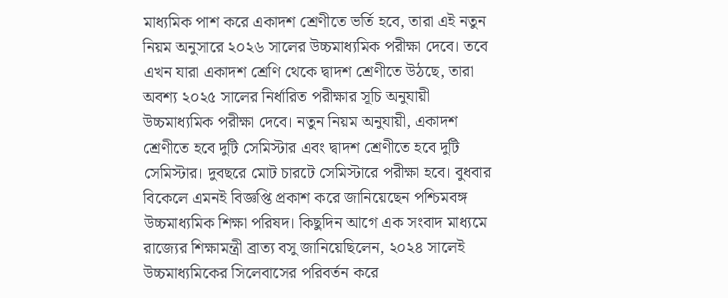মাধ্যমিক পাশ করে একাদশ শ্রেণীতে ভর্তি হবে, তারা এই নতুন নিয়ম অনুসারে ২০২৬ সালের উচ্চমাধ্যমিক পরীক্ষা দেবে। তবে এখন যারা একাদশ শ্রেণি থেকে দ্বাদশ শ্রেণীতে উঠছে, তারা অবশ্য ২০২৫ সালের নির্ধারিত পরীক্ষার সূচি অনুযায়ী উচ্চমাধ্যমিক পরীক্ষা দেবে। নতুন নিয়ম অনুযায়ী, একাদশ শ্রেণীতে হবে দুটি সেমিস্টার এবং দ্বাদশ শ্রেণীতে হবে দুটি সেমিস্টার। দুবছরে মোট চারটে সেমিস্টারে পরীক্ষা হবে। বুধবার বিকেলে এমনই বিজ্ঞপ্তি প্রকাশ করে জানিয়েছেন পশ্চিমবঙ্গ উচ্চমাধ্যমিক শিক্ষা পরিষদ। কিছুদিন আগে এক সংবাদ মাধ্যমে রাজ্যের শিক্ষামন্ত্রী ব্রাত্য বসু জানিয়েছিলেন, ২০২৪ সালেই উচ্চমাধ্যমিকের সিলেবাসের পরিবর্তন করে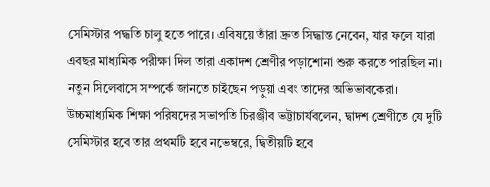সেমিস্টার পদ্ধতি চালু হতে পারে। এবিষয়ে তাঁরা দ্রুত সিদ্ধান্ত নেবেন, যার ফলে যারা এবছর মাধ্যমিক পরীক্ষা দিল তারা একাদশ শ্রেণীর পড়াশোনা শুরু করতে পারছিল না। নতুন সিলেবাসে সম্পর্কে জানতে চাইছেন পড়ুয়া এবং তাদের অভিভাবকেরা। উচ্চমাধ্যমিক শিক্ষা পরিষদের সভাপতি চিরঞ্জীব ভট্টাচার্যবলেন, দ্বাদশ শ্রেণীতে যে দুটি সেমিস্টার হবে তার প্রথমটি হবে নভেম্বরে, দ্বিতীয়টি হবে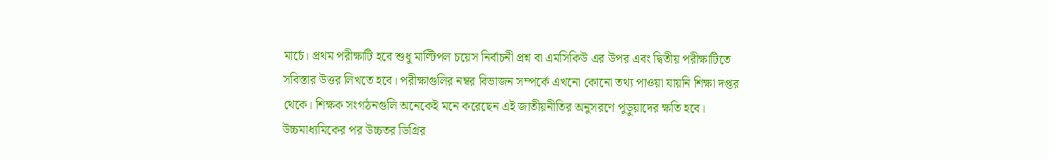মার্চে। প্রথম পরীক্ষাটি হবে শুধু মাল্টিপল চয়েস নির্বাচনী প্রশ্ন বা এমসিকিউ এর উপর এবং দ্বিতীয় পরীক্ষাটিতে সবিস্তার উত্তর লিখতে হবে। পরীক্ষাগুলির নম্বর বিভাজন সম্পর্কে এখনো কোনো তথ্য পাওয়া যায়নি শিক্ষা দপ্তর থেকে। শিক্ষক সংগঠনগুলি অনেকেই মনে করেছেন এই জাতীয়নীতির অনুসরণে পুড়ুয়াদের ক্ষতি হবে। উচ্চমাধ্যমিকের পর উচ্চতর ডিগ্রির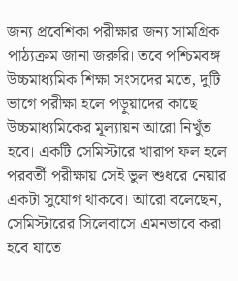জন্য প্রবেশিকা পরীক্ষার জন্য সামগ্রিক পাঠ্যক্রম জানা জরুরি। তবে পশ্চিমবঙ্গ উচ্চমাধ্যমিক শিক্ষা সংসদের মতে, দুটি ভাগে পরীক্ষা হলে পড়ুয়াদের কাছে উচ্চমাধ্যমিকের মূল্যায়ন আরো নিখুঁত হবে। একটি সেমিস্টারে খারাপ ফল হলে পরবর্তী পরীক্ষায় সেই ভুল শুধরে নেয়ার একটা সুযোগ থাকবে। আরো বলেছেন, সেমিস্টারের সিলেবাসে এমনভাবে করা হবে যাতে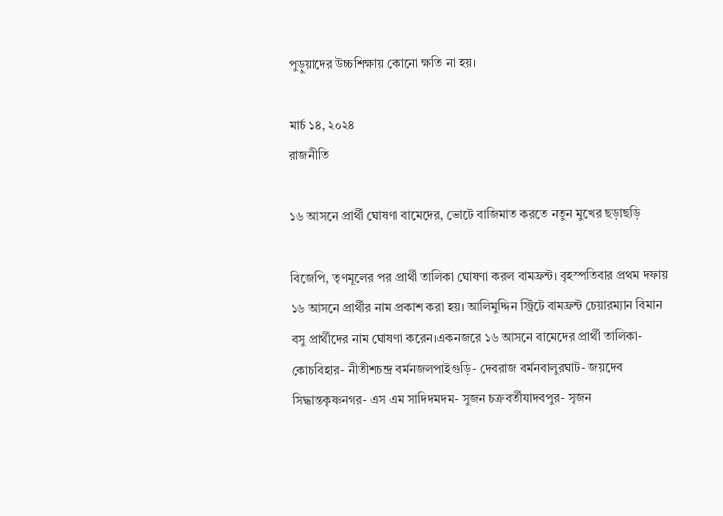পুড়ুয়াদের উচ্চশিক্ষায় কোনো ক্ষতি না হয়।

মার্চ ১৪, ২০২৪
রাজনীতি

১৬ আসনে প্রার্থী ঘোষণা বামেদের, ভোটে বাজিমাত করতে নতুন মুখের ছড়াছড়ি

বিজেপি, তৃণমূলের পর প্রার্থী তালিকা ঘোষণা করল বামফ্রন্ট। বৃহস্পতিবার প্রথম দফায় ১৬ আসনে প্রার্থীর নাম প্রকাশ করা হয়। আলিমুদ্দিন স্ট্রিটে বামফ্রন্ট চেয়ারম্যান বিমান বসু প্রার্থীদের নাম ঘোষণা করেন।একনজরে ১৬ আসনে বামেদের প্রার্থী তালিকা-কোচবিহার- নীতীশচন্দ্র বর্মনজলপাইগুড়ি- দেবরাজ বর্মনবালুরঘাট- জয়দেব সিদ্ধান্তকৃষ্ণনগর- এস এম সাদিদমদম- সুজন চক্রবর্তীযাদবপুর- সৃজন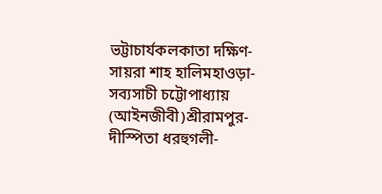ভট্টাচার্যকলকাতা দক্ষিণ- সায়রা শাহ হালিমহাওড়া- সব্যসাচী চট্টোপাধ্যায় (আইনজীবী)শ্রীরামপুর- দীস্পিতা ধরহুগলী-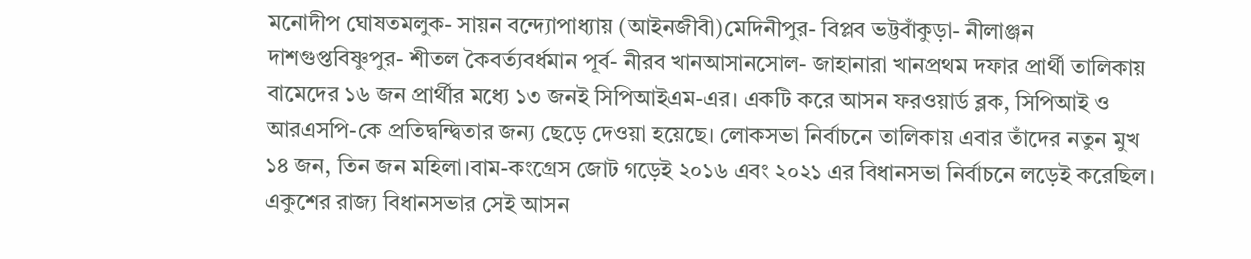মনোদীপ ঘোষতমলুক- সায়ন বন্দ্যোপাধ্যায় (আইনজীবী)মেদিনীপুর- বিপ্লব ভট্টবাঁকুড়া- নীলাঞ্জন দাশগুপ্তবিষ্ণুপুর- শীতল কৈবর্ত্যবর্ধমান পূর্ব- নীরব খানআসানসোল- জাহানারা খানপ্রথম দফার প্রার্থী তালিকায় বামেদের ১৬ জন প্রার্থীর মধ্যে ১৩ জনই সিপিআইএম-এর। একটি করে আসন ফরওয়ার্ড ব্লক, সিপিআই ও আরএসপি-কে প্রতিদ্বন্দ্বিতার জন্য ছেড়ে দেওয়া হয়েছে। লোকসভা নির্বাচনে তালিকায় এবার তাঁদের নতুন মুখ ১৪ জন, তিন জন মহিলা।বাম-কংগ্রেস জোট গড়েই ২০১৬ এবং ২০২১ এর বিধানসভা নির্বাচনে লড়েই করেছিল। একুশের রাজ্য বিধানসভার সেই আসন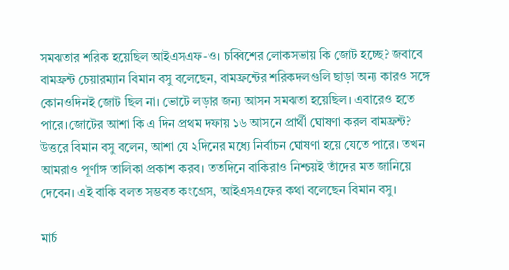সমঝতার শরিক হয়েছিল আইএসএফ-ও। চব্বিশের লোকসভায় কি জোট হচ্ছে? জবাবে বামফ্রন্ট চেয়ারম্যান বিমান বসু বলেছেন, বামফ্রন্টের শরিকদলগুলি ছাড়া অন্য কারও সঙ্গে কোনওদিনই জোট ছিল না। ভোটে লড়ার জন্য আসন সমঝতা হয়েছিল। এবারেও হতে পারে।জোটের আশা কি এ দিন প্রথম দফায় ১৬ আসনে প্রার্থী ঘোষণা করল বামফ্রন্ট? উত্তরে বিমান বসু বলেন, আশা যে ২দিনের মধ্যে নির্বাচন ঘোষণা হয়ে যেতে পারে। তখন আমরাও পূর্ণাঙ্গ তালিকা প্রকাশ করব। ততদিনে বাকিরাও নিশ্চয়ই তাঁদের মত জানিয়ে দেবেন। এই বাকি বলত সম্ভবত কংগ্রেস, আইএসএফের কথা বলেছেন বিমান বসু।

মার্চ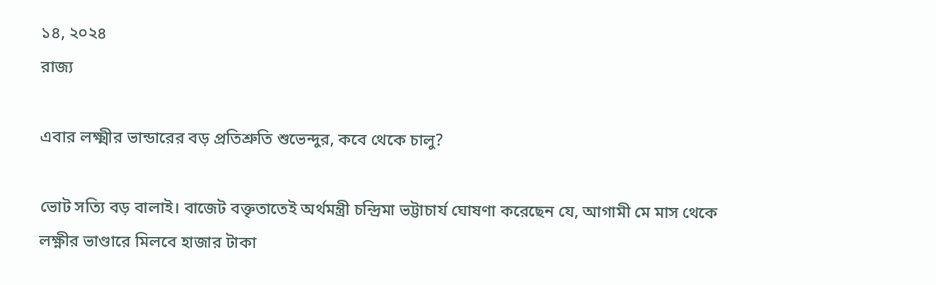১৪, ২০২৪
রাজ্য

এবার লক্ষ্মীর ভান্ডারের বড় প্রতিশ্রুতি শুভেন্দুর, কবে থেকে চালু?

ভোট সত্যি বড় বালাই। বাজেট বক্তৃতাতেই অর্থমন্ত্রী চন্দ্রিমা ভট্টাচার্য ঘোষণা করেছেন যে, আগামী মে মাস থেকে লক্ষ্ণীর ভাণ্ডারে মিলবে হাজার টাকা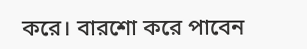করে। বারশো করে পাবেন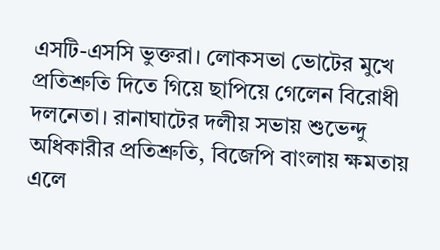এসটি-এসসি ভুক্তরা। লোকসভা ভোটের মুখে প্রতিশ্রুতি দিতে গিয়ে ছাপিয়ে গেলেন বিরোধী দলনেতা। রানাঘাটের দলীয় সভায় শুভেন্দু অধিকারীর প্রতিশ্রুতি, বিজেপি বাংলায় ক্ষমতায় এলে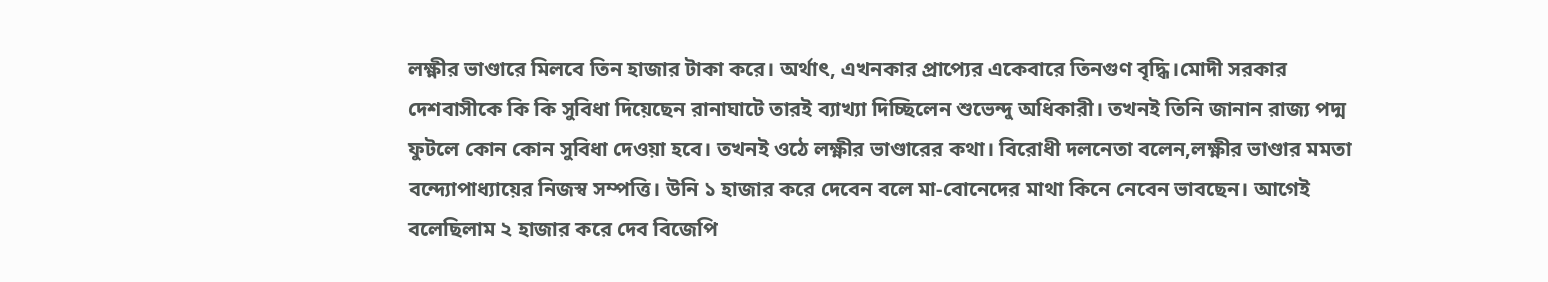লক্ষ্ণীর ভাণ্ডারে মিলবে তিন হাজার টাকা করে। অর্থাৎ, এখনকার প্রাপ্যের একেবারে তিনগুণ বৃদ্ধি।মোদী সরকার দেশবাসীকে কি কি সুবিধা দিয়েছেন রানাঘাটে তারই ব্যাখ্যা দিচ্ছিলেন শুভেন্দু অধিকারী। তখনই তিনি জানান রাজ্য পদ্ম ফুটলে কোন কোন সুবিধা দেওয়া হবে। তখনই ওঠে লক্ষ্ণীর ভাণ্ডারের কথা। বিরোধী দলনেতা বলেন,লক্ষ্ণীর ভাণ্ডার মমতা বন্দ্যোপাধ্যায়ের নিজস্ব সম্পত্তি। উনি ১ হাজার করে দেবেন বলে মা-বোনেদের মাথা কিনে নেবেন ভাবছেন। আগেই বলেছিলাম ২ হাজার করে দেব বিজেপি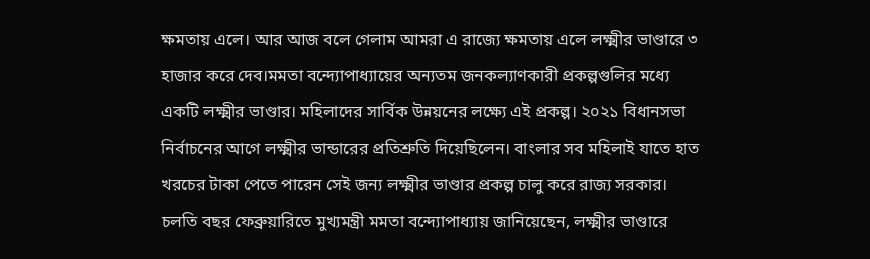ক্ষমতায় এলে। আর আজ বলে গেলাম আমরা এ রাজ্যে ক্ষমতায় এলে লক্ষ্মীর ভাণ্ডারে ৩ হাজার করে দেব।মমতা বন্দ্যোপাধ্যায়ের অন্যতম জনকল্যাণকারী প্রকল্পগুলির মধ্যে একটি লক্ষ্মীর ভাণ্ডার। মহিলাদের সার্বিক উন্নয়নের লক্ষ্যে এই প্রকল্প। ২০২১ বিধানসভা নির্বাচনের আগে লক্ষ্মীর ভান্ডারের প্রতিশ্রুতি দিয়েছিলেন। বাংলার সব মহিলাই যাতে হাত খরচের টাকা পেতে পারেন সেই জন্য লক্ষ্মীর ভাণ্ডার প্রকল্প চালু করে রাজ্য সরকার। চলতি বছর ফেব্রুয়ারিতে মুখ্যমন্ত্রী মমতা বন্দ্যোপাধ্যায় জানিয়েছেন, লক্ষ্মীর ভাণ্ডারে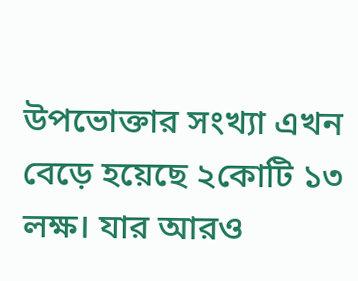উপভোক্তার সংখ্যা এখন বেড়ে হয়েছে ২কোটি ১৩ লক্ষ। যার আরও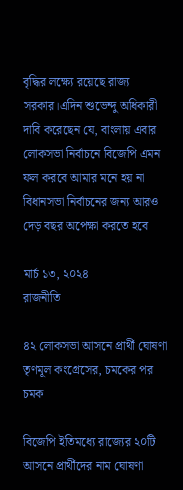বৃদ্ধির লক্ষ্যে রয়েছে রাজ্য সরকার।এদিন শুভেন্দু অধিকারী দাবি করেছেন যে, বাংলায় এবার লোকসভা নির্বাচনে বিজেপি এমন ফল করবে আমার মনে হয় না বিধানসভা নির্বাচনের জন্য আরও দেড় বছর অপেক্ষা করতে হবে

মার্চ ১৩, ২০২৪
রাজনীতি

৪২ লোকসভা আসনে প্রার্থী ঘোষণা তৃণমূল কংগ্রেসের, চমকের পর চমক

বিজেপি ইতিমধ্যে রাজ্যের ২০টি আসনে প্রার্থীদের নাম ঘোষণা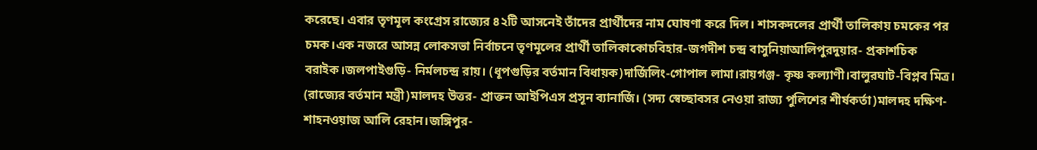করেছে। এবার তৃণমূল কংগ্রেস রাজ্যের ৪২টি আসনেই তাঁদের প্রার্থীদের নাম ঘোষণা করে দিল। শাসকদলের প্রার্থী তালিকায় চমকের পর চমক।এক নজরে আসন্ন লোকসভা নির্বাচনে তৃণমূলের প্রার্থী তালিকাকোচবিহার-জগদীশ চন্দ্র বাসুনিয়াআলিপুরদুয়ার- প্রকাশচিক বরাইক।জলপাইগুড়ি- নির্মলচন্দ্র রায়। (ধূপগুড়ির বর্তমান বিধায়ক)দার্জিলিং-গোপাল লামা।রায়গঞ্জ- কৃষ্ণ কল্যাণী।বালুরঘাট-বিপ্লব মিত্র। (রাজ্যের বর্তমান মন্ত্রী)মালদহ উত্তর- প্রাক্তন আইপিএস প্রসূন ব্যানার্জি। (সদ্য স্বেচ্ছাবসর নেওয়া রাজ্য পুলিশের শীর্ষকর্তা)মালদহ দক্ষিণ- শাহনওয়াজ আলি রেহান।জঙ্গিপুর-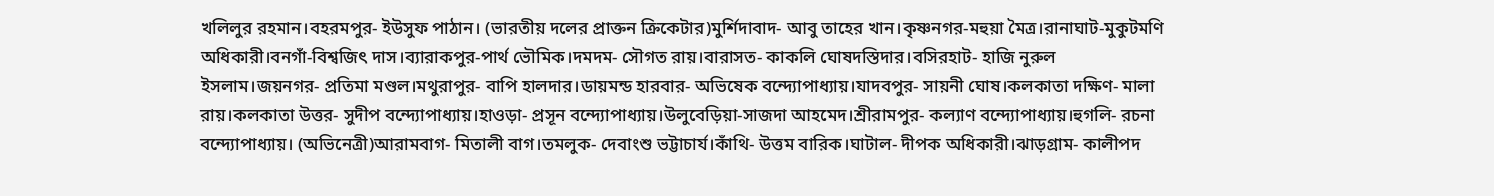খলিলুর রহমান।বহরমপুর- ইউসুফ পাঠান। (ভারতীয় দলের প্রাক্তন ক্রিকেটার)মুর্শিদাবাদ- আবু তাহের খান।কৃষ্ণনগর-মহুয়া মৈত্র।রানাঘাট-মুকুটমণি অধিকারী।বনগাঁ-বিশ্বজিৎ দাস।ব্যারাকপুর-পার্থ ভৌমিক।দমদম- সৌগত রায়।বারাসত- কাকলি ঘোষদস্তিদার।বসিরহাট- হাজি নুরুল ইসলাম।জয়নগর- প্রতিমা মণ্ডল।মথুরাপুর- বাপি হালদার।ডায়মন্ড হারবার- অভিষেক বন্দ্যোপাধ্যায়।যাদবপুর- সায়নী ঘোষ।কলকাতা দক্ষিণ- মালা রায়।কলকাতা উত্তর- সুদীপ বন্দ্যোপাধ্যায়।হাওড়া- প্রসূন বন্দ্যোপাধ্যায়।উলুবেড়িয়া-সাজদা আহমেদ।শ্রীরামপুর- কল্যাণ বন্দ্যোপাধ্যায়।হুগলি- রচনা বন্দ্যোপাধ্যায়। (অভিনেত্রী)আরামবাগ- মিতালী বাগ।তমলুক- দেবাংশু ভট্টাচার্য।কাঁথি- উত্তম বারিক।ঘাটাল- দীপক অধিকারী।ঝাড়গ্রাম- কালীপদ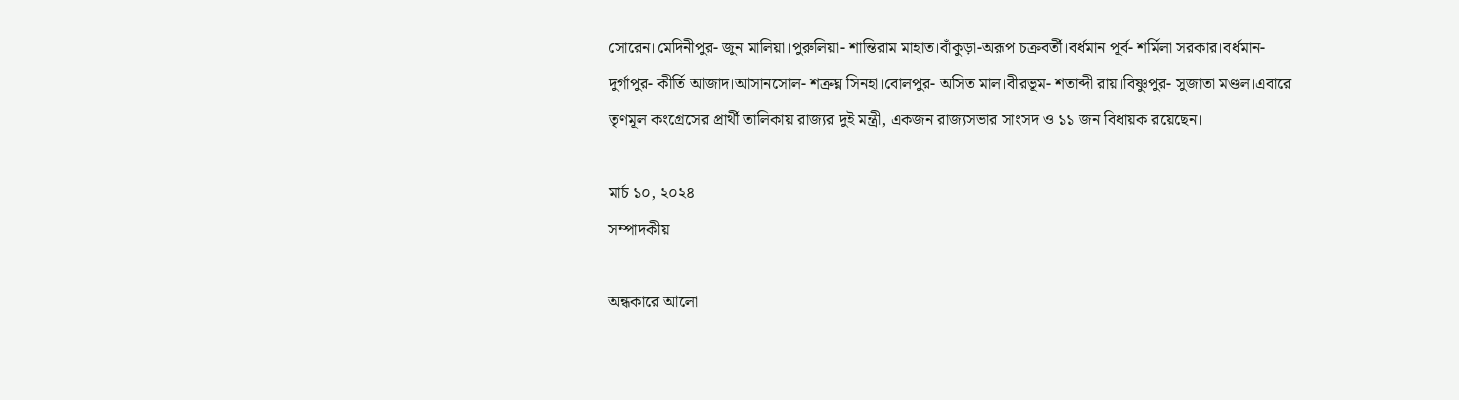সোরেন।মেদিনীপুর- জুন মালিয়া।পুরুলিয়া- শান্তিরাম মাহাত।বাঁকুড়া-অরূপ চক্রবর্তী।বর্ধমান পূর্ব- শর্মিলা সরকার।বর্ধমান-দুর্গাপুর- কীর্তি আজাদ।আসানসোল- শত্রুঘ্ন সিনহা।বোলপুর- অসিত মাল।বীরভূম- শতাব্দী রায়।বিষ্ণুপুর- সুজাতা মণ্ডল।এবারে তৃণমূল কংগ্রেসের প্রার্থী তালিকায় রাজ্যর দুই মন্ত্রী, একজন রাজ্যসভার সাংসদ ও ১১ জন বিধায়ক রয়েছেন।

মার্চ ১০, ২০২৪
সম্পাদকীয়

অন্ধকারে আলো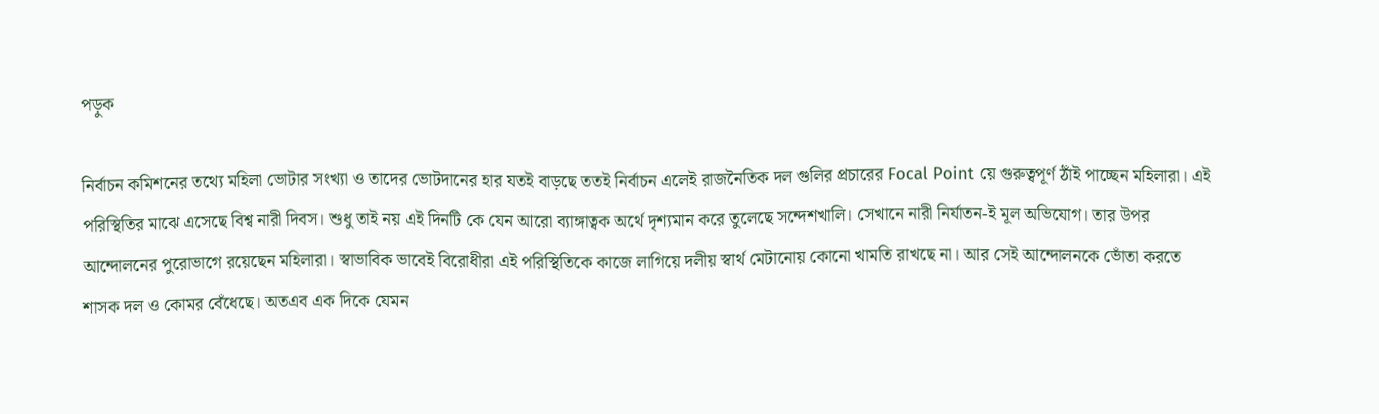পড়ুক

নির্বাচন কমিশনের তথ্যে মহিলা ভোটার সংখ্যা ও তাদের ভোটদানের হার যতই বাড়ছে ততই নির্বাচন এলেই রাজনৈতিক দল গুলির প্রচারের Focal Point য়ে গুরুত্বপূর্ণ ঠাঁই পাচ্ছেন মহিলারা। এই পরিস্থিতির মাঝে এসেছে বিশ্ব নারী দিবস। শুধু তাই নয় এই দিনটি কে যেন আরো ব্যাঙ্গাত্বক অর্থে দৃশ্যমান করে তুলেছে সন্দেশখালি। সেখানে নারী নির্যাতন-ই মূল অভিযোগ। তার উপর আন্দোলনের পুরোভাগে রয়েছেন মহিলারা। স্বাভাবিক ভাবেই বিরোধীরা এই পরিস্থিতিকে কাজে লাগিয়ে দলীয় স্বার্থ মেটানোয় কোনো খামতি রাখছে না। আর সেই আন্দোলনকে ভোঁতা করতে শাসক দল ও কোমর বেঁধেছে। অতএব এক দিকে যেমন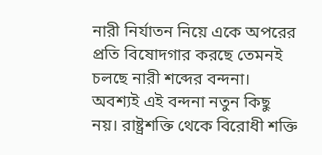নারী নির্যাতন নিয়ে একে অপরের প্রতি বিষোদগার করছে তেমনই চলছে নারী শব্দের বন্দনা। অবশ্যই এই বন্দনা নতুন কিছু নয়। রাষ্ট্রশক্তি থেকে বিরোধী শক্তি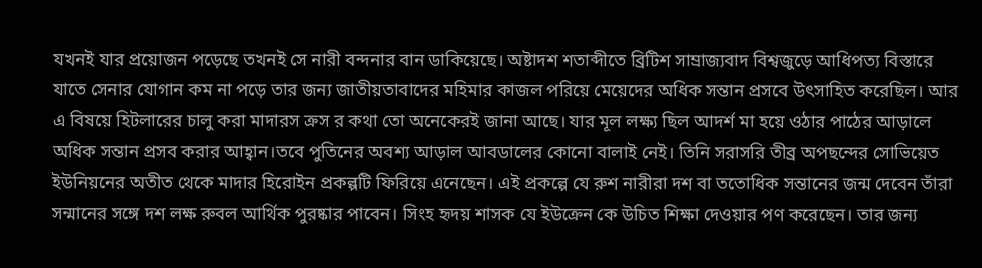যখনই যার প্রয়োজন পড়েছে তখনই সে নারী বন্দনার বান ডাকিয়েছে। অষ্টাদশ শতাব্দীতে ব্রিটিশ সাম্রাজ্যবাদ বিশ্বজুড়ে আধিপত্য বিস্তারে যাতে সেনার যোগান কম না পড়ে তার জন্য জাতীয়তাবাদের মহিমার কাজল পরিয়ে মেয়েদের অধিক সন্তান প্রসবে উৎসাহিত করেছিল। আর এ বিষয়ে হিটলারের চালু করা মাদারস ক্রস র কথা তো অনেকেরই জানা আছে। যার মূল লক্ষ্য ছিল আদর্শ মা হয়ে ওঠার পাঠের আড়ালে অধিক সন্তান প্রসব করার আহ্বান।তবে পুতিনের অবশ্য আড়াল আবডালের কোনো বালাই নেই। তিনি সরাসরি তীব্র অপছন্দের সোভিয়েত ইউনিয়নের অতীত থেকে মাদার হিরোইন প্রকল্পটি ফিরিয়ে এনেছেন। এই প্রকল্পে যে রুশ নারীরা দশ বা ততোধিক সন্তানের জন্ম দেবেন তাঁরা সন্মানের সঙ্গে দশ লক্ষ রুবল আর্থিক পুরষ্কার পাবেন। সিংহ হৃদয় শাসক যে ইউক্রেন কে উচিত শিক্ষা দেওয়ার পণ করেছেন। তার জন্য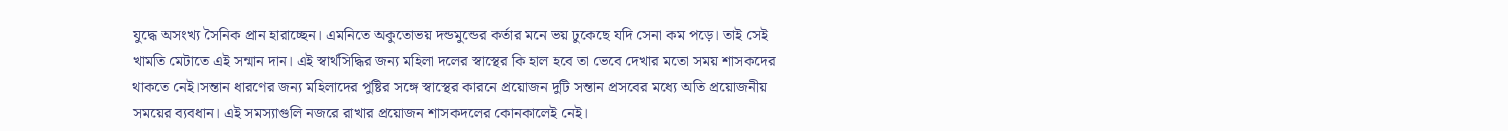যুদ্ধে অসংখ্য সৈনিক প্রান হারাচ্ছেন। এমনিতে অকুতোভয় দন্ডমুন্ডের কর্তার মনে ভয় ঢুকেছে যদি সেনা কম পড়ে। তাই সেই খামতি মেটাতে এই সন্মান দান। এই স্বার্থসিদ্ধির জন্য মহিলা দলের স্বাস্থের কি হাল হবে তা ভেবে দেখার মতো সময় শাসকদের থাকতে নেই।সন্তান ধারণের জন্য মহিলাদের পুষ্টির সঙ্গে স্বাস্থের কারনে প্রয়োজন দুটি সন্তান প্রসবের মধ্যে অতি প্রয়োজনীয় সময়ের ব্যবধান। এই সমস্যাগুলি নজরে রাখার প্রয়োজন শাসকদলের কোনকালেই নেই।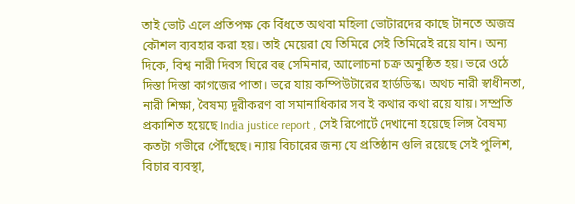তাই ভোট এলে প্রতিপক্ষ কে বিঁধতে অথবা মহিলা ভোটারদের কাছে টানতে অজস্র কৌশল ব্যবহার করা হয়। তাই মেয়েরা যে তিমিরে সেই তিমিরেই রয়ে যান। অন্য দিকে, বিশ্ব নারী দিবস ঘিরে বহু সেমিনার, আলোচনা চক্র অনুষ্ঠিত হয়। ভরে ওঠে দিস্তা দিস্তা কাগজের পাতা। ভরে যায় কম্পিউটারের হার্ডডিস্ক। অথচ নারী স্বাধীনতা, নারী শিক্ষা, বৈষম্য দূরীকরণ বা সমানাধিকার সব ই কথার কথা রয়ে যায়। সম্প্রতি প্রকাশিত হয়েছে India justice report , সেই রিপোর্টে দেখানো হয়েছে লিঙ্গ বৈষম্য কতটা গভীরে পৌঁছেছে। ন্যায় বিচারের জন্য যে প্রতিষ্ঠান গুলি রয়েছে সেই পুলিশ, বিচার ব্যবস্থা,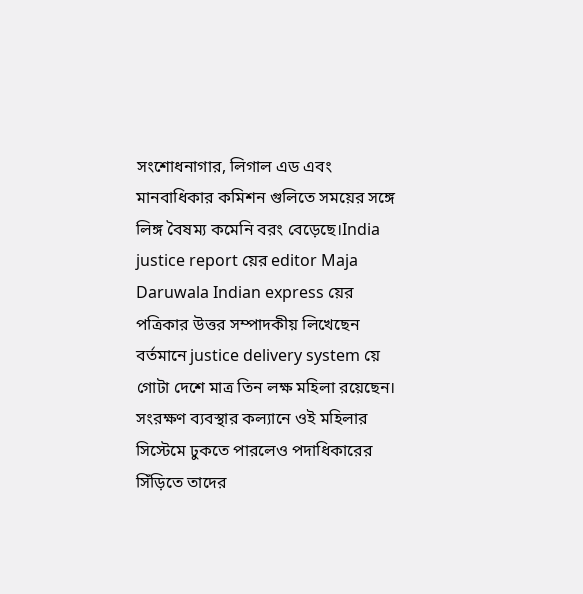সংশোধনাগার, লিগাল এড এবং মানবাধিকার কমিশন গুলিতে সময়ের সঙ্গে লিঙ্গ বৈষম্য কমেনি বরং বেড়েছে।India justice report য়ের editor Maja Daruwala Indian express য়ের পত্রিকার উত্তর সম্পাদকীয় লিখেছেন বর্তমানে justice delivery system য়ে গোটা দেশে মাত্র তিন লক্ষ মহিলা রয়েছেন। সংরক্ষণ ব্যবস্থার কল্যানে ওই মহিলার সিস্টেমে ঢুকতে পারলেও পদাধিকারের সিঁড়িতে তাদের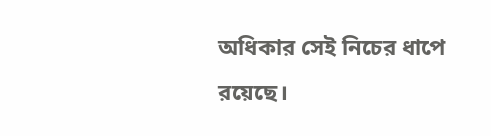অধিকার সেই নিচের ধাপে রয়েছে।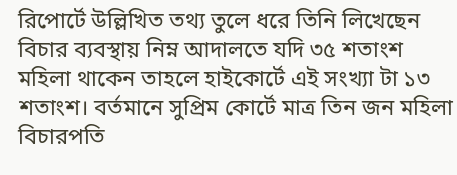রিপোর্টে উল্লিখিত তথ্য তুলে ধরে তিনি লিখেছেন বিচার ব্যবস্থায় নিম্ন আদালতে যদি ৩৫ শতাংশ মহিলা থাকেন তাহলে হাইকোর্টে এই সংখ্যা টা ১৩ শতাংশ। বর্তমানে সুপ্রিম কোর্টে মাত্র তিন জন মহিলা বিচারপতি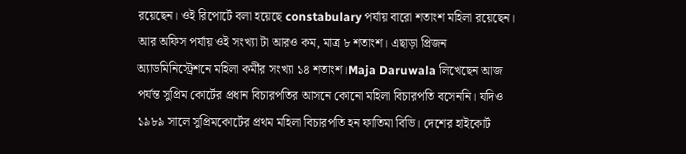রয়েছেন। ওই রিপোর্টে বলা হয়েছে constabulary পর্যায় বারো শতাংশ মহিলা রয়েছেন। আর অফিস পর্যায় ওই সংখ্যা টা আরও কম, মাত্র ৮ শতাংশ। এছাড়া প্রিজন অ্যাডমিনিস্ট্রেশনে মহিলা কর্মীর সংখ্যা ১৪ শতাংশ।Maja Daruwala লিখেছেন আজ পর্যন্ত সুপ্রিম কোর্টের প্রধান বিচারপতির আসনে কোনো মহিলা বিচারপতি বসেননি। যদিও ১৯৮৯ সালে সুপ্রিমকোর্টের প্রথম মহিলা বিচারপতি হন ফাতিমা বিভি। দেশের হাইকোর্ট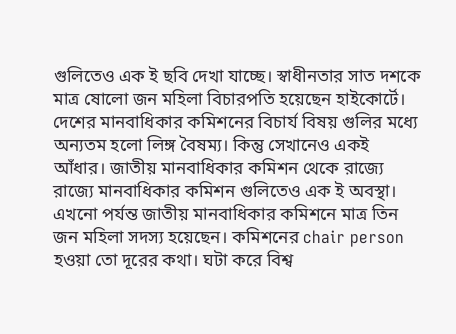গুলিতেও এক ই ছবি দেখা যাচ্ছে। স্বাধীনতার সাত দশকে মাত্র ষোলো জন মহিলা বিচারপতি হয়েছেন হাইকোর্টে। দেশের মানবাধিকার কমিশনের বিচার্য বিষয় গুলির মধ্যে অন্যতম হলো লিঙ্গ বৈষম্য। কিন্তু সেখানেও একই আঁধার। জাতীয় মানবাধিকার কমিশন থেকে রাজ্যে রাজ্যে মানবাধিকার কমিশন গুলিতেও এক ই অবস্থা। এখনো পর্যন্ত জাতীয় মানবাধিকার কমিশনে মাত্র তিন জন মহিলা সদস্য হয়েছেন। কমিশনের chair person হওয়া তো দূরের কথা। ঘটা করে বিশ্ব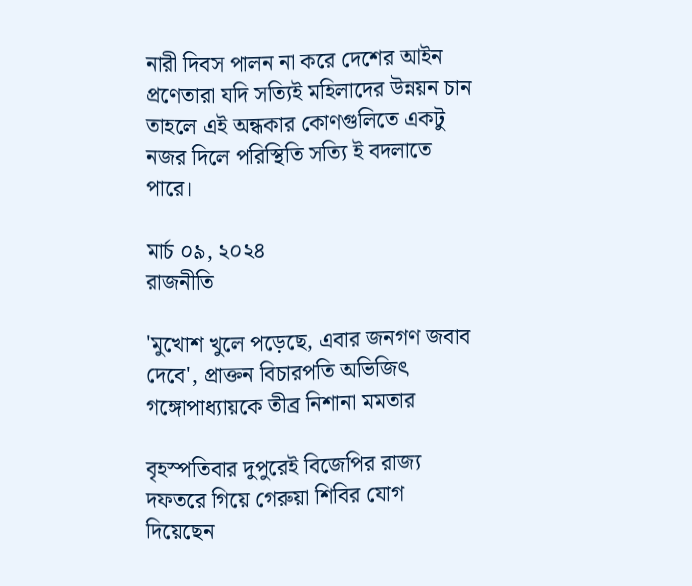নারী দিবস পালন না করে দেশের আইন প্রণেতারা যদি সত্যিই মহিলাদের উন্নয়ন চান তাহলে এই অন্ধকার কোণগুলিতে একটু নজর দিলে পরিস্থিতি সত্যি ই বদলাতে পারে।

মার্চ ০৯, ২০২৪
রাজনীতি

'মুখোশ খুলে পড়েছে, এবার জনগণ জবাব দেবে', প্রাক্তন বিচারপতি অভিজিৎ গঙ্গোপাধ্যায়কে তীব্র নিশানা মমতার

বৃহস্পতিবার দুপুরেই বিজেপির রাজ্য দফতরে গিয়ে গেরুয়া শিবির যোগ দিয়েছেন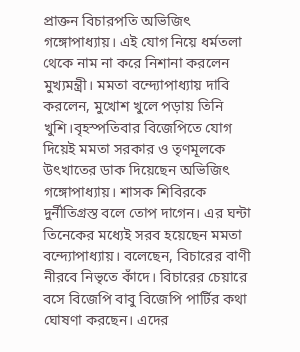প্রাক্তন বিচারপতি অভিজিৎ গঙ্গোপাধ্যায়। এই যোগ নিয়ে ধর্মতলা থেকে নাম না করে নিশানা করলেন মুখ্যমন্ত্রী। মমতা বন্দ্যোপাধ্যায় দাবি করলেন, মুখোশ খুলে পড়ায় তিনি খুশি।বৃহস্পতিবার বিজেপিতে যোগ দিয়েই মমতা সরকার ও তৃণমূলকে উৎখাতের ডাক দিয়েছেন অভিজিৎ গঙ্গোপাধ্যায়। শাসক শিবিরকে দুর্নীতিগ্রস্ত বলে তোপ দাগেন। এর ঘন্টা তিনেকের মধ্যেই সরব হয়েছেন মমতা বন্দ্যোপাধ্যায়। বলেছেন, বিচারের বাণী নীরবে নিভৃতে কাঁদে। বিচারের চেয়ারে বসে বিজেপি বাবু বিজেপি পার্টির কথা ঘোষণা করছেন। এদের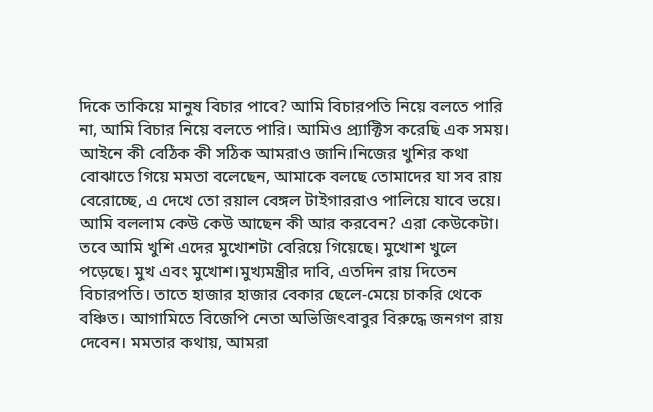দিকে তাকিয়ে মানুষ বিচার পাবে? আমি বিচারপতি নিয়ে বলতে পারি না, আমি বিচার নিয়ে বলতে পারি। আমিও প্র্যাক্টিস করেছি এক সময়। আইনে কী বেঠিক কী সঠিক আমরাও জানি।নিজের খুশির কথা বোঝাতে গিয়ে মমতা বলেছেন, আমাকে বলছে তোমাদের যা সব রায় বেরোচ্ছে, এ দেখে তো রয়াল বেঙ্গল টাইগাররাও পালিয়ে যাবে ভয়ে। আমি বললাম কেউ কেউ আছেন কী আর করবেন? এরা কেউকেটা। তবে আমি খুশি এদের মুখোশটা বেরিয়ে গিয়েছে। মুখোশ খুলে পড়েছে। মুখ এবং মুখোশ।মুখ্যমন্ত্রীর দাবি, এতদিন রায় দিতেন বিচারপতি। তাতে হাজার হাজার বেকার ছেলে-মেয়ে চাকরি থেকে বঞ্চিত। আগামিতে বিজেপি নেতা অভিজিৎবাবুর বিরুদ্ধে জনগণ রায় দেবেন। মমতার কথায়, আমরা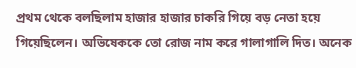প্রথম থেকে বলছিলাম হাজার হাজার চাকরি গিয়ে বড় নেতা হয়ে গিয়েছিলেন। অভিষেককে তো রোজ নাম করে গালাগালি দিত। অনেক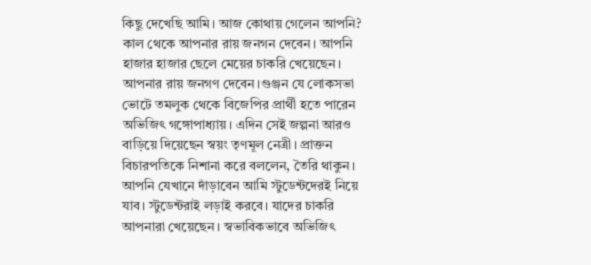কিছু দেখেছি আমি। আজ কোথায় গেলেন আপনি? কাল থেকে আপনার রায় জনগন দেবেন। আপনি হাজার হাজার ছেলে মেয়ের চাকরি খেয়েছেন। আপনার রায় জনগণ দেবেন।গুঞ্জন যে লোকসভা ভোটে তমলুক থেকে বিজেপির প্রার্থী হতে পারেন অভিজিৎ গঙ্গোপাধ্যায়। এদিন সেই জল্পনা আরও বাড়িয়ে দিয়েছেন স্বয়ং তৃণমূল নেত্রী। প্রাক্তন বিচারপতিকে নিশানা করে বললেন, তৈরি থাকুন। আপনি যেখানে দাঁড়াবেন আমি স্টুডেন্টদেরই নিয়ে যাব। স্টুডেন্টরাই লড়াই করবে। যাদের চাকরি আপনারা খেয়েছেন। স্বভাবিকভাবে অভিজিৎ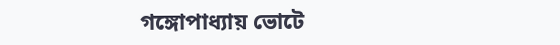গঙ্গোপাধ্যায় ভোটে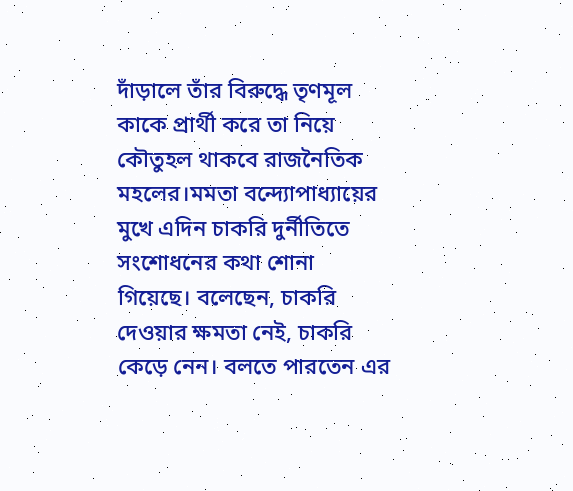দাঁড়ালে তাঁর বিরুদ্ধে তৃণমূল কাকে প্রার্থী করে তা নিয়ে কৌতুহল থাকবে রাজনৈতিক মহলের।মমতা বন্দ্যোপাধ্যায়ের মুখে এদিন চাকরি দুর্নীতিতে সংশোধনের কথা শোনা গিয়েছে। বলেছেন, চাকরি দেওয়ার ক্ষমতা নেই, চাকরি কেড়ে নেন। বলতে পারতেন এর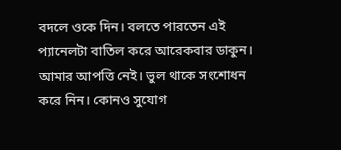বদলে ওকে দিন। বলতে পারতেন এই প্যানেলটা বাতিল করে আরেকবার ডাকুন। আমার আপত্তি নেই। ভুল থাকে সংশোধন করে নিন। কোনও সুযোগ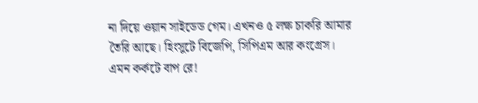না দিয়ে ওয়ান সাইডেড গেম। এখনও ৫ লক্ষ চাকরি আমার তৈরি আছে। হিংসুটে বিজেপি, সিপিএম আর কংগ্রেস। এমন কর্কটে বাপ রে!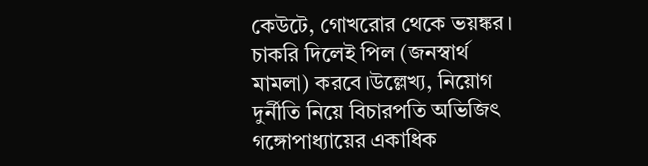কেউটে, গোখরোর থেকে ভয়ঙ্কর। চাকরি দিলেই পিল (জনস্বার্থ মামলা) করবে।উল্লেখ্য, নিয়োগ দুর্নীতি নিয়ে বিচারপতি অভিজিৎ গঙ্গোপাধ্যায়ের একাধিক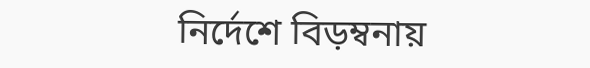নির্দেশে বিড়ম্বনায়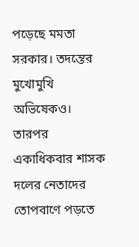পড়েছে মমতা সরকার। তদন্তের মুখোমুখি অভিষেকও। তারপর একাধিকবার শাসক দলের নেতাদের তোপবাণে পড়তে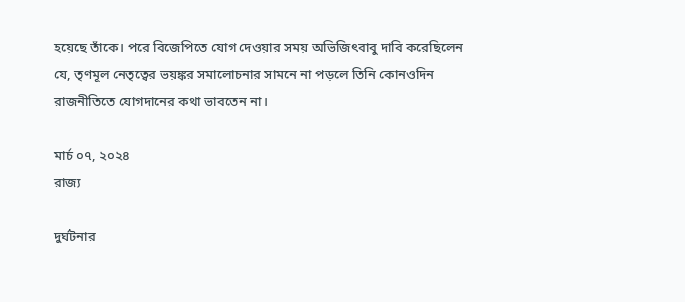হয়েছে তাঁকে। পরে বিজেপিতে যোগ দেওয়ার সময় অভিজিৎবাবু দাবি করেছিলেন যে, তৃণমূল নেতৃত্বের ভয়ঙ্কর সমালোচনার সামনে না পড়লে তিনি কোনওদিন রাজনীতিতে যোগদানের কথা ভাবতেন না।

মার্চ ০৭, ২০২৪
রাজ্য

দুর্ঘটনার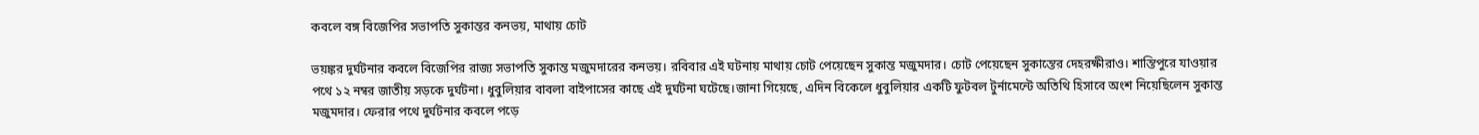কবলে বঙ্গ বিজেপির সভাপতি সুকান্তর কনভয়, মাথায় চোট

ভয়ঙ্কর দুর্ঘটনার কবলে বিজেপির রাজ্য সভাপতি সুকান্ত মজুমদারের কনভয়। রবিবার এই ঘটনায় মাথায় চোট পেয়েছেন সুকান্ত মজুমদার। চোট পেয়েছেন সুকান্তের দেহরক্ষীরাও। শান্তিপুরে যাওয়ার পথে ১২ নম্বর জাতীয় সড়কে দুর্ঘটনা। ধুবুলিয়ার বাবলা বাইপাসের কাছে এই দুর্ঘটনা ঘটেছে।জানা গিয়েছে, এদিন বিকেলে ধুবুলিয়ার একটি ফুটবল টুর্নামেন্টে অতিথি হিসাবে অংশ নিয়েছিলেন সুকান্ত মজুমদার। ফেরার পথে দুর্ঘটনার কবলে পড়ে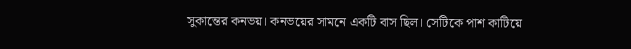সুকান্তের কনভয়। কনভয়ের সামনে একটি বাস ছিল। সেটিকে পাশ কাটিয়ে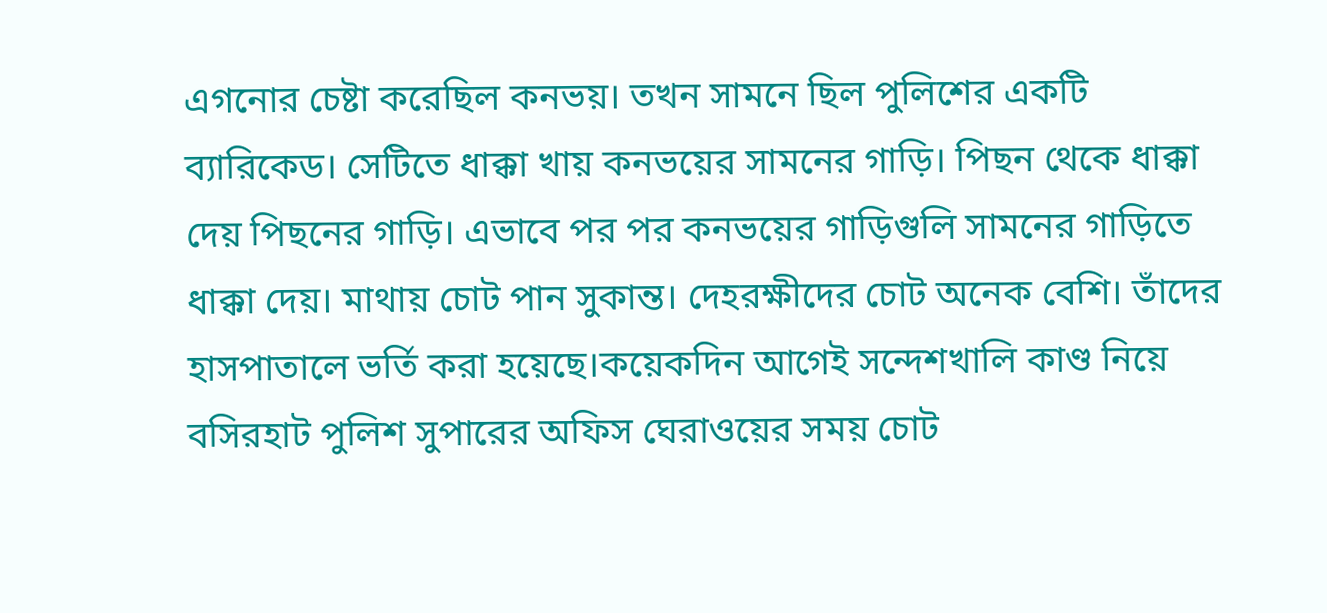এগনোর চেষ্টা করেছিল কনভয়। তখন সামনে ছিল পুলিশের একটি ব্যারিকেড। সেটিতে ধাক্কা খায় কনভয়ের সামনের গাড়ি। পিছন থেকে ধাক্কা দেয় পিছনের গাড়ি। এভাবে পর পর কনভয়ের গাড়িগুলি সামনের গাড়িতে ধাক্কা দেয়। মাথায় চোট পান সুকান্ত। দেহরক্ষীদের চোট অনেক বেশি। তাঁদের হাসপাতালে ভর্তি করা হয়েছে।কয়েকদিন আগেই সন্দেশখালি কাণ্ড নিয়ে বসিরহাট পুলিশ সুপারের অফিস ঘেরাওয়ের সময় চোট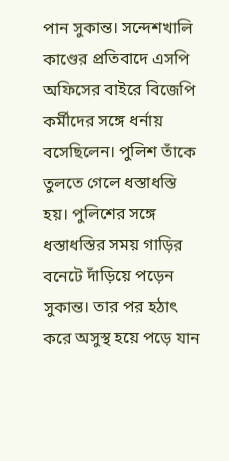পান সুকান্ত। সন্দেশখালি কাণ্ডের প্রতিবাদে এসপি অফিসের বাইরে বিজেপি কর্মীদের সঙ্গে ধর্নায় বসেছিলেন। পুলিশ তাঁকে তুলতে গেলে ধস্তাধস্তি হয়। পুলিশের সঙ্গে ধস্তাধস্তির সময় গাড়ির বনেটে দাঁড়িয়ে পড়েন সুকান্ত। তার পর হঠাৎ করে অসুস্থ হয়ে পড়ে যান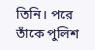তিনি। পরে তাঁকে পুলিশ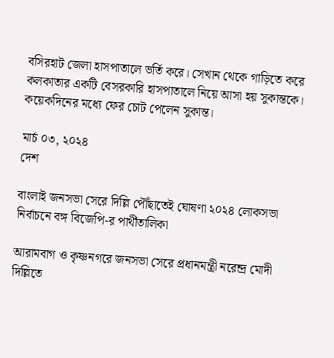বসিরহাট জেলা হাসপাতালে ভর্তি করে। সেখান থেকে গাড়িতে করে কলকাতার একটি বেসরকারি হাসপাতালে নিয়ে আসা হয় সুকান্তকে। কয়েকদিনের মধ্যে ফের চোট পেলেন সুকান্ত।

মার্চ ০৩, ২০২৪
দেশ

বাংলাই জনসভা সেরে দিল্লি পৌঁছাতেই ঘোষণা ২০২৪ লোকসভা নির্বাচনে বঙ্গ বিজেপি-র পার্থীতালিকা

আরামবাগ ও কৃষ্ণনগরে জনসভা সেরে প্রধানমন্ত্রী নরেন্দ্র মোদী দিল্লিতে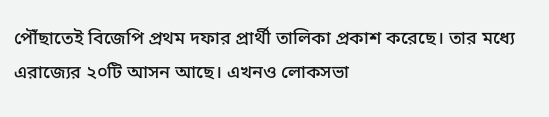পৌঁছাতেই বিজেপি প্রথম দফার প্রার্থী তালিকা প্রকাশ করেছে। তার মধ্যে এরাজ্যের ২০টি আসন আছে। এখনও লোকসভা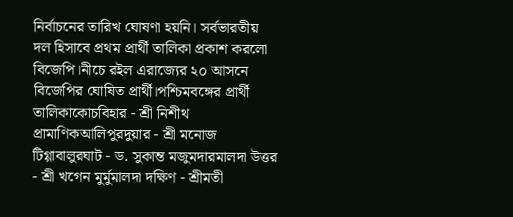নির্বাচনের তারিখ ঘোষণা হয়নি। সর্বভারতীয় দল হিসাবে প্রথম প্রার্থী তালিকা প্রকাশ করলো বিজেপি।নীচে রইল এরাজ্যের ২০ আসনে বিজেপির ঘোষিত প্রার্থী।পশ্চিমবঙ্গের প্রার্থী তালিকাকোচবিহার - শ্রী নিশীথ প্রামাণিকআলিপুরদুয়ার - শ্রী মনোজ টিগ্গাবালুরঘাট - ড. সুকান্ত মজুমদারমালদা উত্তর - শ্রী খগেন মুর্মুমালদা দক্ষিণ - শ্রীমতী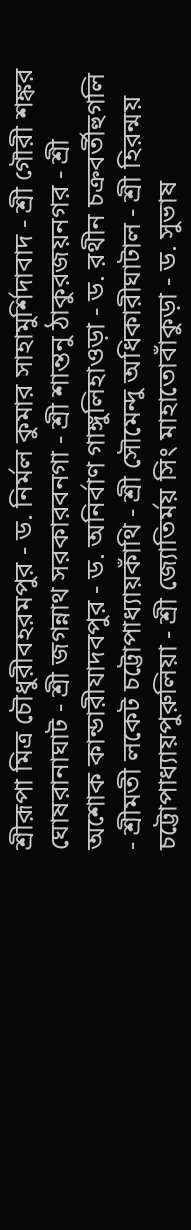শ্রীরূপা মিত্র চৌধুরীবহরমপুর - ড. নির্মল কুমার সাহামুর্শিদাবাদ - শ্রী গৌরী শঙ্কর ঘোষরানাঘাট - শ্রী জগন্নাথ সরকারবনগা - শ্রী শান্তনু ঠাকুরজয়নগর - শ্রী অশোক কান্ডারীযাদবপুর - ড. অনির্বাণ গাঙ্গুলিহাওড়া - ড. রথীন চক্রবর্তীহুগলি - শ্রীমতী লকেট চট্টোপাধ্যায়কাঁথি - শ্রী সৌমেন্দু অধিকারীঘাটাল - শ্রী হিরন্ময় চট্টোপাধ্যায়পুরুলিয়া - শ্রী জ্যোতির্ময় সিং মাহাতোবাঁকুড়া - ড. সুভাষ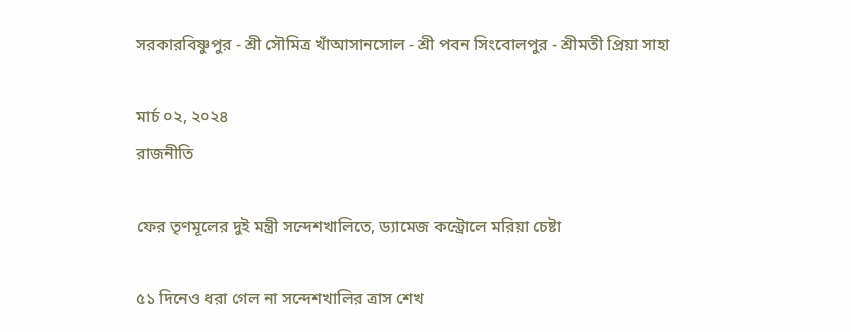সরকারবিষ্ণুপুর - শ্রী সৌমিত্র খাঁআসানসোল - শ্রী পবন সিংবোলপুর - শ্রীমতী প্রিয়া সাহা

মার্চ ০২, ২০২৪
রাজনীতি

ফের তৃণমূলের দুই মন্ত্রী সন্দেশখালিতে, ড্যামেজ কন্ট্রোলে মরিয়া চেষ্টা

৫১ দিনেও ধরা গেল না সন্দেশখালির ত্রাস শেখ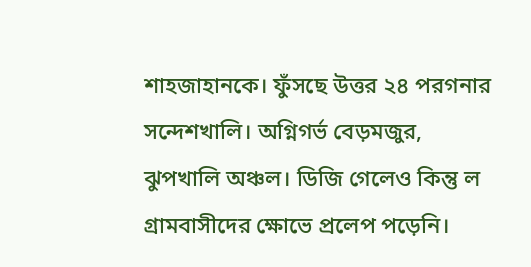শাহজাহানকে। ফুঁসছে উত্তর ২৪ পরগনার সন্দেশখালি। অগ্নিগর্ভ বেড়মজুর, ঝুপখালি অঞ্চল। ডিজি গেলেও কিন্তু ল গ্রামবাসীদের ক্ষোভে প্রলেপ পড়েনি।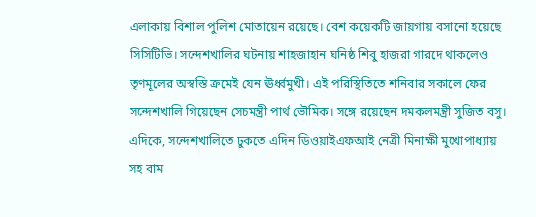এলাকায় বিশাল পুলিশ মোতায়েন রয়েছে। বেশ কয়েকটি জায়গায় বসানো হয়েছে সিসিটিভি। সন্দেশখালির ঘটনায় শাহজাহান ঘনিষ্ঠ শিবু হাজরা গারদে থাকলেও তৃণমূলের অস্বস্তি ক্রমেই যেন ঊর্ধ্বমুখী। এই পরিস্থিতিতে শনিবার সকালে ফের সন্দেশখালি গিয়েছেন সেচমন্ত্রী পার্থ ভৌমিক। সঙ্গে রয়েছেন দমকলমন্ত্রী সুজিত বসু। এদিকে, সন্দেশখালিতে ঢুকতে এদিন ডিওয়াইএফআই নেত্রী মিনাক্ষী মুখোপাধ্যায় সহ বাম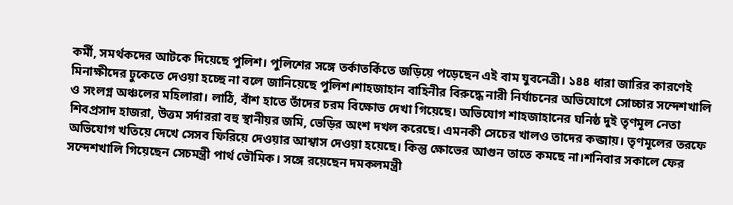কর্মী, সমর্থকদের আটকে দিয়েছে পুলিশ। পুলিশের সঙ্গে তর্কাতর্কিতে জড়িয়ে পড়েছেন এই বাম যুবনেত্রী। ১৪৪ ধারা জারির কারণেই মিনাক্ষীদের ঢুকেতে দেওয়া হচ্ছে না বলে জানিয়েছে পুলিশ।শাহজাহান বাহিনীর বিরুদ্ধে নারী নির্যাচনের অভিযোগে সোচ্চার সন্দেশখালি ও সংলগ্ন অঞ্চলের মহিলারা। লাঠি, বাঁশ হাতে তাঁদের চরম বিক্ষোভ দেখা গিয়েছে। অভিযোগ শাহজাহানের ঘনিষ্ঠ দুই তৃণমূল নেতা শিবপ্রসাদ হাজরা, উত্তম সর্দাররা বহু স্থানীয়র জমি, ভেড়ির অংশ দখল করেছে। এমনকী সেচের খালও তাদের কব্জায়। তৃণমূলের তরফে অভিযোগ খতিয়ে দেখে সেসব ফিরিয়ে দেওয়ার আশ্বাস দেওয়া হয়েছে। কিন্তু ক্ষোভের আগুন তাতে কমছে না।শনিবার সকালে ফের সন্দেশখালি গিয়েছেন সেচমন্ত্রী পার্থ ভৌমিক। সঙ্গে রয়েছেন দমকলমন্ত্রী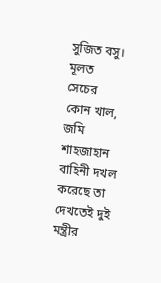সুজিত বসু। মূলত সেচের কোন খাল, জমি শাহজাহান বাহিনী দখল করেছে তা দেখতেই দুই মন্ত্রীর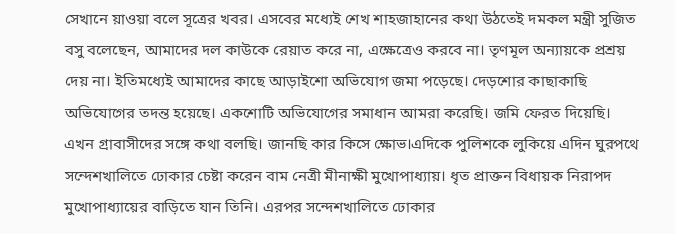সেখানে য়াওয়া বলে সূত্রের খবর। এসবের মধ্যেই শেখ শাহজাহানের কথা উঠতেই দমকল মন্ত্রী সুজিত বসু বলেছেন, আমাদের দল কাউকে রেয়াত করে না, এক্ষেত্রেও করবে না। তৃণমূল অন্যায়কে প্রশ্রয় দেয় না। ইতিমধ্যেই আমাদের কাছে আড়াইশো অভিযোগ জমা পড়েছে। দেড়শোর কাছাকাছি অভিযোগের তদন্ত হয়েছে। একশোটি অভিযোগের সমাধান আমরা করেছি। জমি ফেরত দিয়েছি। এখন গ্রাবাসীদের সঙ্গে কথা বলছি। জানছি কার কিসে ক্ষোভ।এদিকে পুলিশকে লুকিয়ে এদিন ঘুরপথে সন্দেশখালিতে ঢোকার চেষ্টা করেন বাম নেত্রী মীনাক্ষী মুখোপাধ্যায়। ধৃত প্রাক্তন বিধায়ক নিরাপদ মুখোপাধ্যায়ের বাড়িতে যান তিনি। এরপর সন্দেশখালিতে ঢোকার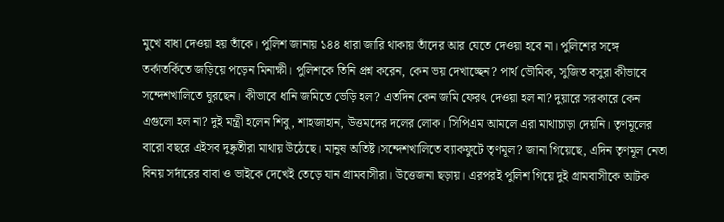মুখে বাধা দেওয়া হয় তাঁকে। পুলিশ জানায় ১৪৪ ধারা জারি থাকায় তাঁদের আর যেতে দেওয়া হবে না। পুলিশের সঙ্গে তর্কাতর্কিতে জড়িয়ে পড়েন মিনাক্ষী। পুলিশকে তিনি প্রশ্ন করেন, কেন ভয় দেখাচ্ছেন? পার্থ ভৌমিক, সুজিত বসুরা কীভাবে সন্দেশখালিতে ঘুরছেন। কীভাবে ধানি জমিতে ভেড়ি হল? এতদিন কেন জমি ফেরৎ দেওয়া হল না? দুয়ারে সরকারে কেন এগুলো হল না? দুই মন্ত্রী হলেন শিবু, শাহজাহান, উত্তমদের দলের লোক। সিপিএম আমলে এরা মাথাচাড়া দেয়নি। তৃণমূলের বারো বছরে এইসব দুষ্কৃতীরা মাথায় উঠেছে। মানুষ অতিষ্ট।সন্দেশখালিতে ব্যাকফুটে তৃণমূল? জানা গিয়েছে, এদিন তৃণমূল নেতা বিনয় সর্দারের বাবা ও ভাইকে দেখেই তেড়ে যান গ্রামবাসীরা। উত্তেজনা ছড়ায়। এরপরই পুলিশ গিয়ে দুই গ্রামবাসীকে আটক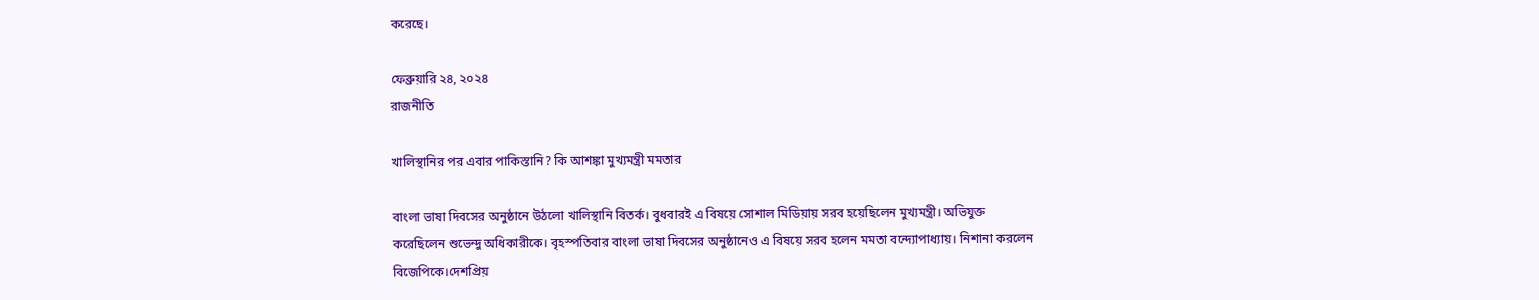করেছে।

ফেব্রুয়ারি ২৪, ২০২৪
রাজনীতি

খালিস্থানির পর এবার পাকিস্তানি? কি আশঙ্কা মুখ্যমন্ত্রী মমতার

বাংলা ভাষা দিবসের অনুষ্ঠানে উঠলো খালিস্থানি বিতর্ক। বুধবারই এ বিষয়ে সোশাল মিডিয়ায় সরব হয়েছিলেন মুখ্যমন্ত্রী। অভিযুক্ত করেছিলেন শুভেন্দু অধিকারীকে। বৃহস্পতিবার বাংলা ভাষা দিবসের অনুষ্ঠানেও এ বিষয়ে সরব হলেন মমতা বন্দ্যোপাধ্যায়। নিশানা করলেন বিজেপিকে।দেশপ্রিয়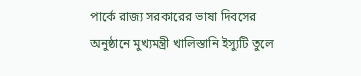পার্কে রাজ্য সরকারের ভাষা দিবসের অনুষ্ঠানে মুখ্যমন্ত্রী খালিস্তানি ইস্যুটি তুলে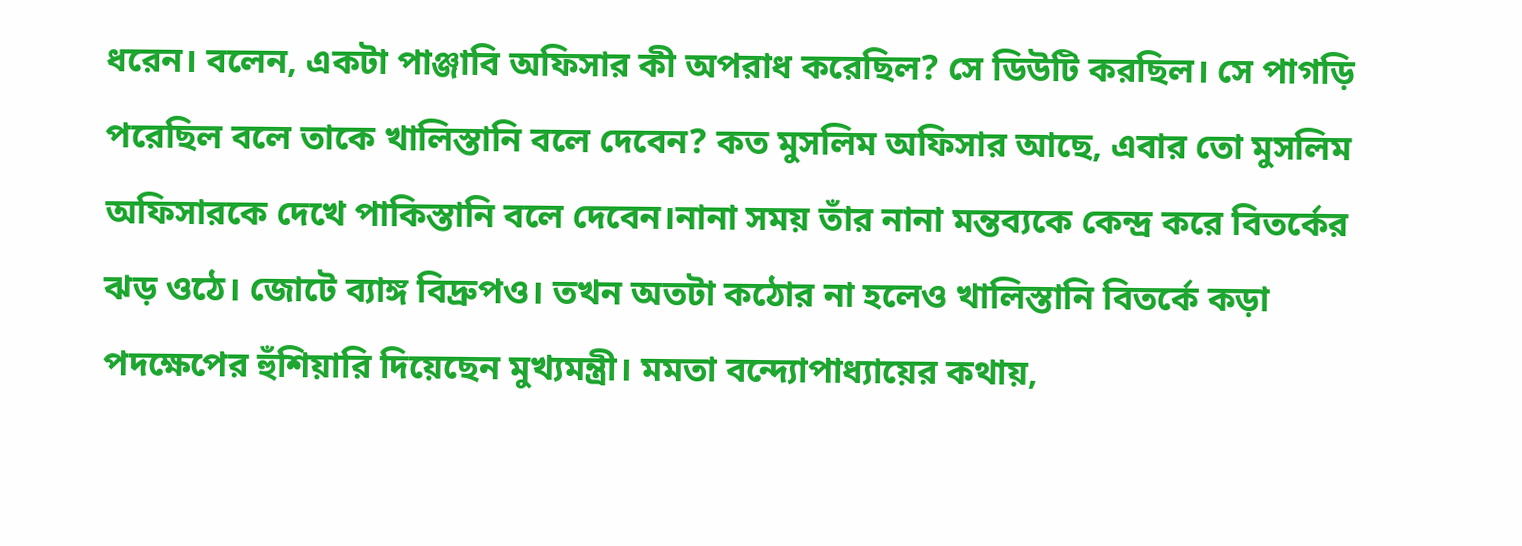ধরেন। বলেন, একটা পাঞ্জাবি অফিসার কী অপরাধ করেছিল? সে ডিউটি করছিল। সে পাগড়ি পরেছিল বলে তাকে খালিস্তানি বলে দেবেন? কত মুসলিম অফিসার আছে, এবার তো মুসলিম অফিসারকে দেখে পাকিস্তানি বলে দেবেন।নানা সময় তাঁর নানা মন্তব্যকে কেন্দ্র করে বিতর্কের ঝড় ওঠে। জোটে ব্যাঙ্গ বিদ্রুপও। তখন অতটা কঠোর না হলেও খালিস্তানি বিতর্কে কড়া পদক্ষেপের হুঁশিয়ারি দিয়েছেন মুখ্যমন্ত্রী। মমতা বন্দ্যোপাধ্যায়ের কথায়,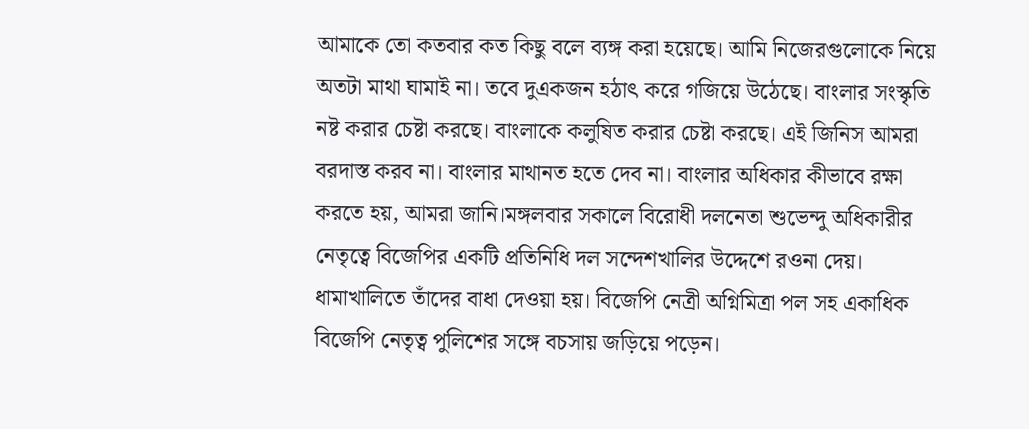আমাকে তো কতবার কত কিছু বলে ব্যঙ্গ করা হয়েছে। আমি নিজেরগুলোকে নিয়ে অতটা মাথা ঘামাই না। তবে দুএকজন হঠাৎ করে গজিয়ে উঠেছে। বাংলার সংস্কৃতি নষ্ট করার চেষ্টা করছে। বাংলাকে কলুষিত করার চেষ্টা করছে। এই জিনিস আমরা বরদাস্ত করব না। বাংলার মাথানত হতে দেব না। বাংলার অধিকার কীভাবে রক্ষা করতে হয়, আমরা জানি।মঙ্গলবার সকালে বিরোধী দলনেতা শুভেন্দু অধিকারীর নেতৃত্বে বিজেপির একটি প্রতিনিধি দল সন্দেশখালির উদ্দেশে রওনা দেয়। ধামাখালিতে তাঁদের বাধা দেওয়া হয়। বিজেপি নেত্রী অগ্নিমিত্রা পল সহ একাধিক বিজেপি নেতৃত্ব পুলিশের সঙ্গে বচসায় জড়িয়ে পড়েন।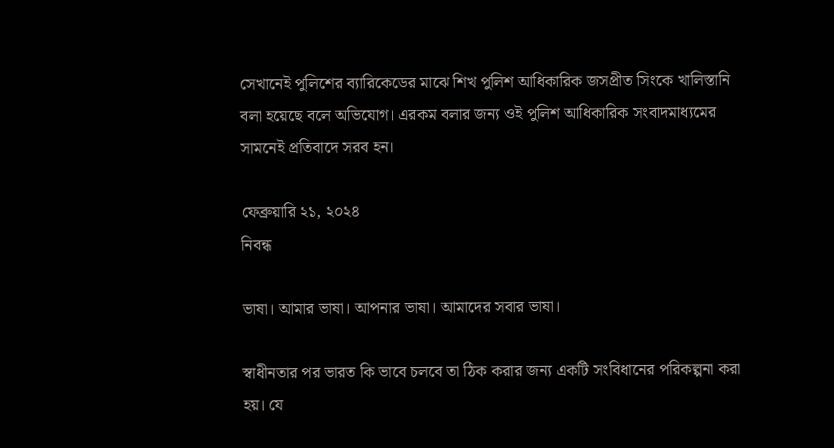সেখানেই পুলিশের ব্যারিকেডের মাঝে শিখ পুলিশ আধিকারিক জসপ্রীত সিংকে খালিস্তানি বলা হয়েছে বলে অভিযোগ। এরকম বলার জন্য ওই পুলিশ আধিকারিক সংবাদমাধ্যমের সামনেই প্রতিবাদে সরব হন।

ফেব্রুয়ারি ২১, ২০২৪
নিবন্ধ

ভাষা। আমার ভাষা। আপনার ভাষা। আমাদের সবার ভাষা।

স্বাধীনতার পর ভারত কি ভাবে চলবে তা ঠিক করার জন্য একটি সংবিধানের পরিকল্পনা করা হয়। যে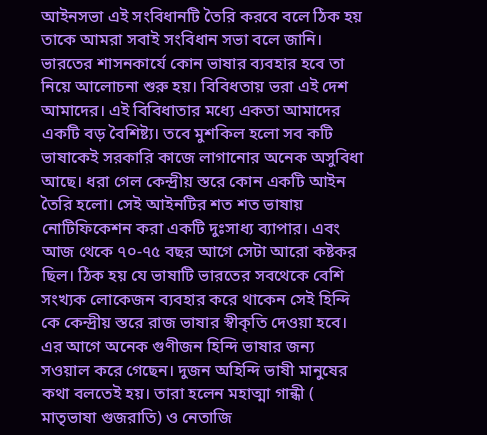আইনসভা এই সংবিধানটি তৈরি করবে বলে ঠিক হয় তাকে আমরা সবাই সংবিধান সভা বলে জানি। ভারতের শাসনকার্যে কোন ভাষার ব্যবহার হবে তা নিয়ে আলোচনা শুরু হয়। বিবিধতায় ভরা এই দেশ আমাদের। এই বিবিধাতার মধ্যে একতা আমাদের একটি বড় বৈশিষ্ট্য। তবে মুশকিল হলো সব কটি ভাষাকেই সরকারি কাজে লাগানোর অনেক অসুবিধা আছে। ধরা গেল কেন্দ্রীয় স্তরে কোন একটি আইন তৈরি হলো। সেই আইনটির শত শত ভাষায় নোটিফিকেশন করা একটি দুঃসাধ্য ব্যাপার। এবং আজ থেকে ৭০-৭৫ বছর আগে সেটা আরো কষ্টকর ছিল। ঠিক হয় যে ভাষাটি ভারতের সবথেকে বেশি সংখ্যক লোকেজন ব্যবহার করে থাকেন সেই হিন্দি কে কেন্দ্রীয় স্তরে রাজ ভাষার স্বীকৃতি দেওয়া হবে। এর আগে অনেক গুণীজন হিন্দি ভাষার জন্য সওয়াল করে গেছেন। দুজন অহিন্দি ভাষী মানুষের কথা বলতেই হয়। তারা হলেন মহাত্মা গান্ধী ( মাতৃভাষা গুজরাতি) ও নেতাজি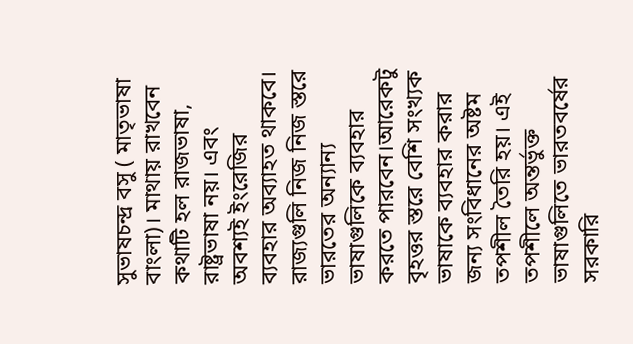সুভাষচন্দ্র বসু ( মাতৃভাষা বাংলা)। মাথায় রাখবেন কথাটি হল রাজভাষা, রাষ্ট্রভাষা নয়। এবং অবশ্যই ইংরেজির ব্যবহার অব্যাহত থাকবে। রাজ্যগুলি নিজ নিজ স্তরে ভারতের অন্যান্য ভাষাগুলিকে ব্যবহার করতে পারবেন।আরেকটু বৃহত্তর স্তরে বেশি সংখ্যক ভাষাকে ব্যবহার করার জন্য সংবিধানের অষ্টম তপশীল তৈরি হয়। এই তপশীলে অন্তর্ভুক্ত ভাষাগুলিতে ভারতবর্ষের সরকারি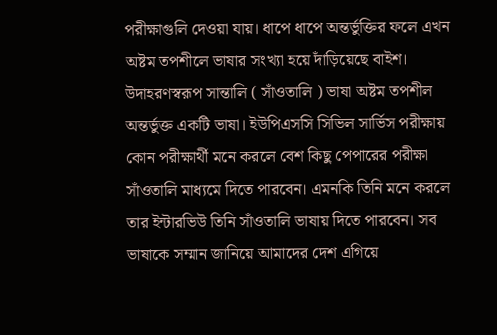পরীক্ষাগুলি দেওয়া যায়। ধাপে ধাপে অন্তর্ভুক্তির ফলে এখন অষ্টম তপশীলে ভাষার সংখ্যা হয়ে দাঁড়িয়েছে বাইশ। উদাহরণস্বরূপ সান্তালি ( সাঁওতালি ) ভাষা অষ্টম তপশীল অন্তর্ভুক্ত একটি ভাষা। ইউপিএসসি সিভিল সার্ভিস পরীক্ষায় কোন পরীক্ষার্থী মনে করলে বেশ কিছু পেপারের পরীক্ষা সাঁওতালি মাধ্যমে দিতে পারবেন। এমনকি তিনি মনে করলে তার ইন্টারভিউ তিনি সাঁওতালি ভাষায় দিতে পারবেন। সব ভাষাকে সম্মান জানিয়ে আমাদের দেশ এগিয়ে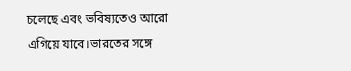চলেছে এবং ভবিষ্যতেও আরো এগিয়ে যাবে।ভারতের সঙ্গে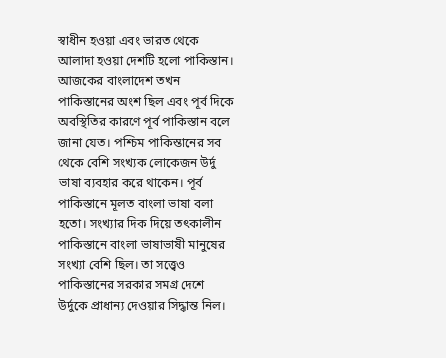স্বাধীন হওয়া এবং ভারত থেকে আলাদা হওয়া দেশটি হলো পাকিস্তান। আজকের বাংলাদেশ তখন পাকিস্তানের অংশ ছিল এবং পূর্ব দিকে অবস্থিতির কারণে পূর্ব পাকিস্তান বলে জানা যেত। পশ্চিম পাকিস্তানের সব থেকে বেশি সংখ্যক লোকেজন উর্দু ভাষা ব্যবহার করে থাকেন। পূর্ব পাকিস্তানে মূলত বাংলা ভাষা বলা হতো। সংখ্যার দিক দিয়ে তৎকালীন পাকিস্তানে বাংলা ভাষাভাষী মানুষের সংখ্যা বেশি ছিল। তা সত্ত্বেও পাকিস্তানের সরকার সমগ্র দেশে উর্দুকে প্রাধান্য দেওয়ার সিদ্ধান্ত নিল।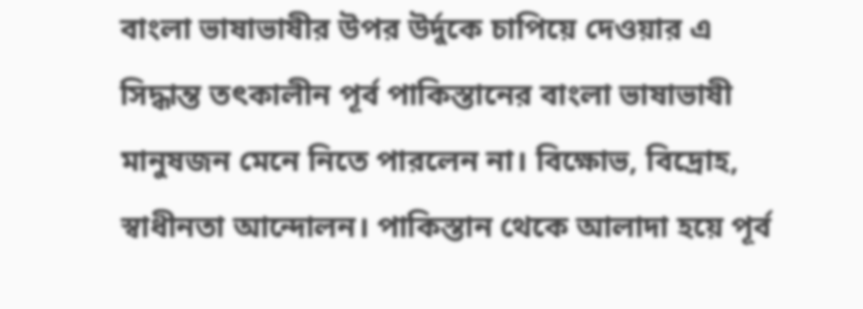বাংলা ভাষাভাষীর উপর উর্দুকে চাপিয়ে দেওয়ার এ সিদ্ধান্ত তৎকালীন পূর্ব পাকিস্তানের বাংলা ভাষাভাষী মানুষজন মেনে নিতে পারলেন না। বিক্ষোভ, বিদ্রোহ, স্বাধীনতা আন্দোলন। পাকিস্তান থেকে আলাদা হয়ে পূর্ব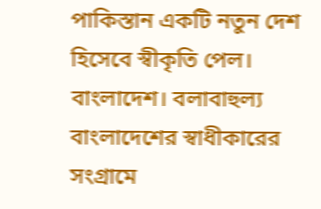পাকিস্তান একটি নতুন দেশ হিসেবে স্বীকৃতি পেল। বাংলাদেশ। বলাবাহুল্য বাংলাদেশের স্বাধীকারের সংগ্রামে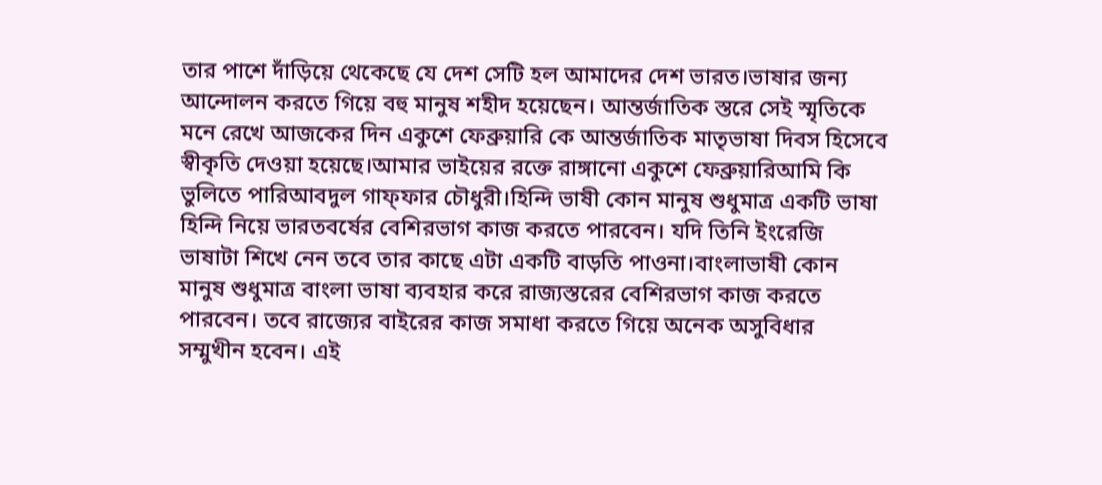তার পাশে দাঁড়িয়ে থেকেছে যে দেশ সেটি হল আমাদের দেশ ভারত।ভাষার জন্য আন্দোলন করতে গিয়ে বহু মানুষ শহীদ হয়েছেন। আন্তর্জাতিক স্তরে সেই স্মৃতিকে মনে রেখে আজকের দিন একুশে ফেব্রুয়ারি কে আন্তর্জাতিক মাতৃভাষা দিবস হিসেবে স্বীকৃতি দেওয়া হয়েছে।আমার ভাইয়ের রক্তে রাঙ্গানো একুশে ফেব্রুয়ারিআমি কি ভুলিতে পারিআবদুল গাফ্ফার চৌধুরী।হিন্দি ভাষী কোন মানুষ শুধুমাত্র একটি ভাষা হিন্দি নিয়ে ভারতবর্ষের বেশিরভাগ কাজ করতে পারবেন। যদি তিনি ইংরেজি ভাষাটা শিখে নেন তবে তার কাছে এটা একটি বাড়তি পাওনা।বাংলাভাষী কোন মানুষ শুধুমাত্র বাংলা ভাষা ব্যবহার করে রাজ্যস্তরের বেশিরভাগ কাজ করতে পারবেন। তবে রাজ্যের বাইরের কাজ সমাধা করতে গিয়ে অনেক অসুবিধার সম্মুখীন হবেন। এই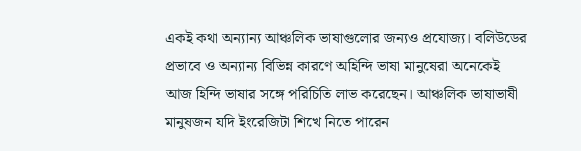একই কথা অন্যান্য আঞ্চলিক ভাষাগুলোর জন্যও প্রযোজ্য। বলিউডের প্রভাবে ও অন্যান্য বিভিন্ন কারণে অহিন্দি ভাষা মানুষেরা অনেকেই আজ হিন্দি ভাষার সঙ্গে পরিচিতি লাভ করেছেন। আঞ্চলিক ভাষাভাষী মানুষজন যদি ইংরেজিটা শিখে নিতে পারেন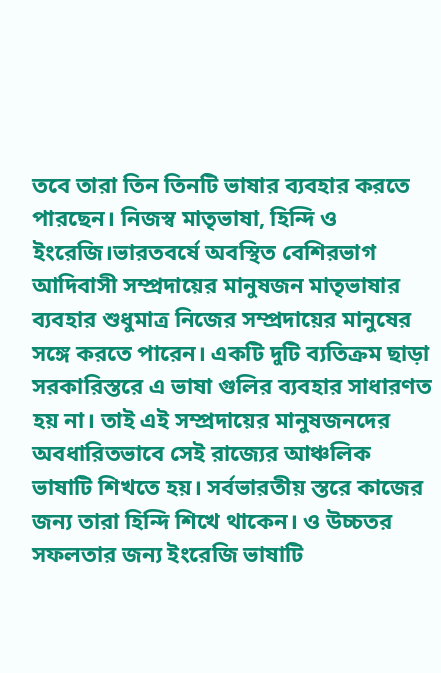তবে তারা তিন তিনটি ভাষার ব্যবহার করতে পারছেন। নিজস্ব মাতৃভাষা, হিন্দি ও ইংরেজি।ভারতবর্ষে অবস্থিত বেশিরভাগ আদিবাসী সম্প্রদায়ের মানুষজন মাতৃভাষার ব্যবহার শুধুমাত্র নিজের সম্প্রদায়ের মানুষের সঙ্গে করতে পারেন। একটি দুটি ব্যতিক্রম ছাড়া সরকারিস্তরে এ ভাষা গুলির ব্যবহার সাধারণত হয় না। তাই এই সম্প্রদায়ের মানুষজনদের অবধারিতভাবে সেই রাজ্যের আঞ্চলিক ভাষাটি শিখতে হয়। সর্বভারতীয় স্তরে কাজের জন্য তারা হিন্দি শিখে থাকেন। ও উচ্চতর সফলতার জন্য ইংরেজি ভাষাটি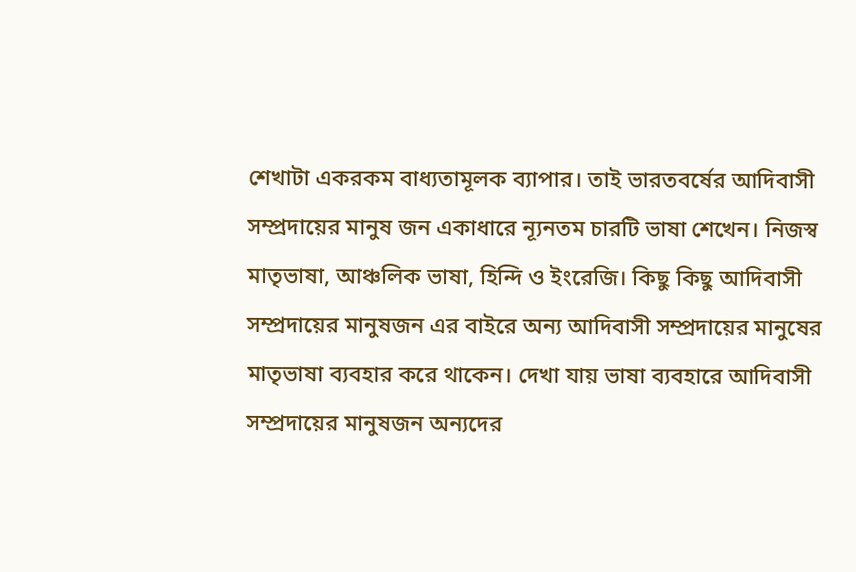শেখাটা একরকম বাধ্যতামূলক ব্যাপার। তাই ভারতবর্ষের আদিবাসী সম্প্রদায়ের মানুষ জন একাধারে ন্যূনতম চারটি ভাষা শেখেন। নিজস্ব মাতৃভাষা, আঞ্চলিক ভাষা, হিন্দি ও ইংরেজি। কিছু কিছু আদিবাসী সম্প্রদায়ের মানুষজন এর বাইরে অন্য আদিবাসী সম্প্রদায়ের মানুষের মাতৃভাষা ব্যবহার করে থাকেন। দেখা যায় ভাষা ব্যবহারে আদিবাসী সম্প্রদায়ের মানুষজন অন্যদের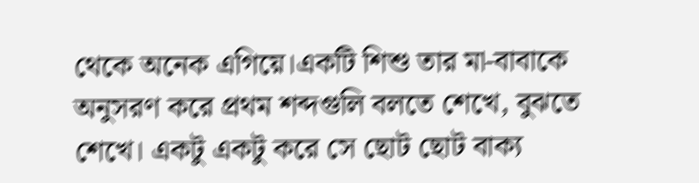থেকে অনেক এগিয়ে।একটি শিশু তার মা-বাবাকে অনুসরণ করে প্রথম শব্দগুলি বলতে শেখে, বুঝতে শেখে। একটু একটু করে সে ছোট ছোট বাক্য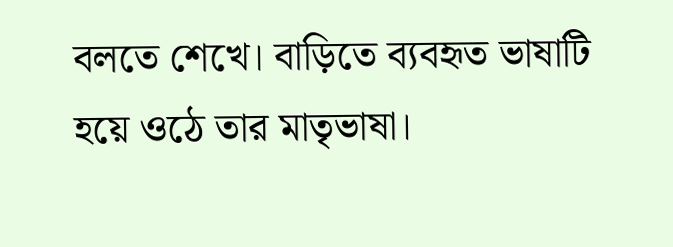বলতে শেখে। বাড়িতে ব্যবহৃত ভাষাটি হয়ে ওঠে তার মাতৃভাষা।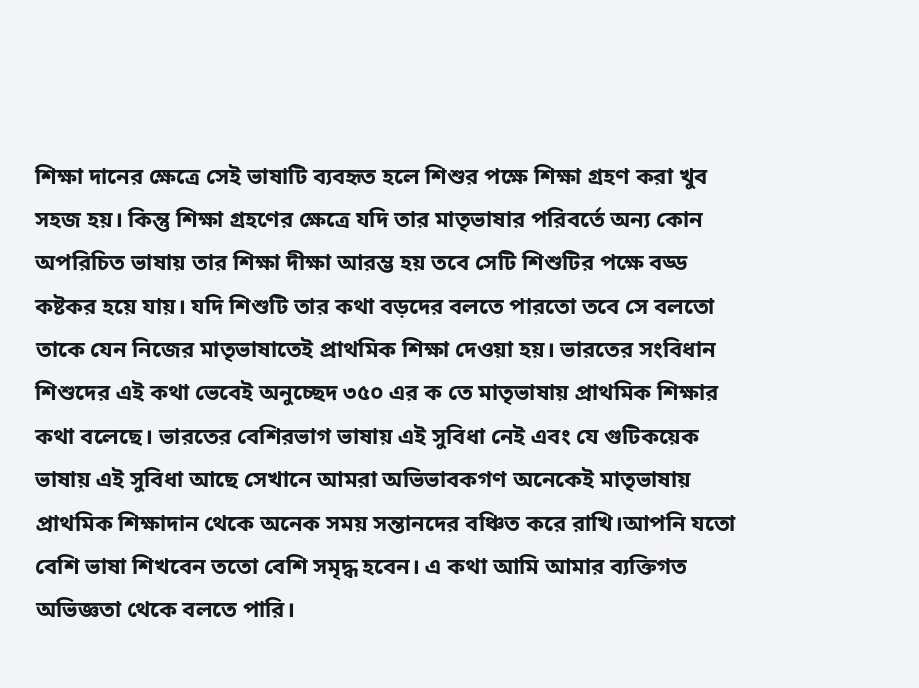শিক্ষা দানের ক্ষেত্রে সেই ভাষাটি ব্যবহৃত হলে শিশুর পক্ষে শিক্ষা গ্রহণ করা খুব সহজ হয়। কিন্তু শিক্ষা গ্রহণের ক্ষেত্রে যদি তার মাতৃভাষার পরিবর্তে অন্য কোন অপরিচিত ভাষায় তার শিক্ষা দীক্ষা আরম্ভ হয় তবে সেটি শিশুটির পক্ষে বড্ড কষ্টকর হয়ে যায়। যদি শিশুটি তার কথা বড়দের বলতে পারতো তবে সে বলতো তাকে যেন নিজের মাতৃভাষাতেই প্রাথমিক শিক্ষা দেওয়া হয়। ভারতের সংবিধান শিশুদের এই কথা ভেবেই অনুচ্ছেদ ৩৫০ এর ক তে মাতৃভাষায় প্রাথমিক শিক্ষার কথা বলেছে। ভারতের বেশিরভাগ ভাষায় এই সুবিধা নেই এবং যে গুটিকয়েক ভাষায় এই সুবিধা আছে সেখানে আমরা অভিভাবকগণ অনেকেই মাতৃভাষায় প্রাথমিক শিক্ষাদান থেকে অনেক সময় সন্তানদের বঞ্চিত করে রাখি।আপনি যতো বেশি ভাষা শিখবেন ততো বেশি সমৃদ্ধ হবেন। এ কথা আমি আমার ব্যক্তিগত অভিজ্ঞতা থেকে বলতে পারি।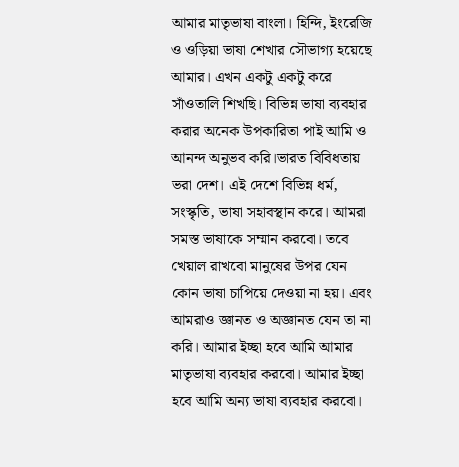আমার মাতৃভাষা বাংলা। হিন্দি, ইংরেজি ও ওড়িয়া ভাষা শেখার সৌভাগ্য হয়েছে আমার। এখন একটু একটু করে সাঁওতালি শিখছি। বিভিন্ন ভাষা ব্যবহার করার অনেক উপকারিতা পাই আমি ও আনন্দ অনুভব করি।ভারত বিবিধতায় ভরা দেশ। এই দেশে বিভিন্ন ধর্ম, সংস্কৃতি, ভাষা সহাবস্থান করে। আমরা সমস্ত ভাষাকে সম্মান করবো। তবে খেয়াল রাখবো মানুষের উপর যেন কোন ভাষা চাপিয়ে দেওয়া না হয়। এবং আমরাও জ্ঞানত ও অজ্ঞানত যেন তা না করি। আমার ইচ্ছা হবে আমি আমার মাতৃভাষা ব্যবহার করবো। আমার ইচ্ছা হবে আমি অন্য ভাষা ব্যবহার করবো।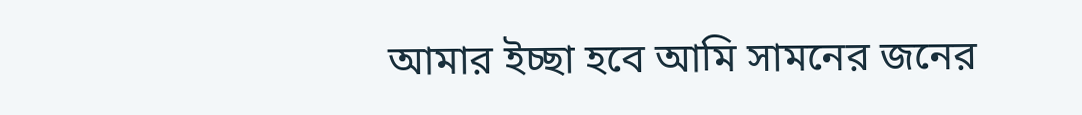আমার ইচ্ছা হবে আমি সামনের জনের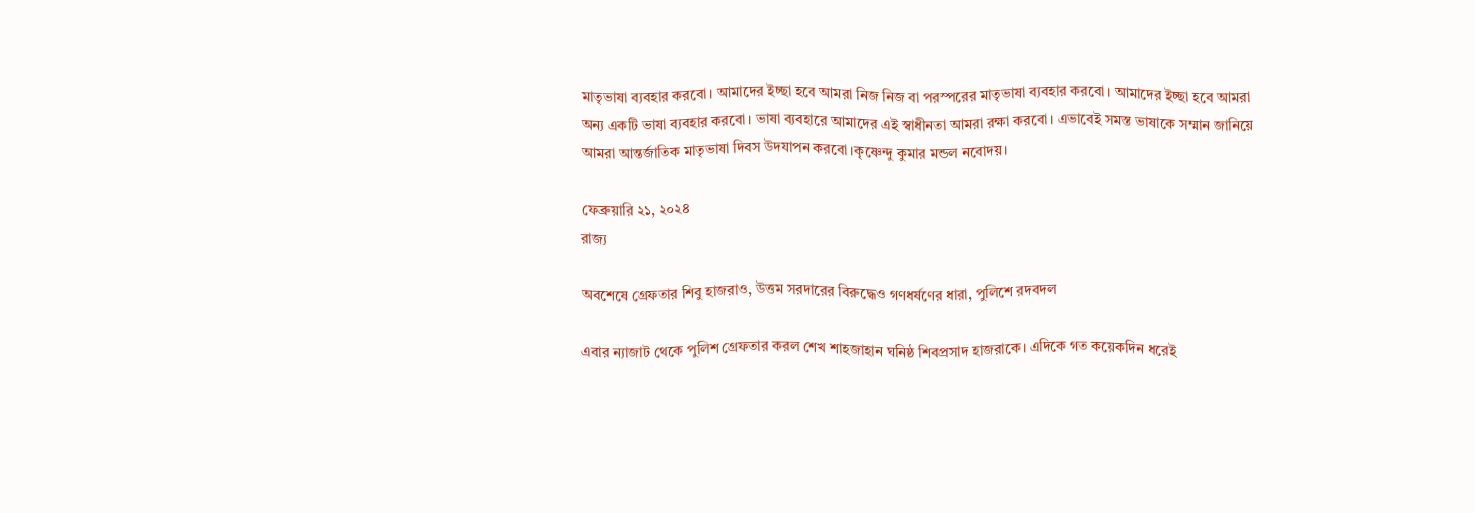মাতৃভাষা ব্যবহার করবো। আমাদের ইচ্ছা হবে আমরা নিজ নিজ বা পরস্পরের মাতৃভাষা ব্যবহার করবো। আমাদের ইচ্ছা হবে আমরা অন্য একটি ভাষা ব্যবহার করবো। ভাষা ব্যবহারে আমাদের এই স্বাধীনতা আমরা রক্ষা করবো। এভাবেই সমস্ত ভাষাকে সম্মান জানিয়ে আমরা আন্তর্জাতিক মাতৃভাষা দিবস উদযাপন করবো।কৃষ্ণেন্দু কুমার মন্ডল নবোদয়।

ফেব্রুয়ারি ২১, ২০২৪
রাজ্য

অবশেষে গ্রেফতার শিবু হাজরাও, উত্তম সরদারের বিরুদ্ধেও গণধর্ষণের ধারা, পুলিশে রদবদল

এবার ন্যাজাট থেকে পুলিশ গ্রেফতার করল শেখ শাহজাহান ঘনিষ্ঠ শিবপ্রসাদ হাজরাকে। এদিকে গত কয়েকদিন ধরেই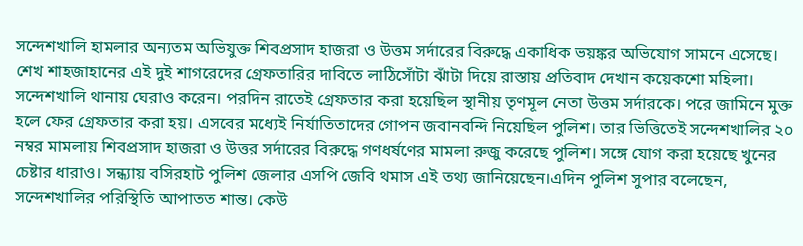সন্দেশখালি হামলার অন্যতম অভিযুক্ত শিবপ্রসাদ হাজরা ও উত্তম সর্দারের বিরুদ্ধে একাধিক ভয়ঙ্কর অভিযোগ সামনে এসেছে। শেখ শাহজাহানের এই দুই শাগরেদের গ্রেফতারির দাবিতে লাঠিসোঁটা ঝাঁটা দিয়ে রাস্তায় প্রতিবাদ দেখান কয়েকশো মহিলা। সন্দেশখালি থানায় ঘেরাও করেন। পরদিন রাতেই গ্রেফতার করা হয়েছিল স্থানীয় তৃণমূল নেতা উত্তম সর্দারকে। পরে জামিনে মুক্ত হলে ফের গ্রেফতার করা হয়। এসবের মধ্যেই নির্যাতিতাদের গোপন জবানবন্দি নিয়েছিল পুলিশ। তার ভিত্তিতেই সন্দেশখালির ২০ নম্বর মামলায় শিবপ্রসাদ হাজরা ও উত্তর সর্দারের বিরুদ্ধে গণধর্ষণের মামলা রুজু করেছে পুলিশ। সঙ্গে যোগ করা হয়েছে খুনের চেষ্টার ধারাও। সন্ধ্যায় বসিরহাট পুলিশ জেলার এসপি জেবি থমাস এই তথ্য জানিয়েছেন।এদিন পুলিশ সুপার বলেছেন, সন্দেশখালির পরিস্থিতি আপাতত শান্ত। কেউ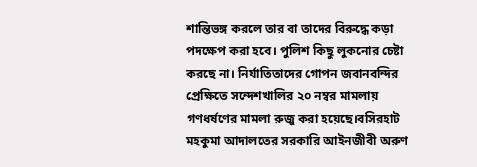শান্তিভঙ্গ করলে তার বা তাদের বিরুদ্ধে কড়া পদক্ষেপ করা হবে। পুলিশ কিছু লুকনোর চেষ্টা করছে না। নির্যাতিতাদের গোপন জবানবন্দির প্রেক্ষিতে সন্দেশখালির ২০ নম্বর মামলায় গণধর্ষণের মামলা রুজু করা হয়েছে।বসিরহাট মহকুমা আদালতের সরকারি আইনজীবী অরুণ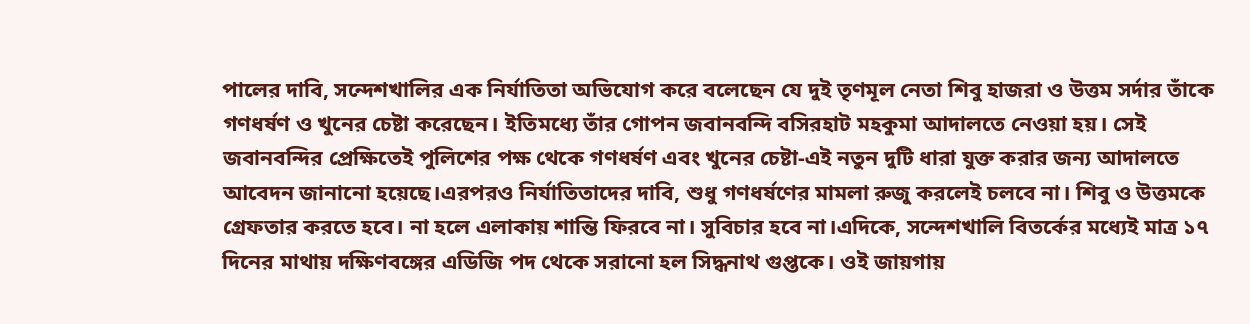পালের দাবি, সন্দেশখালির এক নির্যাতিতা অভিযোগ করে বলেছেন যে দুই তৃণমূল নেতা শিবু হাজরা ও উত্তম সর্দার তাঁকে গণধর্ষণ ও খুনের চেষ্টা করেছেন। ইতিমধ্যে তাঁর গোপন জবানবন্দি বসিরহাট মহকুমা আদালতে নেওয়া হয়। সেই জবানবন্দির প্রেক্ষিতেই পুলিশের পক্ষ থেকে গণধর্ষণ এবং খুনের চেষ্টা-এই নতুন দুটি ধারা যুক্ত করার জন্য আদালতে আবেদন জানানো হয়েছে।এরপরও নির্যাতিতাদের দাবি, শুধু গণধর্ষণের মামলা রুজু করলেই চলবে না। শিবু ও উত্তমকে গ্রেফতার করতে হবে। না হলে এলাকায় শান্তি ফিরবে না। সুবিচার হবে না।এদিকে, সন্দেশখালি বিতর্কের মধ্যেই মাত্র ১৭ দিনের মাথায় দক্ষিণবঙ্গের এডিজি পদ থেকে সরানো হল সিদ্ধনাথ গুপ্তকে। ওই জায়গায়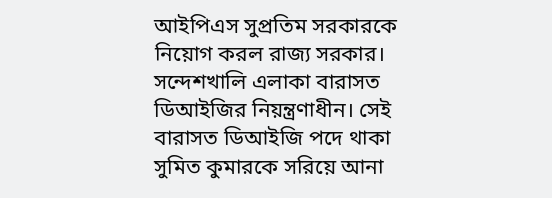আইপিএস সুপ্রতিম সরকারকে নিয়োগ করল রাজ্য সরকার। সন্দেশখালি এলাকা বারাসত ডিআইজির নিয়ন্ত্রণাধীন। সেই বারাসত ডিআইজি পদে থাকা সুমিত কুমারকে সরিয়ে আনা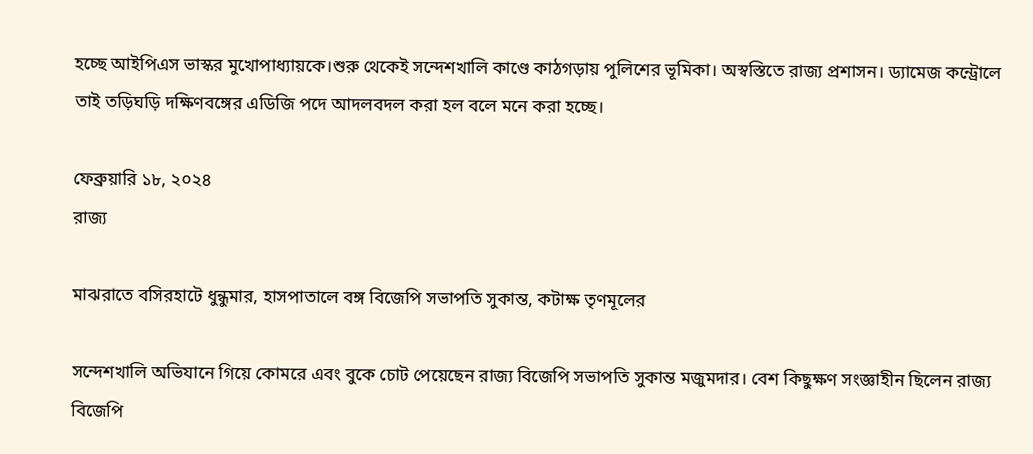হচ্ছে আইপিএস ভাস্কর মুখোপাধ্যায়কে।শুরু থেকেই সন্দেশখালি কাণ্ডে কাঠগড়ায় পুলিশের ভূমিকা। অস্বস্তিতে রাজ্য প্রশাসন। ড্যামেজ কন্ট্রোলে তাই তড়িঘড়ি দক্ষিণবঙ্গের এডিজি পদে আদলবদল করা হল বলে মনে করা হচ্ছে।

ফেব্রুয়ারি ১৮, ২০২৪
রাজ্য

মাঝরাতে বসিরহাটে ধুন্ধুমার, হাসপাতালে বঙ্গ বিজেপি সভাপতি সুকান্ত, কটাক্ষ তৃণমূলের

সন্দেশখালি অভিযানে গিয়ে কোমরে এবং বুকে চোট পেয়েছেন রাজ্য বিজেপি সভাপতি সুকান্ত মজুমদার। বেশ কিছুক্ষণ সংজ্ঞাহীন ছিলেন রাজ্য বিজেপি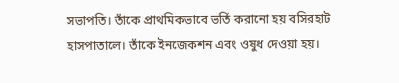সভাপতি। তাঁকে প্রাথমিকভাবে ভর্তি করানো হয় বসিরহাট হাসপাতালে। তাঁকে ইনজেকশন এবং ওষুধ দেওয়া হয়।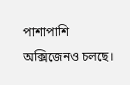পাশাপাশি অক্সিজেনও চলছে।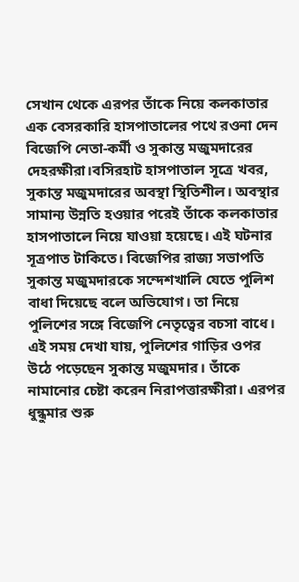সেখান থেকে এরপর তাঁকে নিয়ে কলকাতার এক বেসরকারি হাসপাতালের পথে রওনা দেন বিজেপি নেতা-কর্মী ও সুকান্ত মজুমদারের দেহরক্ষীরা।বসিরহাট হাসপাতাল সূত্রে খবর, সুকান্ত মজুমদারের অবস্থা স্থিতিশীল। অবস্থার সামান্য উন্নতি হওয়ার পরেই তাঁকে কলকাতার হাসপাতালে নিয়ে যাওয়া হয়েছে। এই ঘটনার সূত্রপাত টাকিতে। বিজেপির রাজ্য সভাপতি সুকান্ত মজুমদারকে সন্দেশখালি যেতে পুলিশ বাধা দিয়েছে বলে অভিযোগ। তা নিয়ে পুলিশের সঙ্গে বিজেপি নেতৃত্বের বচসা বাধে। এই সময় দেখা যায়, পুলিশের গাড়ির ওপর উঠে পড়েছেন সুকান্ত মজুমদার। তাঁকে নামানোর চেষ্টা করেন নিরাপত্তারক্ষীরা। এরপর ধুন্ধুমার শুরু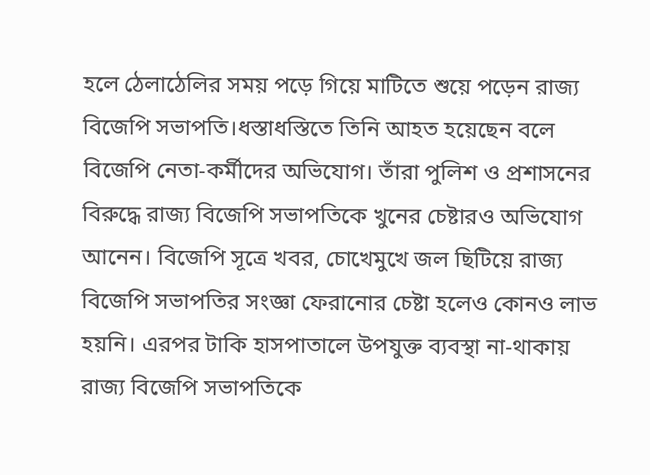হলে ঠেলাঠেলির সময় পড়ে গিয়ে মাটিতে শুয়ে পড়েন রাজ্য বিজেপি সভাপতি।ধস্তাধস্তিতে তিনি আহত হয়েছেন বলে বিজেপি নেতা-কর্মীদের অভিযোগ। তাঁরা পুলিশ ও প্রশাসনের বিরুদ্ধে রাজ্য বিজেপি সভাপতিকে খুনের চেষ্টারও অভিযোগ আনেন। বিজেপি সূত্রে খবর, চোখেমুখে জল ছিটিয়ে রাজ্য বিজেপি সভাপতির সংজ্ঞা ফেরানোর চেষ্টা হলেও কোনও লাভ হয়নি। এরপর টাকি হাসপাতালে উপযুক্ত ব্যবস্থা না-থাকায় রাজ্য বিজেপি সভাপতিকে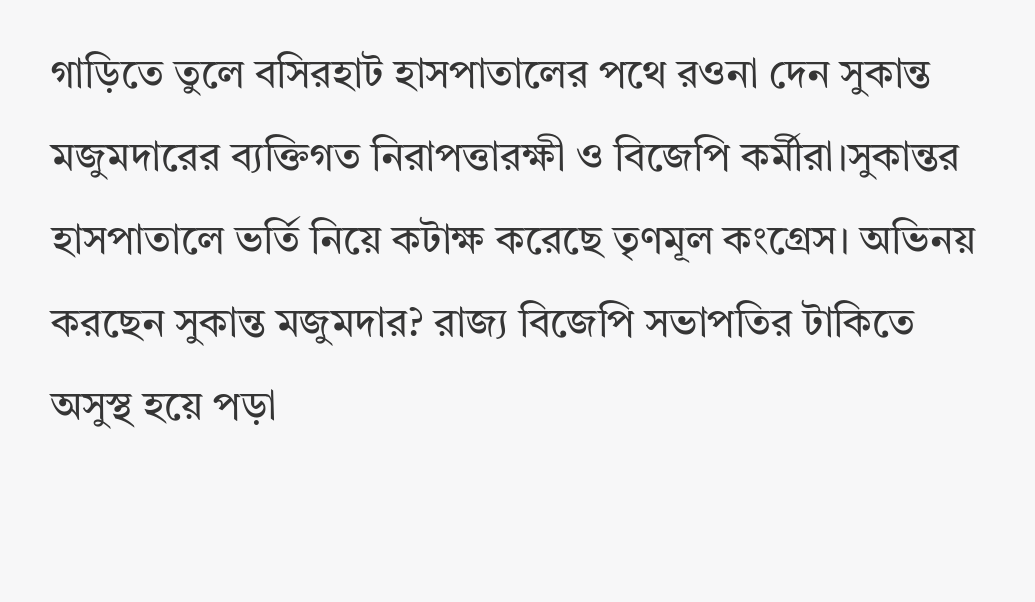গাড়িতে তুলে বসিরহাট হাসপাতালের পথে রওনা দেন সুকান্ত মজুমদারের ব্যক্তিগত নিরাপত্তারক্ষী ও বিজেপি কর্মীরা।সুকান্তর হাসপাতালে ভর্তি নিয়ে কটাক্ষ করেছে তৃণমূল কংগ্রেস। অভিনয় করছেন সুকান্ত মজুমদার? রাজ্য বিজেপি সভাপতির টাকিতে অসুস্থ হয়ে পড়া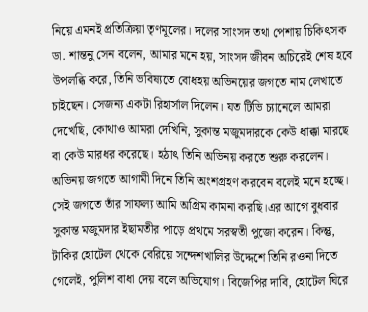নিয়ে এমনই প্রতিক্রিয়া তৃণমূলের। দলের সাংসদ তথা পেশায় চিকিৎসক ডা. শান্তনু সেন বলেন, আমার মনে হয়, সাংসদ জীবন অচিরেই শেষ হবে উপলব্ধি করে, তিনি ভবিষ্যতে বোধহয় অভিনয়ের জগতে নাম লেখাতে চাইছেন। সেজন্য একটা রিহার্সাল দিলেন। যত টিভি চ্যানেলে আমরা দেখেছি, কোথাও আমরা দেখিনি, সুকান্ত মজুমদারকে কেউ ধাক্কা মারছে বা কেউ মারধর করেছে। হঠাৎ তিনি অভিনয় করতে শুরু করলেন। অভিনয় জগতে আগামী দিনে তিনি অংশগ্রহণ করবেন বলেই মনে হচ্ছে। সেই জগতে তাঁর সাফল্য আমি অগ্রিম কামনা করছি।এর আগে বুধবার সুকান্ত মজুমদার ইছামতীর পাড়ে প্রথমে সরস্বতী পুজো করেন। কিন্তু, টাকির হোটেল থেকে বেরিয়ে সন্দেশখালির উদ্দেশে তিনি রওনা দিতে গেলেই, পুলিশ বাধা দেয় বলে অভিযোগ। বিজেপির দাবি, হোটেল ঘিরে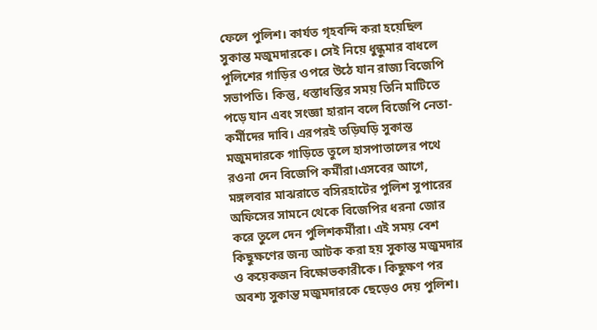ফেলে পুলিশ। কার্যত গৃহবন্দি করা হয়েছিল সুকান্ত মজুমদারকে। সেই নিয়ে ধুন্ধুমার বাধলে পুলিশের গাড়ির ওপরে উঠে যান রাজ্য বিজেপি সভাপতি। কিন্তু, ধস্তাধস্তির সময় তিনি মাটিতে পড়ে যান এবং সংজ্ঞা হারান বলে বিজেপি নেতা-কর্মীদের দাবি। এরপরই তড়িঘড়ি সুকান্ত মজুমদারকে গাড়িতে তুলে হাসপাতালের পথে রওনা দেন বিজেপি কর্মীরা।এসবের আগে, মঙ্গলবার মাঝরাতে বসিরহাটের পুলিশ সুপারের অফিসের সামনে থেকে বিজেপির ধরনা জোর করে তুলে দেন পুলিশকর্মীরা। এই সময় বেশ কিছুক্ষণের জন্য আটক করা হয় সুকান্ত মজুমদার ও কয়েকজন বিক্ষোভকারীকে। কিছুক্ষণ পর অবশ্য সুকান্ত মজুমদারকে ছেড়েও দেয় পুলিশ।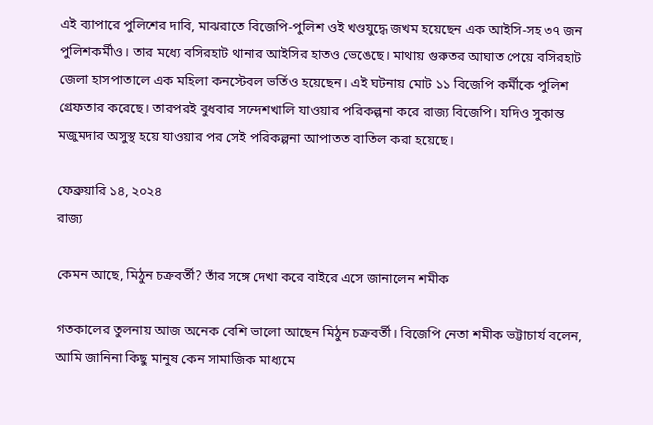এই ব্যাপারে পুলিশের দাবি, মাঝরাতে বিজেপি-পুলিশ ওই খণ্ডযুদ্ধে জখম হয়েছেন এক আইসি-সহ ৩৭ জন পুলিশকর্মীও। তার মধ্যে বসিরহাট থানার আইসির হাতও ভেঙেছে। মাথায় গুরুতর আঘাত পেয়ে বসিরহাট জেলা হাসপাতালে এক মহিলা কনস্টেবল ভর্তিও হয়েছেন। এই ঘটনায় মোট ১১ বিজেপি কর্মীকে পুলিশ গ্রেফতার করেছে। তারপরই বুধবার সন্দেশখালি যাওয়ার পরিকল্পনা করে রাজ্য বিজেপি। যদিও সুকান্ত মজুমদার অসুস্থ হয়ে যাওয়ার পর সেই পরিকল্পনা আপাতত বাতিল করা হয়েছে।

ফেব্রুয়ারি ১৪, ২০২৪
রাজ্য

কেমন আছে, মিঠুন চক্রবর্তী? তাঁর সঙ্গে দেখা করে বাইরে এসে জানালেন শমীক

গতকালের তুলনায় আজ অনেক বেশি ভালো আছেন মিঠুন চক্রবর্তী। বিজেপি নেতা শমীক ভট্টাচার্য বলেন, আমি জানিনা কিছু মানুষ কেন সামাজিক মাধ্যমে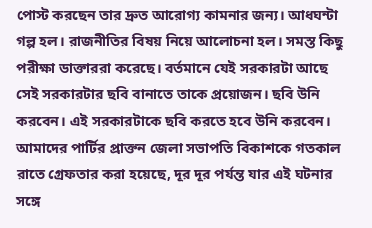পোস্ট করছেন তার দ্রুত আরোগ্য কামনার জন্য। আধঘন্টা গল্প হল। রাজনীতির বিষয় নিয়ে আলোচনা হল। সমস্ত কিছু পরীক্ষা ডাক্তাররা করেছে। বর্তমানে যেই সরকারটা আছে সেই সরকারটার ছবি বানাতে তাকে প্রয়োজন। ছবি উনি করবেন। এই সরকারটাকে ছবি করতে হবে উনি করবেন। আমাদের পার্টির প্রাক্তন জেলা সভাপতি বিকাশকে গতকাল রাতে গ্রেফতার করা হয়েছে, দূর দূর পর্যন্ত যার এই ঘটনার সঙ্গে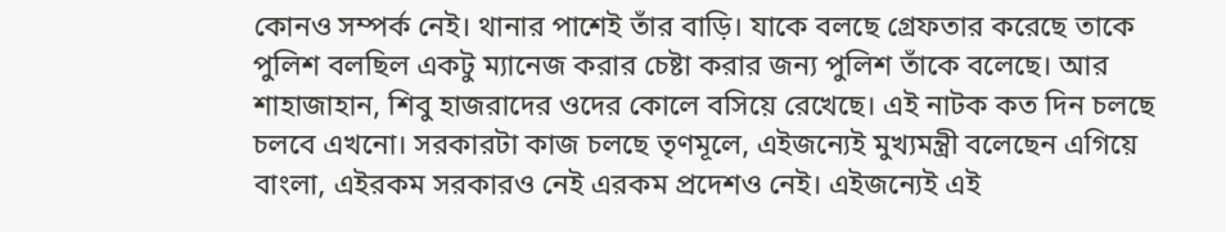কোনও সম্পর্ক নেই। থানার পাশেই তাঁর বাড়ি। যাকে বলছে গ্রেফতার করেছে তাকে পুলিশ বলছিল একটু ম্যানেজ করার চেষ্টা করার জন্য পুলিশ তাঁকে বলেছে। আর শাহাজাহান, শিবু হাজরাদের ওদের কোলে বসিয়ে রেখেছে। এই নাটক কত দিন চলছে চলবে এখনো। সরকারটা কাজ চলছে তৃণমূলে, এইজন্যেই মুখ্যমন্ত্রী বলেছেন এগিয়ে বাংলা, এইরকম সরকারও নেই এরকম প্রদেশও নেই। এইজন্যেই এই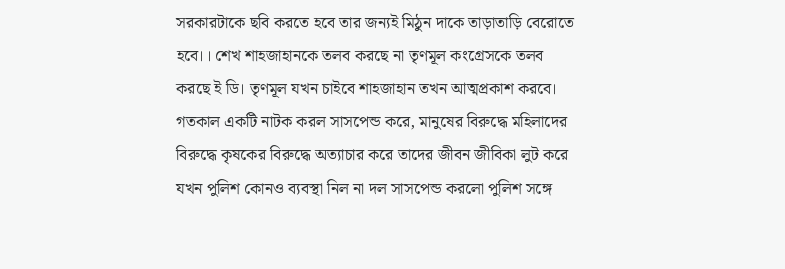সরকারটাকে ছবি করতে হবে তার জন্যই মিঠুন দাকে তাড়াতাড়ি বেরোতে হবে।। শেখ শাহজাহানকে তলব করছে না তৃণমূল কংগ্রেসকে তলব করছে ই ডি। তৃণমূল যখন চাইবে শাহজাহান তখন আত্মপ্রকাশ করবে। গতকাল একটি নাটক করল সাসপেন্ড করে, মানুষের বিরুদ্ধে মহিলাদের বিরুদ্ধে কৃষকের বিরুদ্ধে অত্যাচার করে তাদের জীবন জীবিকা লুট করে যখন পুলিশ কোনও ব্যবস্থা নিল না দল সাসপেন্ড করলো পুলিশ সঙ্গে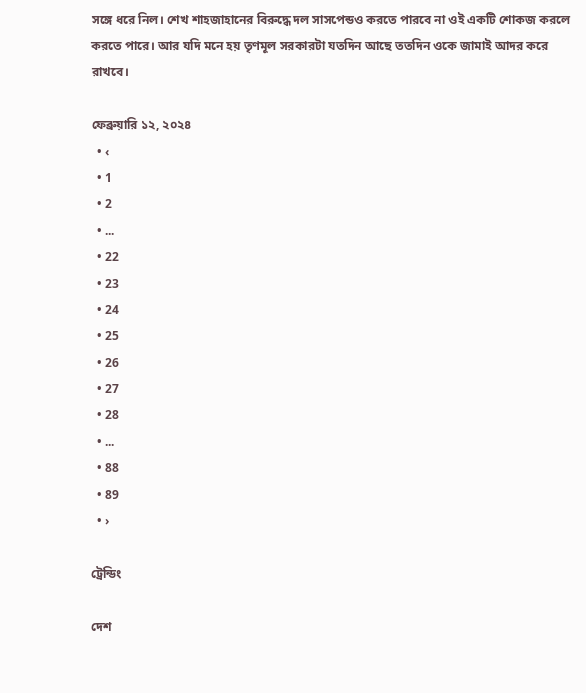সঙ্গে ধরে নিল। শেখ শাহজাহানের বিরুদ্ধে দল সাসপেন্ডও করতে পারবে না ওই একটি শোকজ করলে করতে পারে। আর যদি মনে হয় তৃণমূল সরকারটা যতদিন আছে ততদিন ওকে জামাই আদর করে রাখবে।

ফেব্রুয়ারি ১২, ২০২৪
  • ‹
  • 1
  • 2
  • ...
  • 22
  • 23
  • 24
  • 25
  • 26
  • 27
  • 28
  • ...
  • 88
  • 89
  • ›

ট্রেন্ডিং

দেশ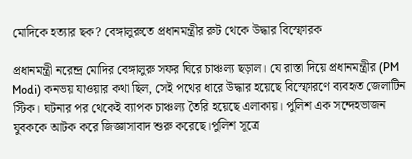মোদিকে হত্যার ছক? বেঙ্গালুরুতে প্রধানমন্ত্রীর রুট থেকে উদ্ধার বিস্ফোরক

প্রধানমন্ত্রী নরেন্দ্র মোদির বেঙ্গালুরু সফর ঘিরে চাঞ্চল্য ছড়াল। যে রাস্তা দিয়ে প্রধানমন্ত্রীর (PM Modi) কনভয় যাওয়ার কথা ছিল, সেই পথের ধারে উদ্ধার হয়েছে বিস্ফোরণে ব্যবহৃত জেলাটিন স্টিক। ঘটনার পর থেকেই ব্যাপক চাঞ্চল্য তৈরি হয়েছে এলাকায়। পুলিশ এক সন্দেহভাজন যুবককে আটক করে জিজ্ঞাসাবাদ শুরু করেছে।পুলিশ সূত্রে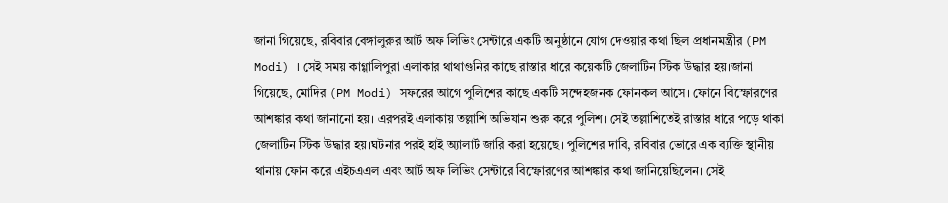জানা গিয়েছে, রবিবার বেঙ্গালুরুর আর্ট অফ লিভিং সেন্টারে একটি অনুষ্ঠানে যোগ দেওয়ার কথা ছিল প্রধানমন্ত্রীর (PM Modi) । সেই সময় কাগ্গালিপুরা এলাকার থাথাগুনির কাছে রাস্তার ধারে কয়েকটি জেলাটিন স্টিক উদ্ধার হয়।জানা গিয়েছে, মোদির (PM Modi) সফরের আগে পুলিশের কাছে একটি সন্দেহজনক ফোনকল আসে। ফোনে বিস্ফোরণের আশঙ্কার কথা জানানো হয়। এরপরই এলাকায় তল্লাশি অভিযান শুরু করে পুলিশ। সেই তল্লাশিতেই রাস্তার ধারে পড়ে থাকা জেলাটিন স্টিক উদ্ধার হয়।ঘটনার পরই হাই অ্যালার্ট জারি করা হয়েছে। পুলিশের দাবি, রবিবার ভোরে এক ব্যক্তি স্থানীয় থানায় ফোন করে এইচএএল এবং আর্ট অফ লিভিং সেন্টারে বিস্ফোরণের আশঙ্কার কথা জানিয়েছিলেন। সেই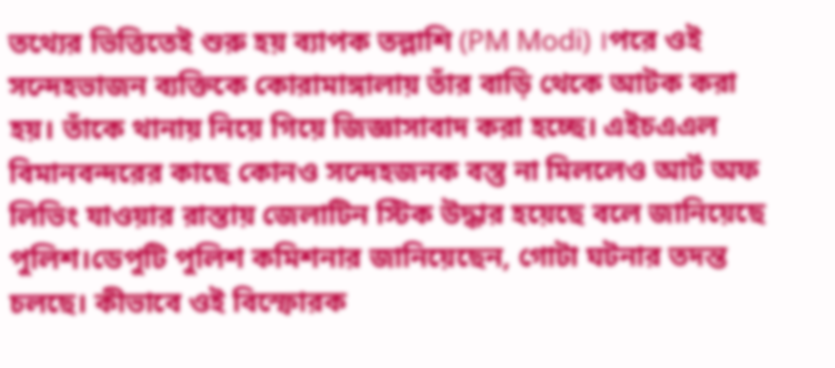তথ্যের ভিত্তিতেই শুরু হয় ব্যাপক তল্লাশি (PM Modi) ।পরে ওই সন্দেহভাজন ব্যক্তিকে কোরামাঙ্গালায় তাঁর বাড়ি থেকে আটক করা হয়। তাঁকে থানায় নিয়ে গিয়ে জিজ্ঞাসাবাদ করা হচ্ছে। এইচএএল বিমানবন্দরের কাছে কোনও সন্দেহজনক বস্তু না মিললেও আর্ট অফ লিভিং যাওয়ার রাস্তায় জেলাটিন স্টিক উদ্ধার হয়েছে বলে জানিয়েছে পুলিশ।ডেপুটি পুলিশ কমিশনার জানিয়েছেন, গোটা ঘটনার তদন্ত চলছে। কীভাবে ওই বিস্ফোরক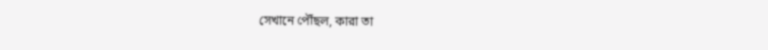সেখানে পৌঁছল, কারা তা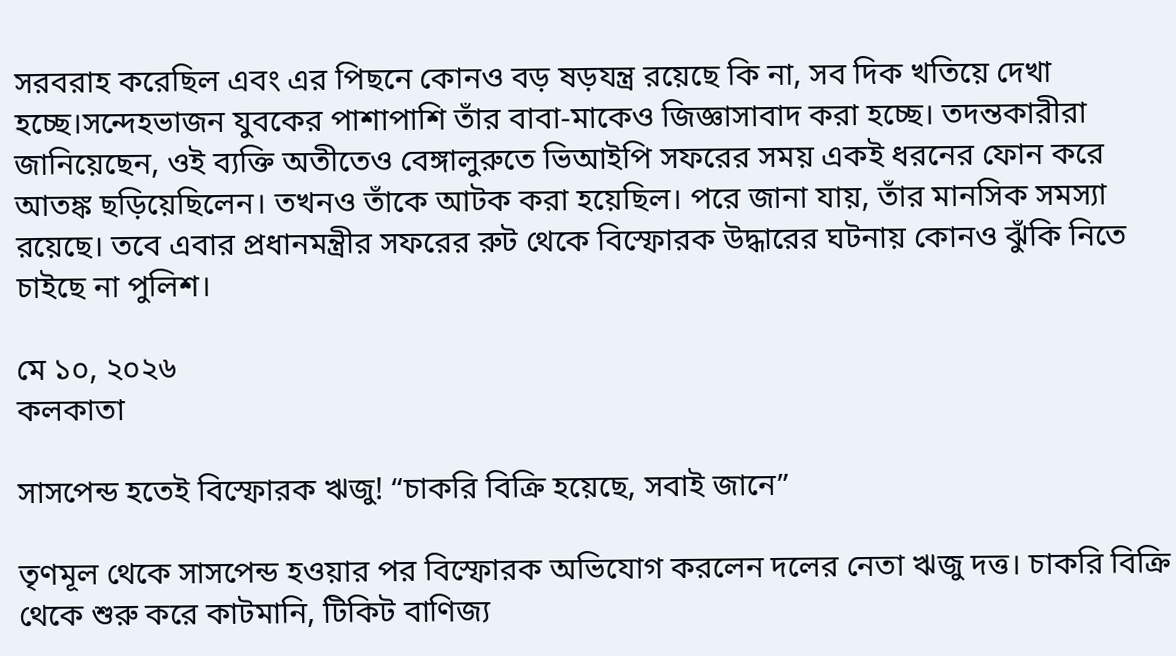সরবরাহ করেছিল এবং এর পিছনে কোনও বড় ষড়যন্ত্র রয়েছে কি না, সব দিক খতিয়ে দেখা হচ্ছে।সন্দেহভাজন যুবকের পাশাপাশি তাঁর বাবা-মাকেও জিজ্ঞাসাবাদ করা হচ্ছে। তদন্তকারীরা জানিয়েছেন, ওই ব্যক্তি অতীতেও বেঙ্গালুরুতে ভিআইপি সফরের সময় একই ধরনের ফোন করে আতঙ্ক ছড়িয়েছিলেন। তখনও তাঁকে আটক করা হয়েছিল। পরে জানা যায়, তাঁর মানসিক সমস্যা রয়েছে। তবে এবার প্রধানমন্ত্রীর সফরের রুট থেকে বিস্ফোরক উদ্ধারের ঘটনায় কোনও ঝুঁকি নিতে চাইছে না পুলিশ।

মে ১০, ২০২৬
কলকাতা

সাসপেন্ড হতেই বিস্ফোরক ঋজু! “চাকরি বিক্রি হয়েছে, সবাই জানে”

তৃণমূল থেকে সাসপেন্ড হওয়ার পর বিস্ফোরক অভিযোগ করলেন দলের নেতা ঋজু দত্ত। চাকরি বিক্রি থেকে শুরু করে কাটমানি, টিকিট বাণিজ্য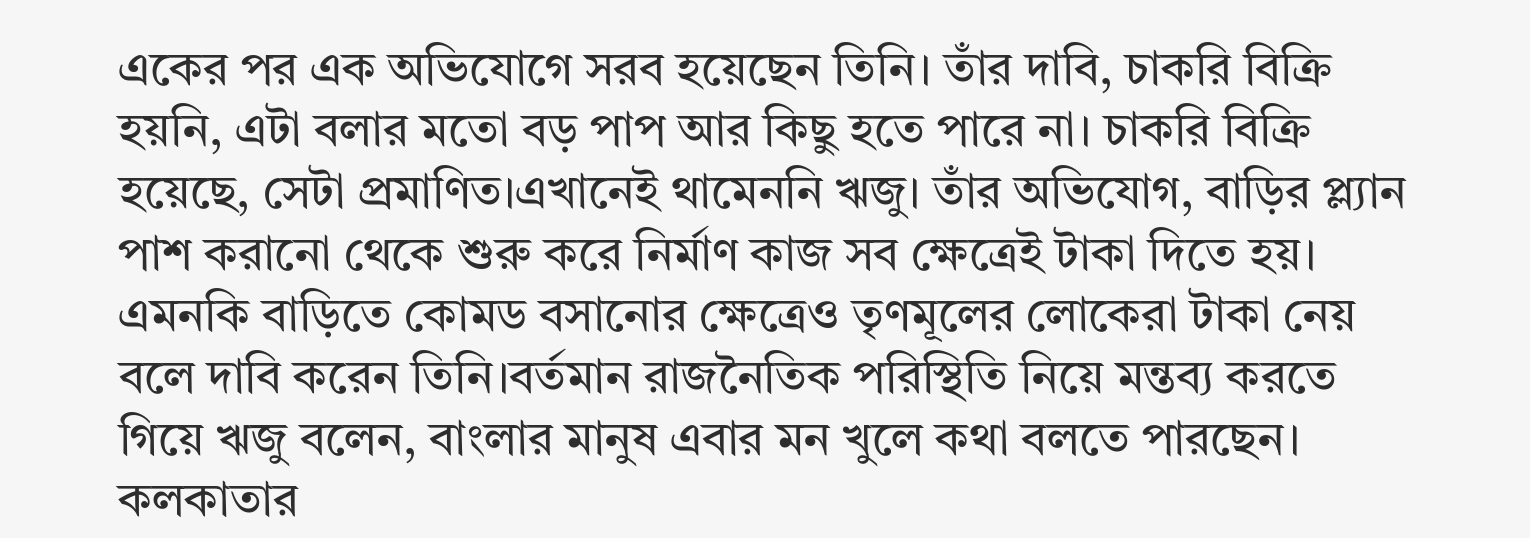একের পর এক অভিযোগে সরব হয়েছেন তিনি। তাঁর দাবি, চাকরি বিক্রি হয়নি, এটা বলার মতো বড় পাপ আর কিছু হতে পারে না। চাকরি বিক্রি হয়েছে, সেটা প্রমাণিত।এখানেই থামেননি ঋজু। তাঁর অভিযোগ, বাড়ির প্ল্যান পাশ করানো থেকে শুরু করে নির্মাণ কাজ সব ক্ষেত্রেই টাকা দিতে হয়। এমনকি বাড়িতে কোমড বসানোর ক্ষেত্রেও তৃণমূলের লোকেরা টাকা নেয় বলে দাবি করেন তিনি।বর্তমান রাজনৈতিক পরিস্থিতি নিয়ে মন্তব্য করতে গিয়ে ঋজু বলেন, বাংলার মানুষ এবার মন খুলে কথা বলতে পারছেন। কলকাতার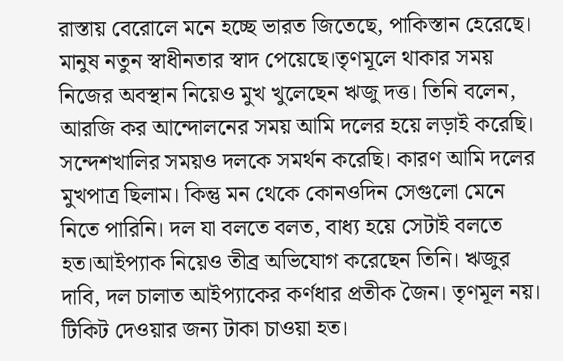রাস্তায় বেরোলে মনে হচ্ছে ভারত জিতেছে, পাকিস্তান হেরেছে। মানুষ নতুন স্বাধীনতার স্বাদ পেয়েছে।তৃণমূলে থাকার সময় নিজের অবস্থান নিয়েও মুখ খুলেছেন ঋজু দত্ত। তিনি বলেন, আরজি কর আন্দোলনের সময় আমি দলের হয়ে লড়াই করেছি। সন্দেশখালির সময়ও দলকে সমর্থন করেছি। কারণ আমি দলের মুখপাত্র ছিলাম। কিন্তু মন থেকে কোনওদিন সেগুলো মেনে নিতে পারিনি। দল যা বলতে বলত, বাধ্য হয়ে সেটাই বলতে হত।আইপ্যাক নিয়েও তীব্র অভিযোগ করেছেন তিনি। ঋজুর দাবি, দল চালাত আইপ্যাকের কর্ণধার প্রতীক জৈন। তৃণমূল নয়। টিকিট দেওয়ার জন্য টাকা চাওয়া হত।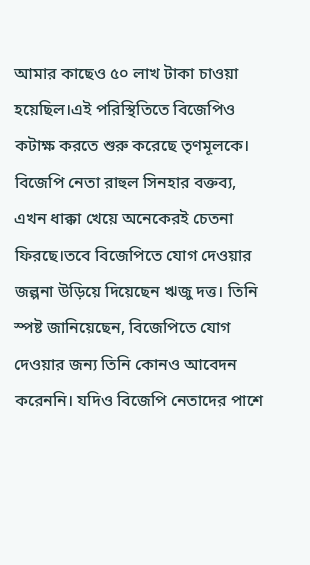আমার কাছেও ৫০ লাখ টাকা চাওয়া হয়েছিল।এই পরিস্থিতিতে বিজেপিও কটাক্ষ করতে শুরু করেছে তৃণমূলকে। বিজেপি নেতা রাহুল সিনহার বক্তব্য, এখন ধাক্কা খেয়ে অনেকেরই চেতনা ফিরছে।তবে বিজেপিতে যোগ দেওয়ার জল্পনা উড়িয়ে দিয়েছেন ঋজু দত্ত। তিনি স্পষ্ট জানিয়েছেন, বিজেপিতে যোগ দেওয়ার জন্য তিনি কোনও আবেদন করেননি। যদিও বিজেপি নেতাদের পাশে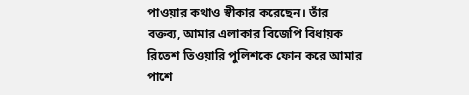পাওয়ার কথাও স্বীকার করেছেন। তাঁর বক্তব্য, আমার এলাকার বিজেপি বিধায়ক রিতেশ তিওয়ারি পুলিশকে ফোন করে আমার পাশে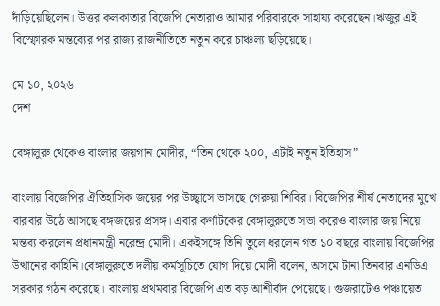দাঁড়িয়েছিলেন। উত্তর কলকাতার বিজেপি নেতারাও আমার পরিবারকে সাহায্য করেছেন।ঋজুর এই বিস্ফোরক মন্তব্যের পর রাজ্য রাজনীতিতে নতুন করে চাঞ্চল্য ছড়িয়েছে।

মে ১০, ২০২৬
দেশ

বেঙ্গালুরু থেকেও বাংলার জয়গান মোদীর, “তিন থেকে ২০০, এটাই নতুন ইতিহাস”

বাংলায় বিজেপির ঐতিহাসিক জয়ের পর উচ্ছ্বাসে ভাসছে গেরুয়া শিবির। বিজেপির শীর্ষ নেতাদের মুখে বারবার উঠে আসছে বঙ্গজয়ের প্রসঙ্গ। এবার কর্ণাটকের বেঙ্গালুরুতে সভা করেও বাংলার জয় নিয়ে মন্তব্য করলেন প্রধানমন্ত্রী নরেন্দ্র মোদী। একইসঙ্গে তিনি তুলে ধরলেন গত ১০ বছরে বাংলায় বিজেপির উত্থানের কাহিনি।বেঙ্গালুরুতে দলীয় কর্মসূচিতে যোগ দিয়ে মোদী বলেন, অসমে টানা তিনবার এনডিএ সরকার গঠন করেছে। বাংলায় প্রথমবার বিজেপি এত বড় আশীর্বাদ পেয়েছে। গুজরাটেও পঞ্চায়েত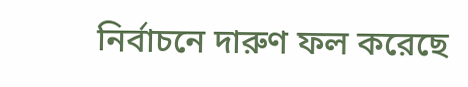নির্বাচনে দারুণ ফল করেছে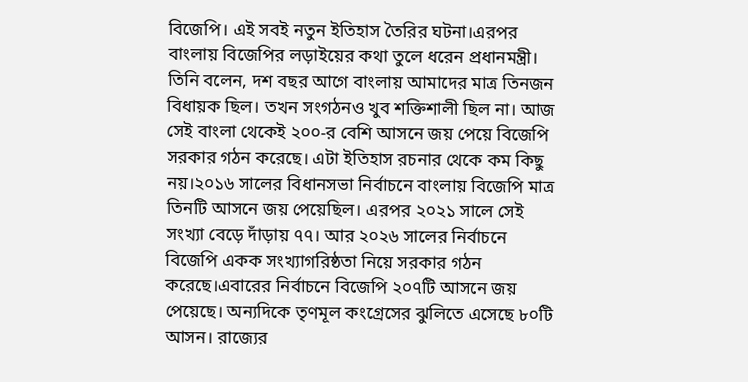বিজেপি। এই সবই নতুন ইতিহাস তৈরির ঘটনা।এরপর বাংলায় বিজেপির লড়াইয়ের কথা তুলে ধরেন প্রধানমন্ত্রী। তিনি বলেন, দশ বছর আগে বাংলায় আমাদের মাত্র তিনজন বিধায়ক ছিল। তখন সংগঠনও খুব শক্তিশালী ছিল না। আজ সেই বাংলা থেকেই ২০০-র বেশি আসনে জয় পেয়ে বিজেপি সরকার গঠন করেছে। এটা ইতিহাস রচনার থেকে কম কিছু নয়।২০১৬ সালের বিধানসভা নির্বাচনে বাংলায় বিজেপি মাত্র তিনটি আসনে জয় পেয়েছিল। এরপর ২০২১ সালে সেই সংখ্যা বেড়ে দাঁড়ায় ৭৭। আর ২০২৬ সালের নির্বাচনে বিজেপি একক সংখ্যাগরিষ্ঠতা নিয়ে সরকার গঠন করেছে।এবারের নির্বাচনে বিজেপি ২০৭টি আসনে জয় পেয়েছে। অন্যদিকে তৃণমূল কংগ্রেসের ঝুলিতে এসেছে ৮০টি আসন। রাজ্যের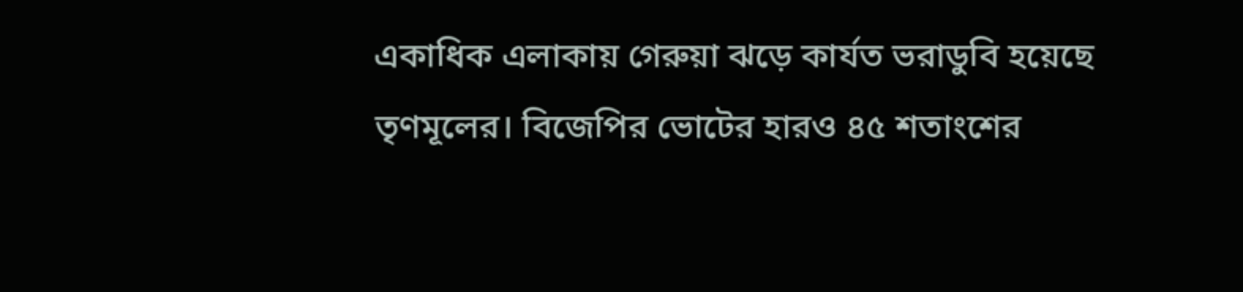একাধিক এলাকায় গেরুয়া ঝড়ে কার্যত ভরাডুবি হয়েছে তৃণমূলের। বিজেপির ভোটের হারও ৪৫ শতাংশের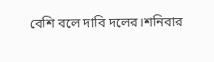বেশি বলে দাবি দলের।শনিবার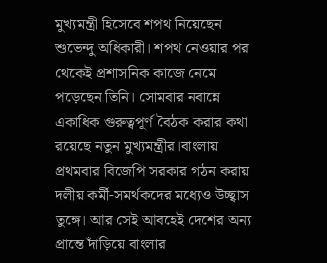মুখ্যমন্ত্রী হিসেবে শপথ নিয়েছেন শুভেন্দু অধিকারী। শপথ নেওয়ার পর থেকেই প্রশাসনিক কাজে নেমে পড়েছেন তিনি। সোমবার নবান্নে একাধিক গুরুত্বপূর্ণ বৈঠক করার কথা রয়েছে নতুন মুখ্যমন্ত্রীর।বাংলায় প্রথমবার বিজেপি সরকার গঠন করায় দলীয় কর্মী-সমর্থকদের মধ্যেও উচ্ছ্বাস তুঙ্গে। আর সেই আবহেই দেশের অন্য প্রান্তে দাঁড়িয়ে বাংলার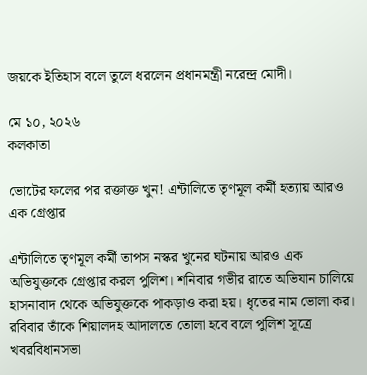জয়কে ইতিহাস বলে তুলে ধরলেন প্রধানমন্ত্রী নরেন্দ্র মোদী।

মে ১০, ২০২৬
কলকাতা

ভোটের ফলের পর রক্তাক্ত খুন! এন্টালিতে তৃণমূল কর্মী হত্যায় আরও এক গ্রেপ্তার

এন্টালিতে তৃণমূল কর্মী তাপস নস্কর খুনের ঘটনায় আরও এক অভিযুক্তকে গ্রেপ্তার করল পুলিশ। শনিবার গভীর রাতে অভিযান চালিয়ে হাসনাবাদ থেকে অভিযুক্তকে পাকড়াও করা হয়। ধৃতের নাম ভোলা কর। রবিবার তাঁকে শিয়ালদহ আদালতে তোলা হবে বলে পুলিশ সূত্রে খবরবিধানসভা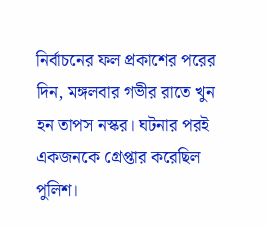নির্বাচনের ফল প্রকাশের পরের দিন, মঙ্গলবার গভীর রাতে খুন হন তাপস নস্কর। ঘটনার পরই একজনকে গ্রেপ্তার করেছিল পুলিশ।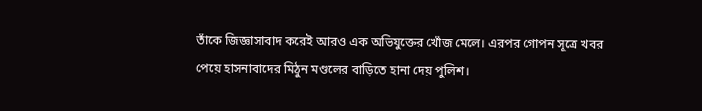তাঁকে জিজ্ঞাসাবাদ করেই আরও এক অভিযুক্তের খোঁজ মেলে। এরপর গোপন সূত্রে খবর পেয়ে হাসনাবাদের মিঠুন মণ্ডলের বাড়িতে হানা দেয় পুলিশ।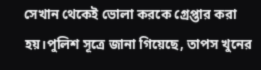সেখান থেকেই ভোলা করকে গ্রেপ্তার করা হয়।পুলিশ সূত্রে জানা গিয়েছে, তাপস খুনের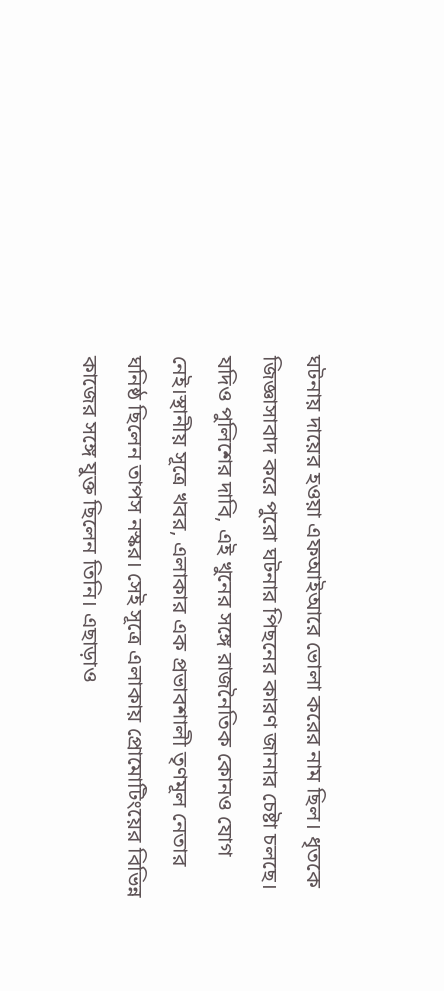ঘটনায় দায়ের হওয়া এফআইআরে ভোলা করের নাম ছিল। ধৃতকে জিজ্ঞাসাবাদ করে পুরো ঘটনার পিছনের কারণ জানার চেষ্টা চলছে। যদিও পুলিশের দাবি, এই খুনের সঙ্গে রাজনৈতিক কোনও যোগ নেই।স্থানীয় সূত্রে খবর, এলাকার এক প্রভাবশালী তৃণমূল নেতার ঘনিষ্ঠ ছিলেন তাপস নস্কর। সেই সূত্রে এলাকায় প্রোমোটিংয়ের বিভিন্ন কাজের সঙ্গে যুক্ত ছিলেন তিনি। এছাড়াও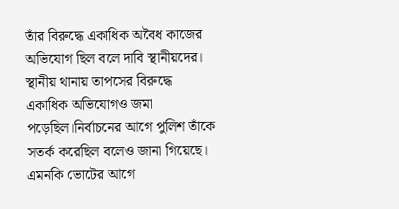তাঁর বিরুদ্ধে একাধিক অবৈধ কাজের অভিযোগ ছিল বলে দাবি স্থানীয়দের। স্থানীয় থানায় তাপসের বিরুদ্ধে একাধিক অভিযোগও জমা পড়েছিল।নির্বাচনের আগে পুলিশ তাঁকে সতর্ক করেছিল বলেও জানা গিয়েছে। এমনকি ভোটের আগে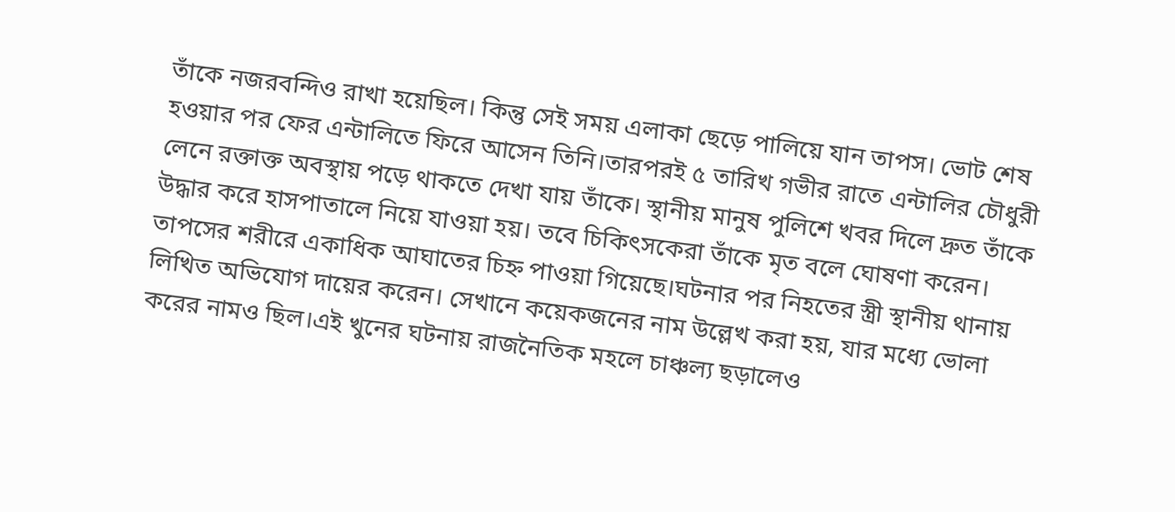তাঁকে নজরবন্দিও রাখা হয়েছিল। কিন্তু সেই সময় এলাকা ছেড়ে পালিয়ে যান তাপস। ভোট শেষ হওয়ার পর ফের এন্টালিতে ফিরে আসেন তিনি।তারপরই ৫ তারিখ গভীর রাতে এন্টালির চৌধুরী লেনে রক্তাক্ত অবস্থায় পড়ে থাকতে দেখা যায় তাঁকে। স্থানীয় মানুষ পুলিশে খবর দিলে দ্রুত তাঁকে উদ্ধার করে হাসপাতালে নিয়ে যাওয়া হয়। তবে চিকিৎসকেরা তাঁকে মৃত বলে ঘোষণা করেন। তাপসের শরীরে একাধিক আঘাতের চিহ্ন পাওয়া গিয়েছে।ঘটনার পর নিহতের স্ত্রী স্থানীয় থানায় লিখিত অভিযোগ দায়ের করেন। সেখানে কয়েকজনের নাম উল্লেখ করা হয়, যার মধ্যে ভোলা করের নামও ছিল।এই খুনের ঘটনায় রাজনৈতিক মহলে চাঞ্চল্য ছড়ালেও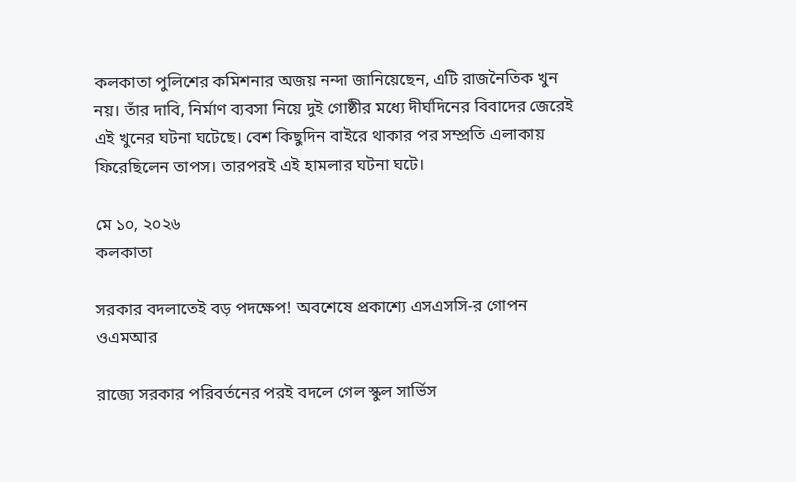কলকাতা পুলিশের কমিশনার অজয় নন্দা জানিয়েছেন, এটি রাজনৈতিক খুন নয়। তাঁর দাবি, নির্মাণ ব্যবসা নিয়ে দুই গোষ্ঠীর মধ্যে দীর্ঘদিনের বিবাদের জেরেই এই খুনের ঘটনা ঘটেছে। বেশ কিছুদিন বাইরে থাকার পর সম্প্রতি এলাকায় ফিরেছিলেন তাপস। তারপরই এই হামলার ঘটনা ঘটে।

মে ১০, ২০২৬
কলকাতা

সরকার বদলাতেই বড় পদক্ষেপ! অবশেষে প্রকাশ্যে এসএসসি-র গোপন ওএমআর

রাজ্যে সরকার পরিবর্তনের পরই বদলে গেল স্কুল সার্ভিস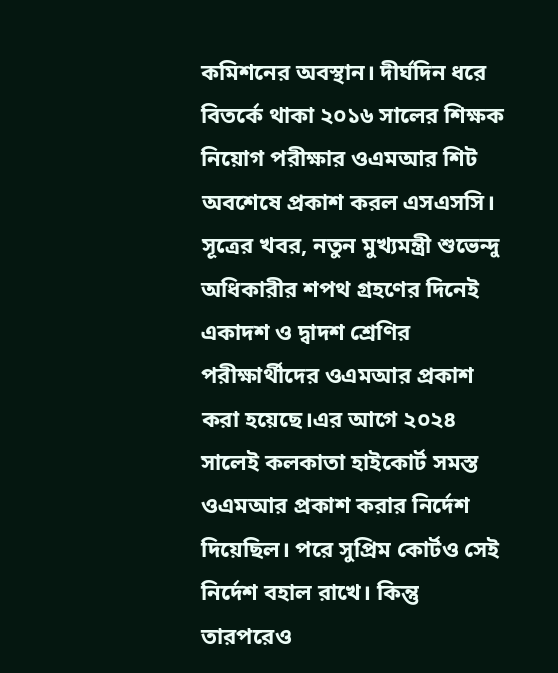কমিশনের অবস্থান। দীর্ঘদিন ধরে বিতর্কে থাকা ২০১৬ সালের শিক্ষক নিয়োগ পরীক্ষার ওএমআর শিট অবশেষে প্রকাশ করল এসএসসি। সূত্রের খবর, নতুন মুখ্যমন্ত্রী শুভেন্দু অধিকারীর শপথ গ্রহণের দিনেই একাদশ ও দ্বাদশ শ্রেণির পরীক্ষার্থীদের ওএমআর প্রকাশ করা হয়েছে।এর আগে ২০২৪ সালেই কলকাতা হাইকোর্ট সমস্ত ওএমআর প্রকাশ করার নির্দেশ দিয়েছিল। পরে সুপ্রিম কোর্টও সেই নির্দেশ বহাল রাখে। কিন্তু তারপরেও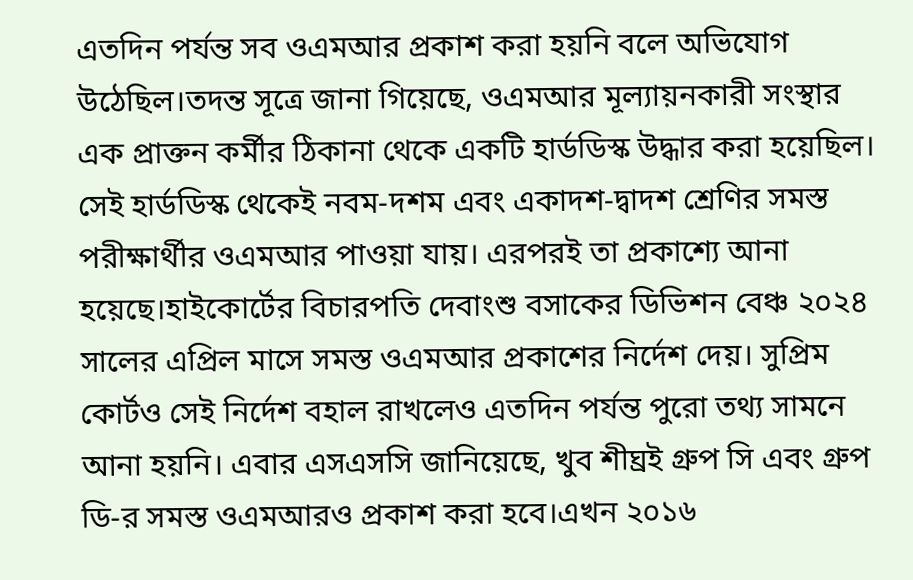এতদিন পর্যন্ত সব ওএমআর প্রকাশ করা হয়নি বলে অভিযোগ উঠেছিল।তদন্ত সূত্রে জানা গিয়েছে, ওএমআর মূল্যায়নকারী সংস্থার এক প্রাক্তন কর্মীর ঠিকানা থেকে একটি হার্ডডিস্ক উদ্ধার করা হয়েছিল। সেই হার্ডডিস্ক থেকেই নবম-দশম এবং একাদশ-দ্বাদশ শ্রেণির সমস্ত পরীক্ষার্থীর ওএমআর পাওয়া যায়। এরপরই তা প্রকাশ্যে আনা হয়েছে।হাইকোর্টের বিচারপতি দেবাংশু বসাকের ডিভিশন বেঞ্চ ২০২৪ সালের এপ্রিল মাসে সমস্ত ওএমআর প্রকাশের নির্দেশ দেয়। সুপ্রিম কোর্টও সেই নির্দেশ বহাল রাখলেও এতদিন পর্যন্ত পুরো তথ্য সামনে আনা হয়নি। এবার এসএসসি জানিয়েছে, খুব শীঘ্রই গ্রুপ সি এবং গ্রুপ ডি-র সমস্ত ওএমআরও প্রকাশ করা হবে।এখন ২০১৬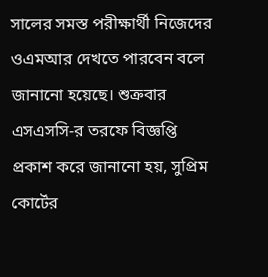সালের সমস্ত পরীক্ষার্থী নিজেদের ওএমআর দেখতে পারবেন বলে জানানো হয়েছে। শুক্রবার এসএসসি-র তরফে বিজ্ঞপ্তি প্রকাশ করে জানানো হয়, সুপ্রিম কোর্টের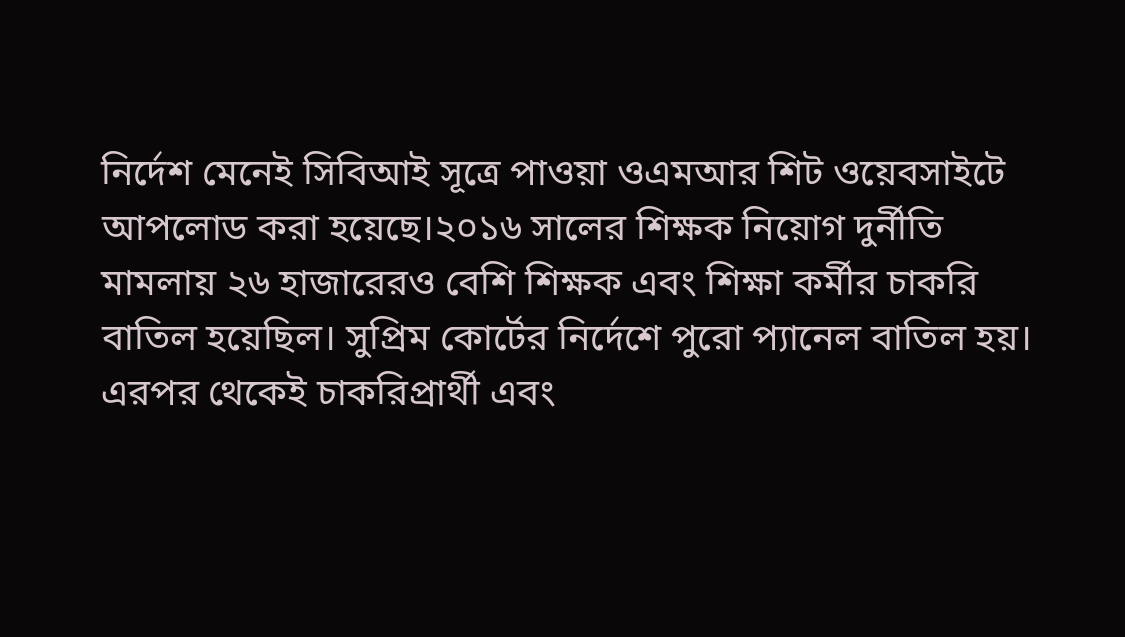নির্দেশ মেনেই সিবিআই সূত্রে পাওয়া ওএমআর শিট ওয়েবসাইটে আপলোড করা হয়েছে।২০১৬ সালের শিক্ষক নিয়োগ দুর্নীতি মামলায় ২৬ হাজারেরও বেশি শিক্ষক এবং শিক্ষা কর্মীর চাকরি বাতিল হয়েছিল। সুপ্রিম কোর্টের নির্দেশে পুরো প্যানেল বাতিল হয়। এরপর থেকেই চাকরিপ্রার্থী এবং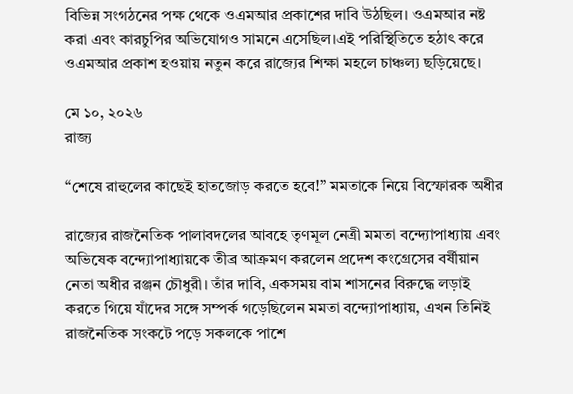বিভিন্ন সংগঠনের পক্ষ থেকে ওএমআর প্রকাশের দাবি উঠছিল। ওএমআর নষ্ট করা এবং কারচুপির অভিযোগও সামনে এসেছিল।এই পরিস্থিতিতে হঠাৎ করে ওএমআর প্রকাশ হওয়ায় নতুন করে রাজ্যের শিক্ষা মহলে চাঞ্চল্য ছড়িয়েছে।

মে ১০, ২০২৬
রাজ্য

“শেষে রাহুলের কাছেই হাতজোড় করতে হবে!” মমতাকে নিয়ে বিস্ফোরক অধীর

রাজ্যের রাজনৈতিক পালাবদলের আবহে তৃণমূল নেত্রী মমতা বন্দ্যোপাধ্যায় এবং অভিষেক বন্দ্যোপাধ্যায়কে তীব্র আক্রমণ করলেন প্রদেশ কংগ্রেসের বর্ষীয়ান নেতা অধীর রঞ্জন চৌধুরী। তাঁর দাবি, একসময় বাম শাসনের বিরুদ্ধে লড়াই করতে গিয়ে যাঁদের সঙ্গে সম্পর্ক গড়েছিলেন মমতা বন্দ্যোপাধ্যায়, এখন তিনিই রাজনৈতিক সংকটে পড়ে সকলকে পাশে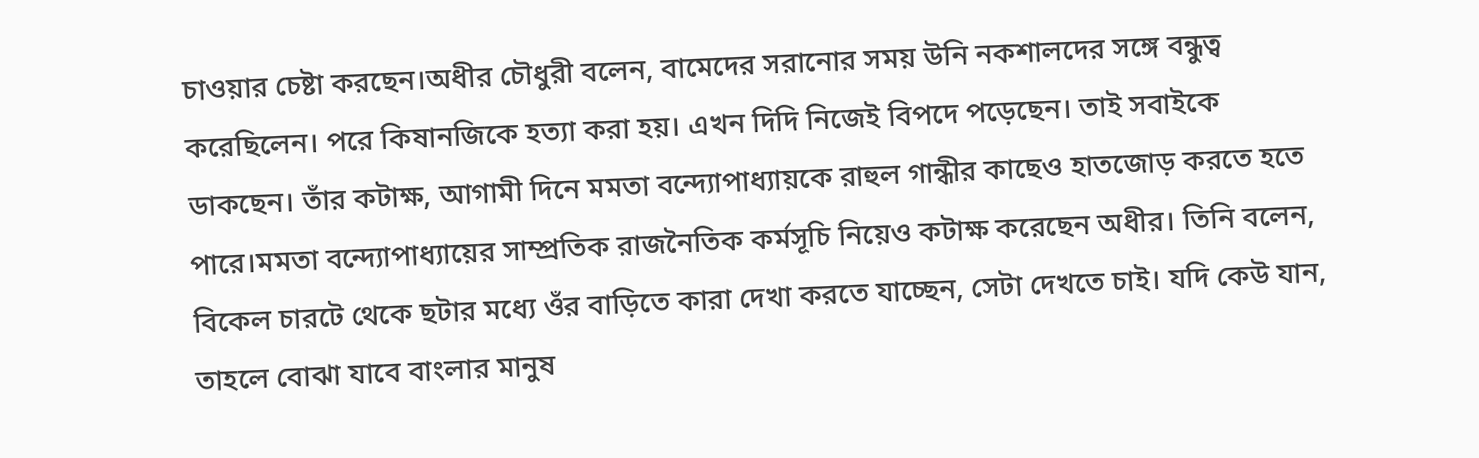চাওয়ার চেষ্টা করছেন।অধীর চৌধুরী বলেন, বামেদের সরানোর সময় উনি নকশালদের সঙ্গে বন্ধুত্ব করেছিলেন। পরে কিষানজিকে হত্যা করা হয়। এখন দিদি নিজেই বিপদে পড়েছেন। তাই সবাইকে ডাকছেন। তাঁর কটাক্ষ, আগামী দিনে মমতা বন্দ্যোপাধ্যায়কে রাহুল গান্ধীর কাছেও হাতজোড় করতে হতে পারে।মমতা বন্দ্যোপাধ্যায়ের সাম্প্রতিক রাজনৈতিক কর্মসূচি নিয়েও কটাক্ষ করেছেন অধীর। তিনি বলেন, বিকেল চারটে থেকে ছটার মধ্যে ওঁর বাড়িতে কারা দেখা করতে যাচ্ছেন, সেটা দেখতে চাই। যদি কেউ যান, তাহলে বোঝা যাবে বাংলার মানুষ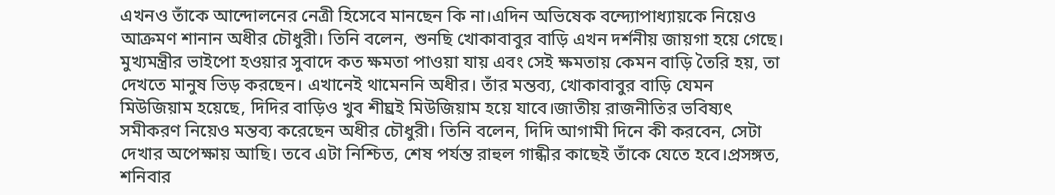এখনও তাঁকে আন্দোলনের নেত্রী হিসেবে মানছেন কি না।এদিন অভিষেক বন্দ্যোপাধ্যায়কে নিয়েও আক্রমণ শানান অধীর চৌধুরী। তিনি বলেন, শুনছি খোকাবাবুর বাড়ি এখন দর্শনীয় জায়গা হয়ে গেছে। মুখ্যমন্ত্রীর ভাইপো হওয়ার সুবাদে কত ক্ষমতা পাওয়া যায় এবং সেই ক্ষমতায় কেমন বাড়ি তৈরি হয়, তা দেখতে মানুষ ভিড় করছেন। এখানেই থামেননি অধীর। তাঁর মন্তব্য, খোকাবাবুর বাড়ি যেমন মিউজিয়াম হয়েছে, দিদির বাড়িও খুব শীঘ্রই মিউজিয়াম হয়ে যাবে।জাতীয় রাজনীতির ভবিষ্যৎ সমীকরণ নিয়েও মন্তব্য করেছেন অধীর চৌধুরী। তিনি বলেন, দিদি আগামী দিনে কী করবেন, সেটা দেখার অপেক্ষায় আছি। তবে এটা নিশ্চিত, শেষ পর্যন্ত রাহুল গান্ধীর কাছেই তাঁকে যেতে হবে।প্রসঙ্গত, শনিবার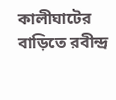কালীঘাটের বাড়িতে রবীন্দ্র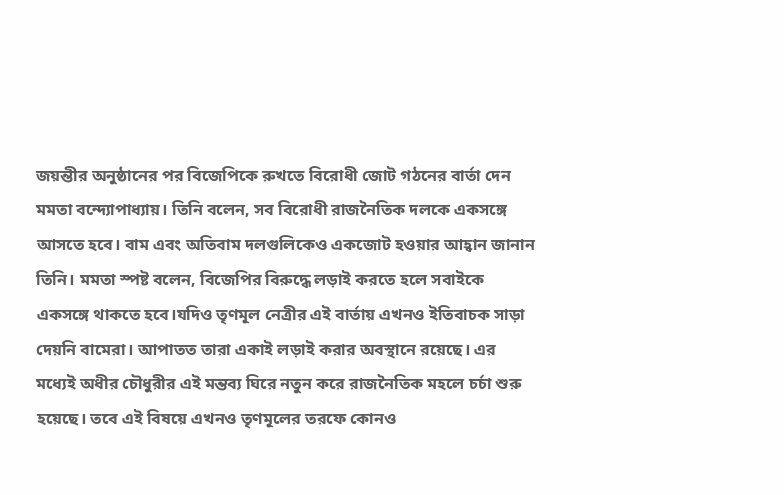জয়ন্তীর অনুষ্ঠানের পর বিজেপিকে রুখতে বিরোধী জোট গঠনের বার্তা দেন মমতা বন্দ্যোপাধ্যায়। তিনি বলেন, সব বিরোধী রাজনৈতিক দলকে একসঙ্গে আসতে হবে। বাম এবং অতিবাম দলগুলিকেও একজোট হওয়ার আহ্বান জানান তিনি। মমতা স্পষ্ট বলেন, বিজেপির বিরুদ্ধে লড়াই করতে হলে সবাইকে একসঙ্গে থাকতে হবে।যদিও তৃণমূল নেত্রীর এই বার্তায় এখনও ইতিবাচক সাড়া দেয়নি বামেরা। আপাতত তারা একাই লড়াই করার অবস্থানে রয়েছে। এর মধ্যেই অধীর চৌধুরীর এই মন্তব্য ঘিরে নতুন করে রাজনৈতিক মহলে চর্চা শুরু হয়েছে। তবে এই বিষয়ে এখনও তৃণমূলের তরফে কোনও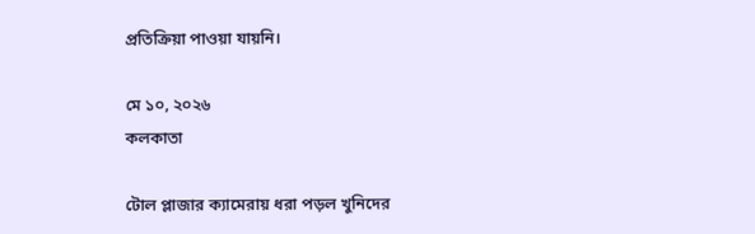প্রতিক্রিয়া পাওয়া যায়নি।

মে ১০, ২০২৬
কলকাতা

টোল প্লাজার ক্যামেরায় ধরা পড়ল খুনিদের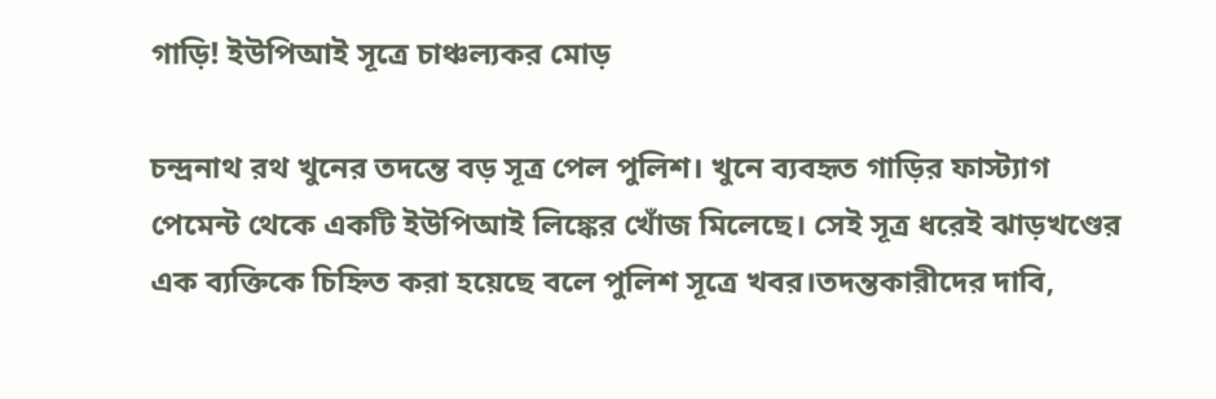গাড়ি! ইউপিআই সূত্রে চাঞ্চল্যকর মোড়

চন্দ্রনাথ রথ খুনের তদন্তে বড় সূত্র পেল পুলিশ। খুনে ব্যবহৃত গাড়ির ফাস্ট্যাগ পেমেন্ট থেকে একটি ইউপিআই লিঙ্কের খোঁজ মিলেছে। সেই সূত্র ধরেই ঝাড়খণ্ডের এক ব্যক্তিকে চিহ্নিত করা হয়েছে বলে পুলিশ সূত্রে খবর।তদন্তকারীদের দাবি,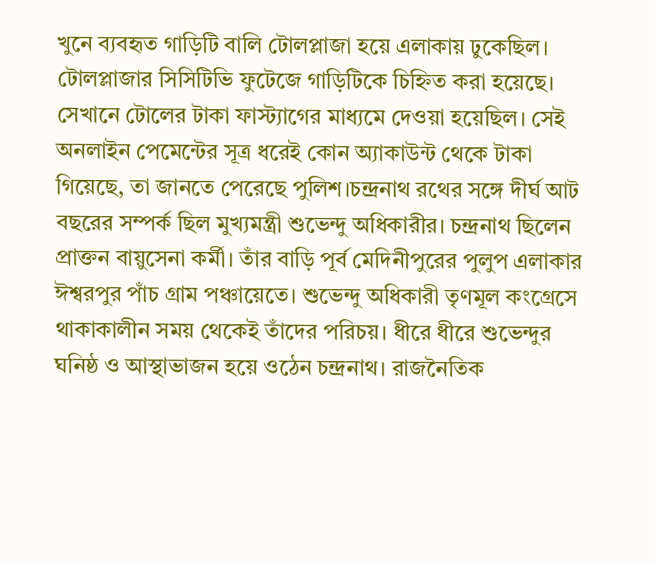খুনে ব্যবহৃত গাড়িটি বালি টোলপ্লাজা হয়ে এলাকায় ঢুকেছিল। টোলপ্লাজার সিসিটিভি ফুটেজে গাড়িটিকে চিহ্নিত করা হয়েছে। সেখানে টোলের টাকা ফাস্ট্যাগের মাধ্যমে দেওয়া হয়েছিল। সেই অনলাইন পেমেন্টের সূত্র ধরেই কোন অ্যাকাউন্ট থেকে টাকা গিয়েছে, তা জানতে পেরেছে পুলিশ।চন্দ্রনাথ রথের সঙ্গে দীর্ঘ আট বছরের সম্পর্ক ছিল মুখ্যমন্ত্রী শুভেন্দু অধিকারীর। চন্দ্রনাথ ছিলেন প্রাক্তন বায়ুসেনা কর্মী। তাঁর বাড়ি পূর্ব মেদিনীপুরের পুলুপ এলাকার ঈশ্বরপুর পাঁচ গ্রাম পঞ্চায়েতে। শুভেন্দু অধিকারী তৃণমূল কংগ্রেসে থাকাকালীন সময় থেকেই তাঁদের পরিচয়। ধীরে ধীরে শুভেন্দুর ঘনিষ্ঠ ও আস্থাভাজন হয়ে ওঠেন চন্দ্রনাথ। রাজনৈতিক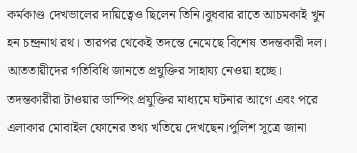কর্মকাণ্ড দেখভালের দায়িত্বেও ছিলেন তিনি।বুধবার রাতে আচমকাই খুন হন চন্দ্রনাথ রথ। তারপর থেকেই তদন্তে নেমেছে বিশেষ তদন্তকারী দল। আততায়ীদের গতিবিধি জানতে প্রযুক্তির সাহায্য নেওয়া হচ্ছে। তদন্তকারীরা টাওয়ার ডাম্পিং প্রযুক্তির মাধ্যমে ঘটনার আগে এবং পরে এলাকার মোবাইল ফোনের তথ্য খতিয়ে দেখছেন।পুলিশ সূত্রে জানা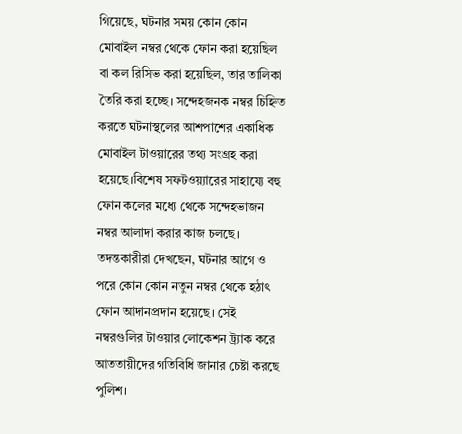গিয়েছে, ঘটনার সময় কোন কোন মোবাইল নম্বর থেকে ফোন করা হয়েছিল বা কল রিসিভ করা হয়েছিল, তার তালিকা তৈরি করা হচ্ছে। সন্দেহজনক নম্বর চিহ্নিত করতে ঘটনাস্থলের আশপাশের একাধিক মোবাইল টাওয়ারের তথ্য সংগ্রহ করা হয়েছে।বিশেষ সফটওয়্যারের সাহায্যে বহু ফোন কলের মধ্যে থেকে সন্দেহভাজন নম্বর আলাদা করার কাজ চলছে। তদন্তকারীরা দেখছেন, ঘটনার আগে ও পরে কোন কোন নতুন নম্বর থেকে হঠাৎ ফোন আদানপ্রদান হয়েছে। সেই নম্বরগুলির টাওয়ার লোকেশন ট্র্যাক করে আততায়ীদের গতিবিধি জানার চেষ্টা করছে পুলিশ।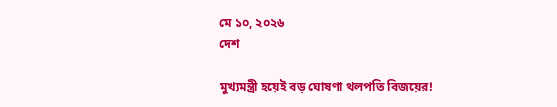মে ১০, ২০২৬
দেশ

মুখ্যমন্ত্রী হয়েই বড় ঘোষণা থলপতি বিজয়ের!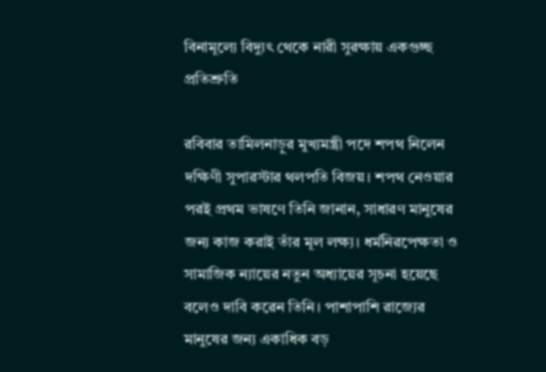বিনামূল্যে বিদ্যুৎ থেকে নারী সুরক্ষায় একগুচ্ছ প্রতিশ্রুতি

রবিবার তামিলনাড়ুর মুখ্যমন্ত্রী পদে শপথ নিলেন দক্ষিণী সুপারস্টার থলপতি বিজয়। শপথ নেওয়ার পরই প্রথম ভাষণে তিনি জানান, সাধারণ মানুষের জন্য কাজ করাই তাঁর মূল লক্ষ্য। ধর্মনিরপেক্ষতা ও সামাজিক ন্যায়ের নতুন অধ্যায়ের সূচনা হয়েছে বলেও দাবি করেন তিনি। পাশাপাশি রাজ্যের মানুষের জন্য একাধিক বড়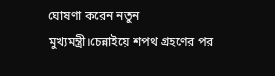ঘোষণা করেন নতুন মুখ্যমন্ত্রী।চেন্নাইয়ে শপথ গ্রহণের পর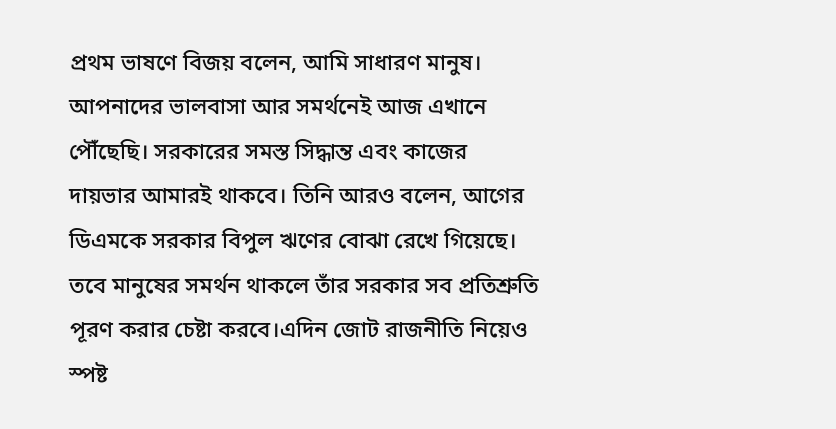প্রথম ভাষণে বিজয় বলেন, আমি সাধারণ মানুষ। আপনাদের ভালবাসা আর সমর্থনেই আজ এখানে পৌঁছেছি। সরকারের সমস্ত সিদ্ধান্ত এবং কাজের দায়ভার আমারই থাকবে। তিনি আরও বলেন, আগের ডিএমকে সরকার বিপুল ঋণের বোঝা রেখে গিয়েছে। তবে মানুষের সমর্থন থাকলে তাঁর সরকার সব প্রতিশ্রুতি পূরণ করার চেষ্টা করবে।এদিন জোট রাজনীতি নিয়েও স্পষ্ট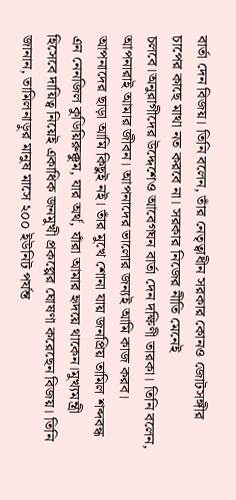বার্তা দেন বিজয়। তিনি বলেন, তাঁর নেতৃত্বাধীন সরকার কোনও জোটসঙ্গীর চাপের কাছে মাথা নত করবে না। সরকার নিজের নীতি মেনেই চলবে।অনুরাগীদের উদ্দেশেও আবেগঘন বার্তা দেন দক্ষিণী তারকা। তিনি বলেন, আপনারাই আমার জীবন। আপনাদের ভালোর জন্যই আমি কাজ করব। আপনাদের ছাড়া আমি কিছুই নই। তাঁর মুখে শোনা যায় জনপ্রিয় তামিল শব্দবন্ধ এন নেনজিল কুডিয়িরুক্কুম, যার অর্থ, যাঁরা আমার হৃদয়ে থাকেন।মুখ্যমন্ত্রী হিসেবে দায়িত্ব নিয়েই একাধিক জনমুখী প্রকল্পের ঘোষণা করেছেন বিজয়। তিনি জানান, তামিলনাড়ুর মানুষ মাসে ২০০ ইউনিট পর্যন্ত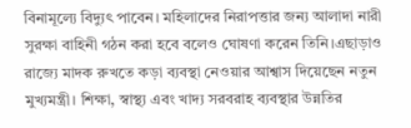বিনামূল্যে বিদ্যুৎ পাবেন। মহিলাদের নিরাপত্তার জন্য আলাদা নারী সুরক্ষা বাহিনী গঠন করা হবে বলেও ঘোষণা করেন তিনি।এছাড়াও রাজ্যে মাদক রুখতে কড়া ব্যবস্থা নেওয়ার আশ্বাস দিয়েছেন নতুন মুখ্যমন্ত্রী। শিক্ষা, স্বাস্থ্য এবং খাদ্য সরবরাহ ব্যবস্থার উন্নতির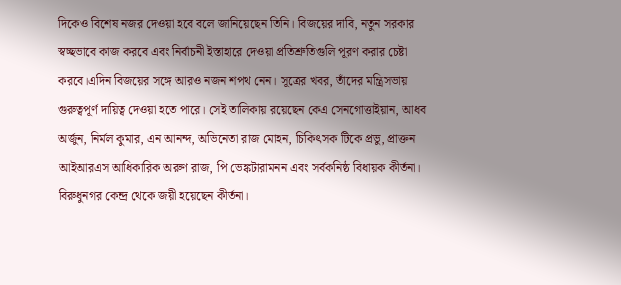দিকেও বিশেষ নজর দেওয়া হবে বলে জানিয়েছেন তিনি। বিজয়ের দাবি, নতুন সরকার স্বচ্ছভাবে কাজ করবে এবং নির্বাচনী ইস্তাহারে দেওয়া প্রতিশ্রুতিগুলি পূরণ করার চেষ্টা করবে।এদিন বিজয়ের সঙ্গে আরও নজন শপথ নেন। সূত্রের খবর, তাঁদের মন্ত্রিসভায় গুরুত্বপূর্ণ দায়িত্ব দেওয়া হতে পারে। সেই তালিকায় রয়েছেন কেএ সেনগোত্তাইয়ান, আধব অর্জুন, নির্মল কুমার, এন আনন্দ, অভিনেতা রাজ মোহন, চিকিৎসক টিকে প্রভু, প্রাক্তন আইআরএস আধিকারিক অরুণ রাজ, পি ভেঙ্কটারামনন এবং সর্বকনিষ্ঠ বিধায়ক কীর্তনা। বিরুধুনগর কেন্দ্র থেকে জয়ী হয়েছেন কীর্তনা।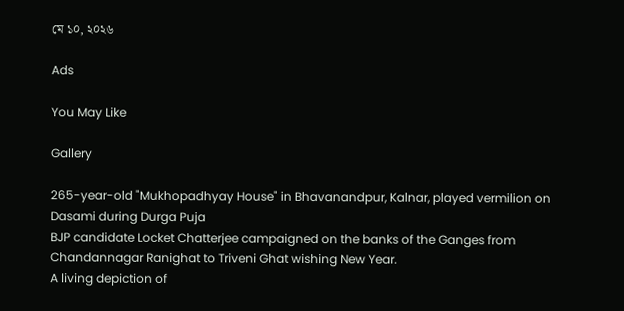মে ১০, ২০২৬

Ads

You May Like

Gallery

265-year-old "Mukhopadhyay House" in Bhavanandpur, Kalnar, played vermilion on Dasami during Durga Puja
BJP candidate Locket Chatterjee campaigned on the banks of the Ganges from Chandannagar Ranighat to Triveni Ghat wishing New Year.
A living depiction of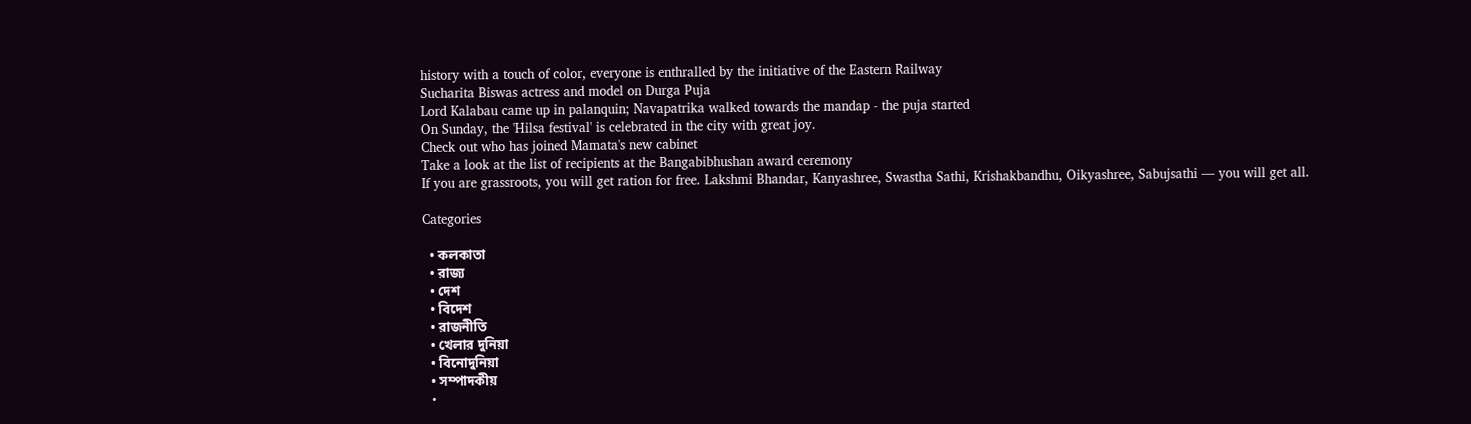history with a touch of color, everyone is enthralled by the initiative of the Eastern Railway
Sucharita Biswas actress and model on Durga Puja
Lord Kalabau came up in palanquin; Navapatrika walked towards the mandap - the puja started
On Sunday, the 'Hilsa festival' is celebrated in the city with great joy.
Check out who has joined Mamata's new cabinet
Take a look at the list of recipients at the Bangabibhushan award ceremony
If you are grassroots, you will get ration for free. Lakshmi Bhandar, Kanyashree, Swastha Sathi, Krishakbandhu, Oikyashree, Sabujsathi — you will get all.

Categories

  • কলকাতা
  • রাজ্য
  • দেশ
  • বিদেশ
  • রাজনীতি
  • খেলার দুনিয়া
  • বিনোদুনিয়া
  • সম্পাদকীয়
  •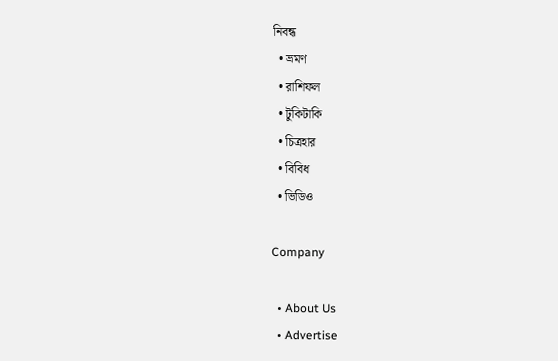নিবন্ধ
  • ভ্রমণ
  • রাশিফল
  • টুকিটাকি
  • চিত্রহার
  • বিবিধ
  • ভিডিও

Company

  • About Us
  • Advertise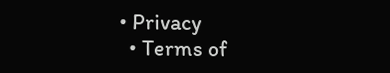• Privacy
  • Terms of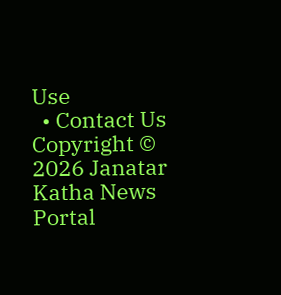Use
  • Contact Us
Copyright © 2026 Janatar Katha News Portal